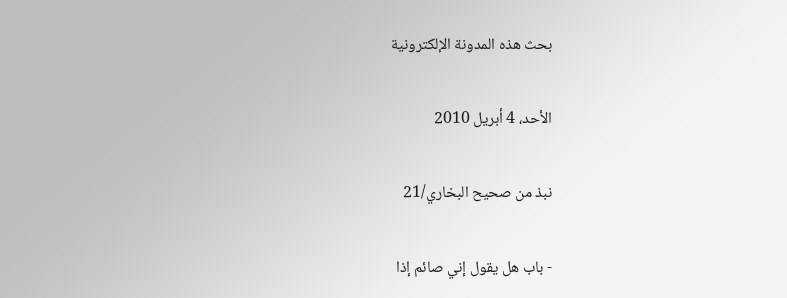بحث هذه المدونة الإلكترونية

الأحد، 4 أبريل 2010

نبذ من صحيح البخاري/21

- باب هل يقول إني صائم إذا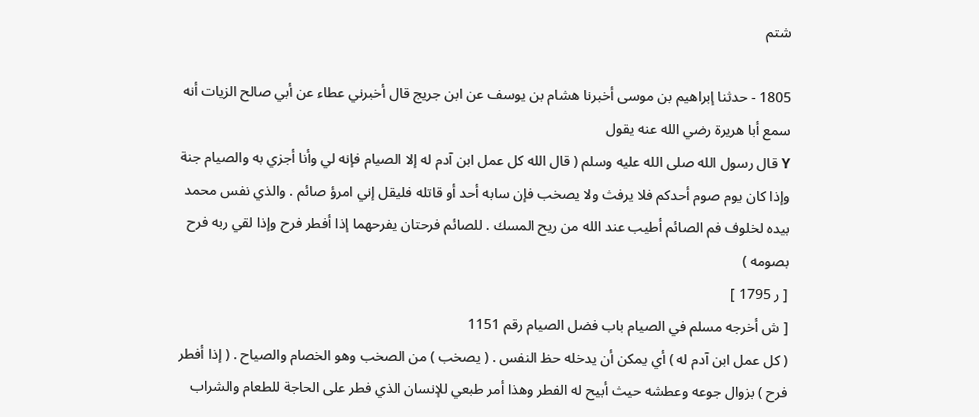شتم

1805 - حدثنا إبراهيم بن موسى أخبرنا هشام بن يوسف عن ابن جريج قال أخبرني عطاء عن أبي صالح الزيات أنه سمع أبا هريرة رضي الله عنه يقول
Y قال رسول الله صلى الله عليه وسلم ( قال الله كل عمل ابن آدم له إلا الصيام فإنه لي وأنا أجزي به والصيام جنة وإذا كان يوم صوم أحدكم فلا يرفث ولا يصخب فإن سابه أحد أو قاتله فليقل إني امرؤ صائم . والذي نفس محمد بيده لخلوف فم الصائم أطيب عند الله من ريح المسك . للصائم فرحتان يفرحهما إذا أفطر فرح وإذا لقي ربه فرح بصومه )
[ ر 1795 ]
[ ش أخرجه مسلم في الصيام باب فضل الصيام رقم 1151
( كل عمل ابن آدم له ) أي يمكن أن يدخله حظ النفس . ( يصخب ) من الصخب وهو الخصام والصياح . ( إذا أفطر فرح ) بزوال جوعه وعطشه حيث أبيح له الفطر وهذا أمر طبعي للإنسان الذي فطر على الحاجة للطعام والشراب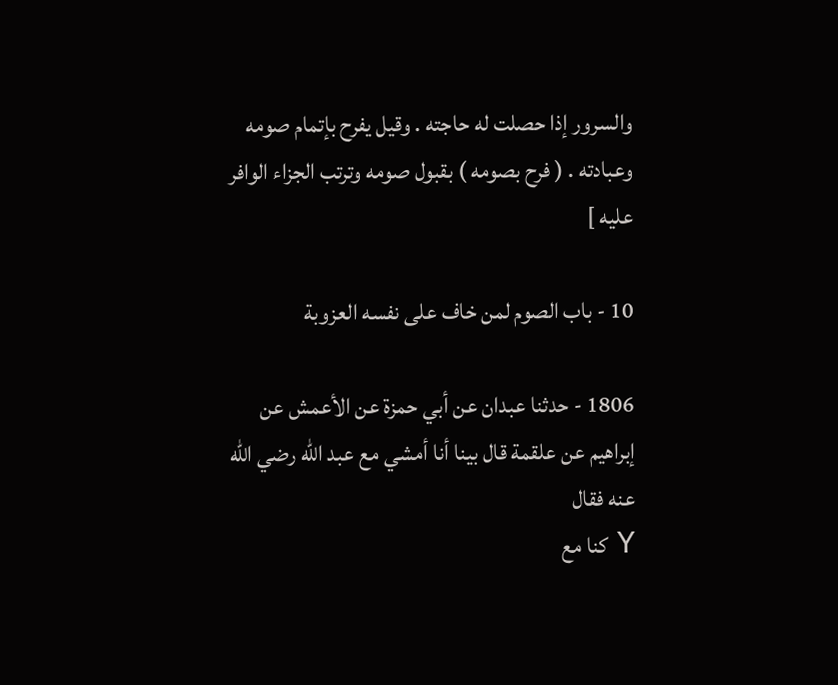والسرور إذا حصلت له حاجته . وقيل يفرح بإتمام صومه وعبادته . ( فرح بصومه ) بقبول صومه وترتب الجزاء الوافر عليه ]

10 - باب الصوم لمن خاف على نفسه العزوبة

1806 - حدثنا عبدان عن أبي حمزة عن الأعمش عن إبراهيم عن علقمة قال بينا أنا أمشي مع عبد الله رضي الله عنه فقال
Y كنا مع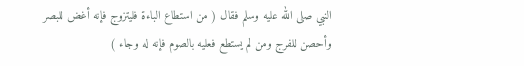النبي صلى الله عليه وسلم فقال ( من استطاع الباءة فليتزوج فإنه أغض للبصر وأحصن للفرج ومن لم يستطع فعليه بالصوم فإنه له وجاء )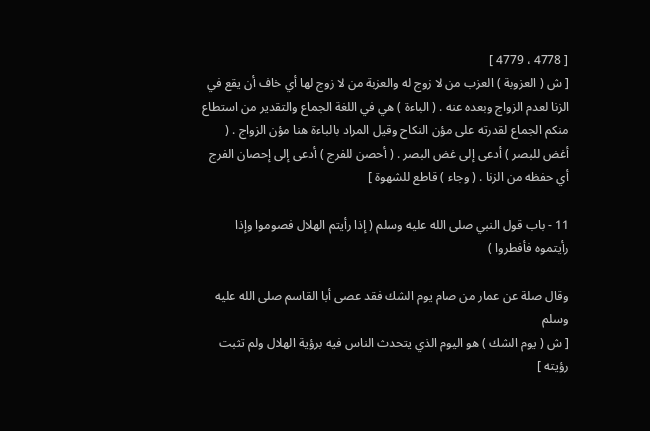[ 4778 ، 4779 ]
[ ش ( العزوبة ) العزب من لا زوج له والعزبة من لا زوج لها أي خاف أن يقع في الزنا لعدم الزواج وبعده عنه . ( الباءة ) هي في اللغة الجماع والتقدير من استطاع منكم الجماع لقدرته على مؤن النكاح وقيل المراد بالباءة هنا مؤن الزواج . ( أغض للبصر ) أدعى إلى غض البصر . ( أحصن للفرج ) أدعى إلى إحصان الفرج أي حفظه من الزنا . ( وجاء ) قاطع للشهوة ]

11 - باب قول النبي صلى الله عليه وسلم ( إذا رأيتم الهلال فصوموا وإذا رأيتموه فأفطروا )

وقال صلة عن عمار من صام يوم الشك فقد عصى أبا القاسم صلى الله عليه وسلم
[ ش ( يوم الشك ) هو اليوم الذي يتحدث الناس فيه برؤية الهلال ولم تثبت رؤيته ]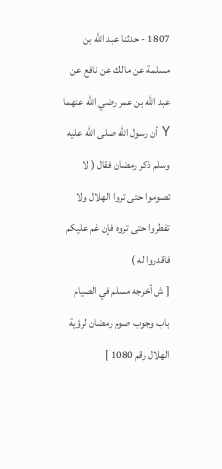1807 - حدثنا عبد الله بن مسلمة عن مالك عن نافع عن عبد الله بن عمر رضي الله عنهما
Y أن رسول الله صلى الله عليه وسلم ذكر رمضان فقال ( لا تصوموا حتى تروا الهلال ولا تفطروا حتى تروه فإن غم عليكم فاقدروا له )
[ ش أخرجه مسلم في الصيام باب وجوب صوم رمضان لرؤية الهلال رقم 1080 ]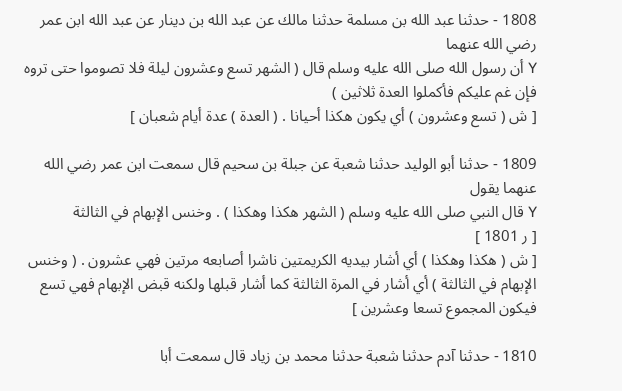1808 - حدثنا عبد الله بن مسلمة حدثنا مالك عن عبد الله بن دينار عن عبد الله ابن عمر رضي الله عنهما
Y أن رسول الله صلى الله عليه وسلم قال ( الشهر تسع وعشرون ليلة فلا تصوموا حتى تروه فإن غم عليكم فأكملوا العدة ثلاثين )
[ ش ( تسع وعشرون ) أي يكون هكذا أحيانا . ( العدة ) عدة أيام شعبان ]

1809 - حدثنا أبو الوليد حدثنا شعبة عن جبلة بن سحيم قال سمعت ابن عمر رضي الله عنهما يقول
Y قال النبي صلى الله عليه وسلم ( الشهر هكذا وهكذا ) . وخنس الإبهام في الثالثة
[ ر 1801 ]
[ ش ( هكذا وهكذا ) أي أشار بيديه الكريمتين ناشرا أصابعه مرتين فهي عشرون . ( وخنس الإبهام في الثالثة ) أي أشار في المرة الثالثة كما أشار قبلها ولكنه قبض الإبهام فهي تسع فيكون المجموع تسعا وعشرين ]

1810 - حدثنا آدم حدثنا شعبة حدثنا محمد بن زياد قال سمعت أبا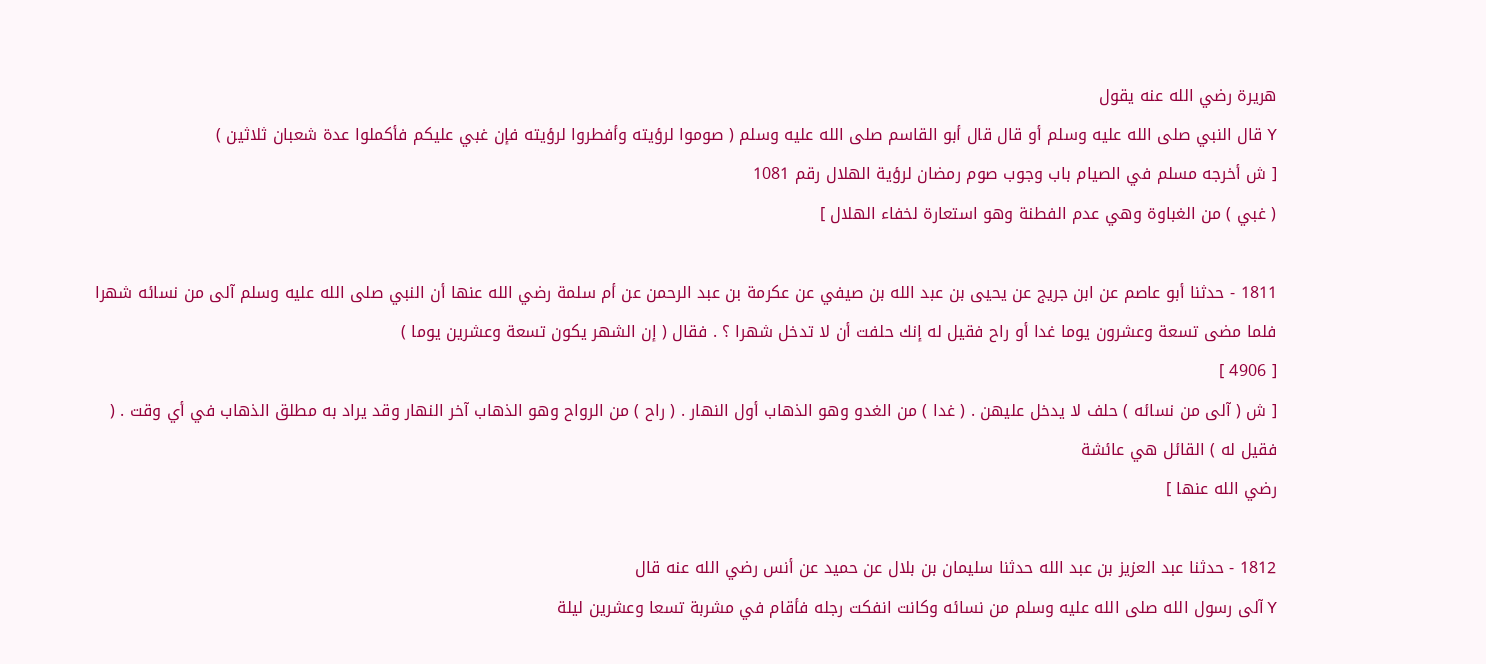هريرة رضي الله عنه يقول
Y قال النبي صلى الله عليه وسلم أو قال قال أبو القاسم صلى الله عليه وسلم ( صوموا لرؤيته وأفطروا لرؤيته فإن غبي عليكم فأكملوا عدة شعبان ثلاثين )
[ ش أخرجه مسلم في الصيام باب وجوب صوم رمضان لرؤية الهلال رقم 1081
( غبي ) من الغباوة وهي عدم الفطنة وهو استعارة لخفاء الهلال ]

1811 - حدثنا أبو عاصم عن ابن جريج عن يحيى بن عبد الله بن صيفي عن عكرمة بن عبد الرحمن عن أم سلمة رضي الله عنها أن النبي صلى الله عليه وسلم آلى من نسائه شهرا فلما مضى تسعة وعشرون يوما غدا أو راح فقيل له إنك حلفت أن لا تدخل شهرا ؟ . فقال ( إن الشهر يكون تسعة وعشرين يوما )
[ 4906 ]
[ ش ( آلى من نسائه ) حلف لا يدخل عليهن . ( غدا ) من الغدو وهو الذهاب أول النهار . ( راح ) من الرواح وهو الذهاب آخر النهار وقد يراد به مطلق الذهاب في أي وقت . ( فقيل له ) القائل هي عائشة
رضي الله عنها ]

1812 - حدثنا عبد العزيز بن عبد الله حدثنا سليمان بن بلال عن حميد عن أنس رضي الله عنه قال
Y آلى رسول الله صلى الله عليه وسلم من نسائه وكانت انفكت رجله فأقام في مشربة تسعا وعشرين ليلة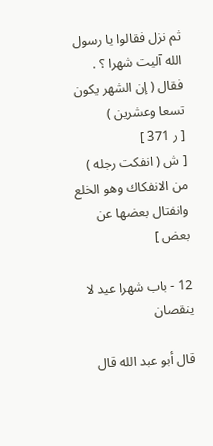ثم نزل فقالوا يا رسول الله آليت شهرا ؟ . فقال ( إن الشهر يكون تسعا وعشرين )
[ ر 371 ]
[ ش ( انفكت رجله ) من الانفكاك وهو الخلع وانفتال بعضها عن بعض ]

12 - باب شهرا عيد لا ينقصان

قال أبو عبد الله قال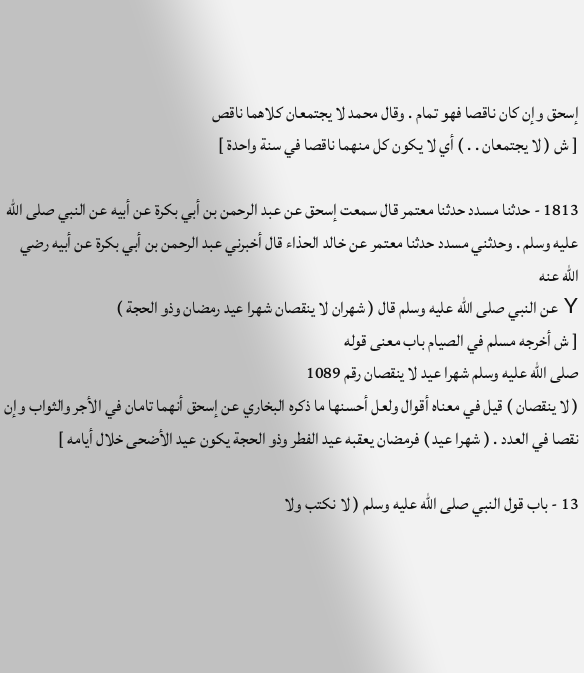إسحق وإن كان ناقصا فهو تمام . وقال محمد لا يجتمعان كلاهما ناقص
[ ش ( لا يجتمعان . . ) أي لا يكون كل منهما ناقصا في سنة واحدة ]

1813 - حدثنا مسدد حدثنا معتمر قال سمعت إسحق عن عبد الرحمن بن أبي بكرة عن أبيه عن النبي صلى الله عليه وسلم . وحدثني مسدد حدثنا معتمر عن خالد الحذاء قال أخبرني عبد الرحمن بن أبي بكرة عن أبيه رضي الله عنه
Y عن النبي صلى الله عليه وسلم قال ( شهران لا ينقصان شهرا عيد رمضان وذو الحجة )
[ ش أخرجه مسلم في الصيام باب معنى قوله
صلى الله عليه وسلم شهرا عيد لا ينقصان رقم 1089
( لا ينقصان ) قيل في معناه أقوال ولعل أحسنها ما ذكره البخاري عن إسحق أنهما تامان في الأجر والثواب وإن نقصا في العدد . ( شهرا عيد ) فرمضان يعقبه عيد الفطر وذو الحجة يكون عيد الأضحى خلال أيامه ]

13 - باب قول النبي صلى الله عليه وسلم ( لا نكتب ولا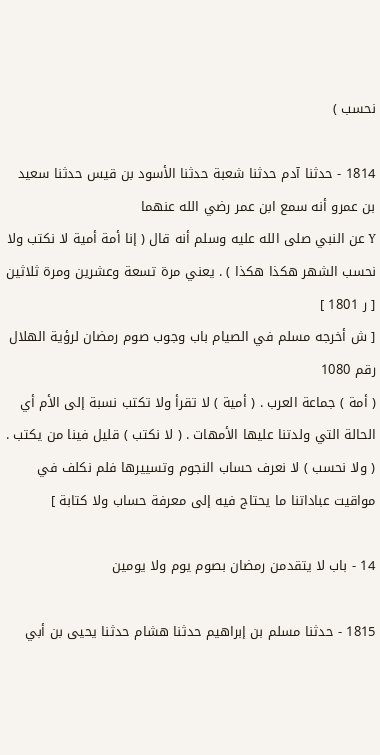نحسب )

1814 - حدثنا آدم حدثنا شعبة حدثنا الأسود بن قيس حدثنا سعيد بن عمرو أنه سمع ابن عمر رضي الله عنهما
Y عن النبي صلى الله عليه وسلم أنه قال ( إنا أمة أمية لا نكتب ولا نحسب الشهر هكذا هكذا ) . يعني مرة تسعة وعشرين ومرة ثلاثين
[ ر 1801 ]
[ ش أخرجه مسلم في الصيام باب وجوب صوم رمضان لرؤية الهلال رقم 1080
( أمة ) جماعة العرب . ( أمية ) لا تقرأ ولا تكتب نسبة إلى الأم أي الحالة التي ولدتنا عليها الأمهات . ( لا نكتب ) قليل فينا من يكتب . ( ولا نحسب ) لا نعرف حساب النجوم وتسييرها فلم نكلف في مواقيت عباداتنا ما يحتاج فيه إلى معرفة حساب ولا كتابة ]

14 - باب لا يتقدمن رمضان بصوم يوم ولا يومين

1815 - حدثنا مسلم بن إبراهيم حدثنا هشام حدثنا يحيى بن أبي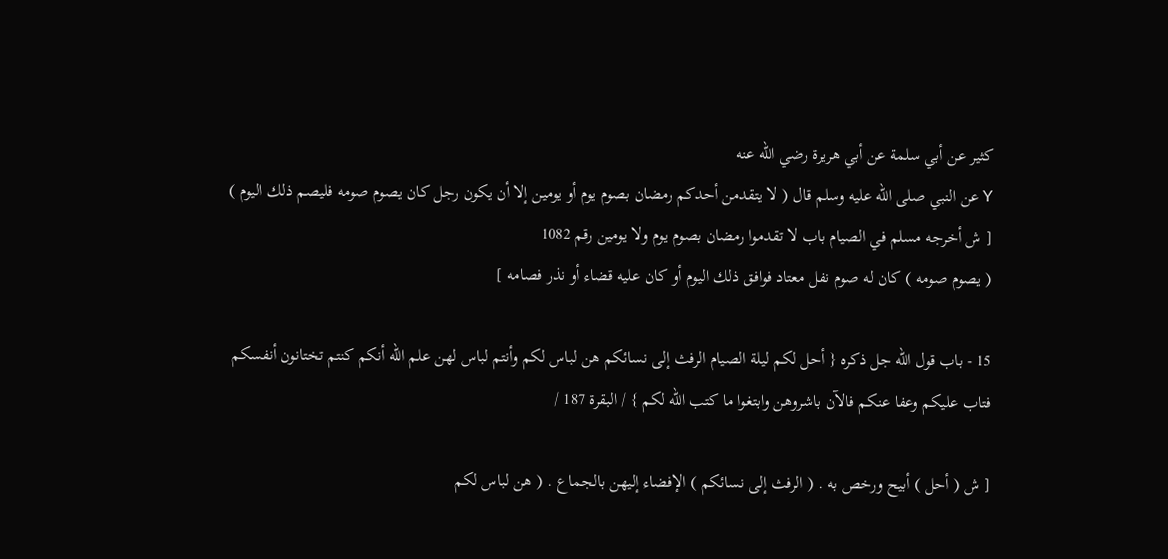كثير عن أبي سلمة عن أبي هريرة رضي الله عنه
Y عن النبي صلى الله عليه وسلم قال ( لا يتقدمن أحدكم رمضان بصوم يوم أو يومين إلا أن يكون رجل كان يصوم صومه فليصم ذلك اليوم )
[ ش أخرجه مسلم في الصيام باب لا تقدموا رمضان بصوم يوم ولا يومين رقم 1082
( يصوم صومه ) كان له صوم نفل معتاد فوافق ذلك اليوم أو كان عليه قضاء أو نذر فصامه ]

15 - باب قول الله جل ذكره { أحل لكم ليلة الصيام الرفث إلى نسائكم هن لباس لكم وأنتم لباس لهن علم الله أنكم كنتم تختانون أنفسكم فتاب عليكم وعفا عنكم فالآن باشروهن وابتغوا ما كتب الله لكم } / البقرة 187 /

[ ش ( أحل ) أبيح ورخص به . ( الرفث إلى نسائكم ) الإفضاء إليهن بالجماع . ( هن لباس لكم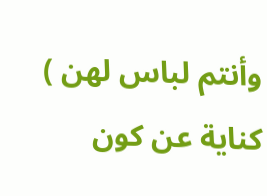وأنتم لباس لهن ) كناية عن كون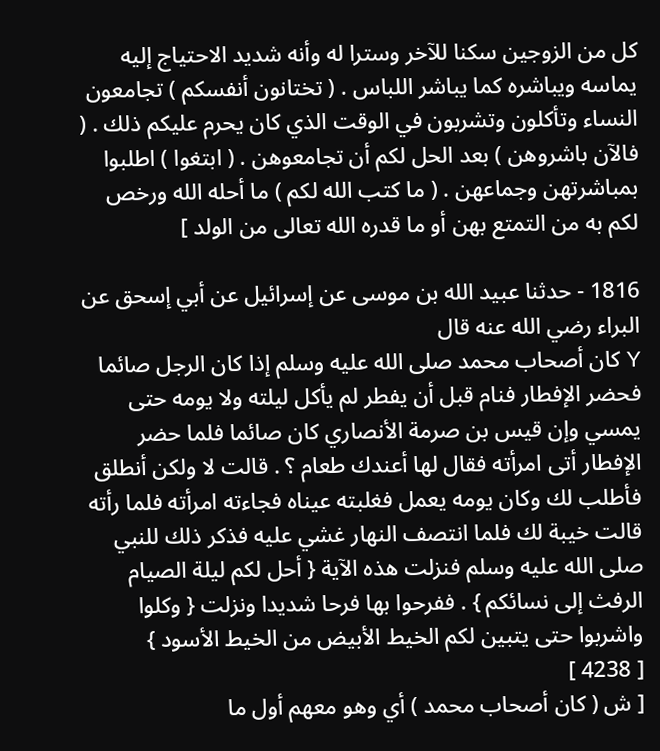كل من الزوجين سكنا للآخر وسترا له وأنه شديد الاحتياج إليه يماسه ويباشره كما يباشر اللباس . ( تختانون أنفسكم ) تجامعون النساء وتأكلون وتشربون في الوقت الذي كان يحرم عليكم ذلك . ( فالآن باشروهن ) بعد الحل لكم أن تجامعوهن . ( ابتغوا ) اطلبوا بمباشرتهن وجماعهن . ( ما كتب الله لكم ) ما أحله الله ورخص لكم به من التمتع بهن أو ما قدره الله تعالى من الولد ]

1816 - حدثنا عبيد الله بن موسى عن إسرائيل عن أبي إسحق عن البراء رضي الله عنه قال
Y كان أصحاب محمد صلى الله عليه وسلم إذا كان الرجل صائما فحضر الإفطار فنام قبل أن يفطر لم يأكل ليلته ولا يومه حتى يمسي وإن قيس بن صرمة الأنصاري كان صائما فلما حضر الإفطار أتى امرأته فقال لها أعندك طعام ؟ . قالت لا ولكن أنطلق فأطلب لك وكان يومه يعمل فغلبته عيناه فجاءته امرأته فلما رأته قالت خيبة لك فلما انتصف النهار غشي عليه فذكر ذلك للنبي صلى الله عليه وسلم فنزلت هذه الآية { أحل لكم ليلة الصيام الرفث إلى نسائكم } . ففرحوا بها فرحا شديدا ونزلت { وكلوا واشربوا حتى يتبين لكم الخيط الأبيض من الخيط الأسود }
[ 4238 ]
[ ش ( كان أصحاب محمد ) أي وهو معهم أول ما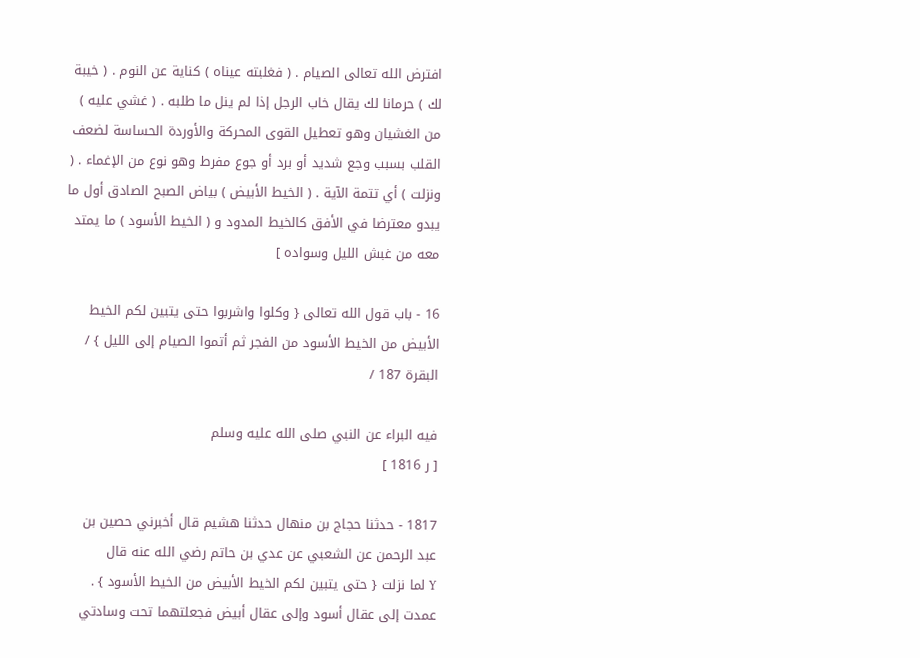افترض الله تعالى الصيام . ( فغلبته عيناه ) كناية عن النوم . ( خيبة لك ) حرمانا لك يقال خاب الرجل إذا لم ينل ما طلبه . ( غشي عليه ) من الغشيان وهو تعطيل القوى المحركة والأوردة الحساسة لضعف القلب بسبب وجع شديد أو برد أو جوع مفرط وهو نوع من الإغماء . ( ونزلت ) أي تتمة الآية . ( الخيط الأبيض ) بياض الصبح الصادق أول ما يبدو معترضا في الأفق كالخيط المدود و ( الخيط الأسود ) ما يمتد معه من غبش الليل وسواده ]

16 - باب قول الله تعالى { وكلوا واشربوا حتى يتبين لكم الخيط الأبيض من الخيط الأسود من الفجر ثم أتموا الصيام إلى الليل } / البقرة 187 /

فيه البراء عن النبي صلى الله عليه وسلم
[ ر 1816 ]

1817 - حدثنا حجاج بن منهال حدثنا هشيم قال أخبرني حصين بن عبد الرحمن عن الشعبي عن عدي بن حاتم رضي الله عنه قال
Y لما نزلت { حتى يتبين لكم الخيط الأبيض من الخيط الأسود } . عمدت إلى عقال أسود وإلى عقال أبيض فجعلتهما تحت وسادتي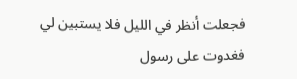فجعلت أنظر في الليل فلا يستبين لي فغدوت على رسول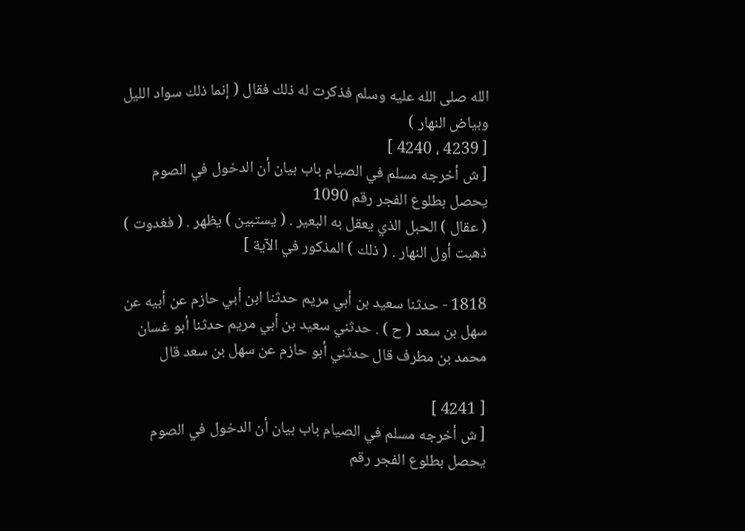الله صلى الله عليه وسلم فذكرت له ذلك فقال ( إنما ذلك سواد الليل وبياض النهار )
[ 4239 ، 4240 ]
[ ش أخرجه مسلم في الصيام باب بيان أن الدخول في الصوم يحصل بطلوع الفجر رقم 1090
( عقال ) الحبل الذي يعقل به البعير . ( يستبين ) يظهر . ( فغدوت ) ذهبت أول النهار . ( ذلك ) المذكور في الآية ]

1818 - حدثنا سعيد بن أبي مريم حدثنا ابن أبي حازم عن أبيه عن سهل بن سعد ( ح ) . حدثني سعيد بن أبي مريم حدثنا أبو غسان محمد بن مطرف قال حدثني أبو حازم عن سهل بن سعد قال

[ 4241 ]
[ ش أخرجه مسلم في الصيام باب بيان أن الدخول في الصوم يحصل بطلوع الفجر رقم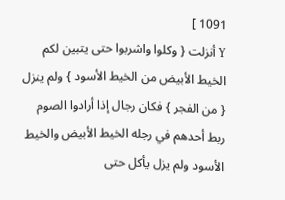1091 ]
Y أنزلت { وكلوا واشربوا حتى يتبين لكم الخيط الأبيض من الخيط الأسود } ولم ينزل { من الفجر } فكان رجال إذا أرادوا الصوم ربط أحدهم في رجله الخيط الأبيض والخيط الأسود ولم يزل يأكل حتى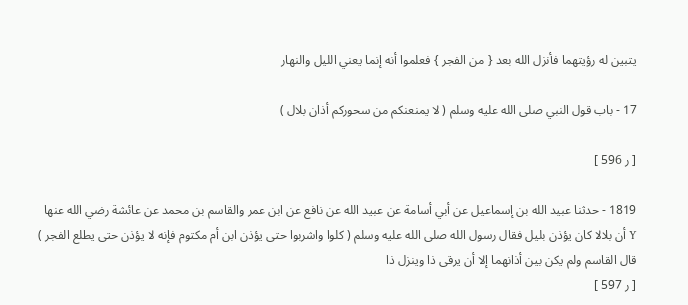يتبين له رؤيتهما فأنزل الله بعد { من الفجر } فعلموا أنه إنما يعني الليل والنهار

17 - باب قول النبي صلى الله عليه وسلم ( لا يمنعنكم من سحوركم أذان بلال )

[ ر 596 ]

1819 - حدثنا عبيد الله بن إسماعيل عن أبي أسامة عن عبيد الله عن نافع عن ابن عمر والقاسم بن محمد عن عائشة رضي الله عنها
Y أن بلالا كان يؤذن بليل فقال رسول الله صلى الله عليه وسلم ( كلوا واشربوا حتى يؤذن ابن أم مكتوم فإنه لا يؤذن حتى يطلع الفجر )
قال القاسم ولم يكن بين أذانهما إلا أن يرقى ذا وينزل ذا
[ ر 597 ]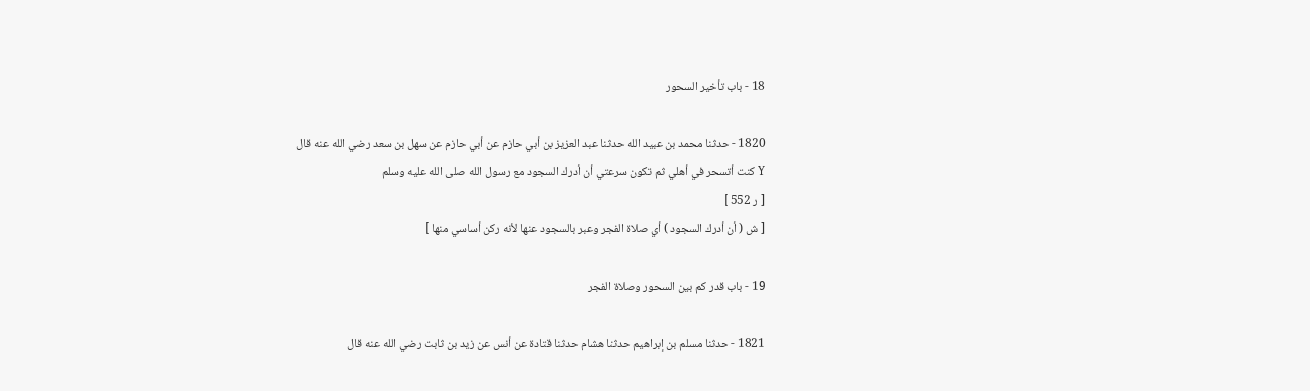18 - باب تأخير السحور

1820 - حدثنا محمد بن عبيد الله حدثنا عبد العزيز بن أبي حازم عن أبي حازم عن سهل بن سعد رضي الله عنه قال
Y كنت أتسحر في أهلي ثم تكون سرعتي أن أدرك السجود مع رسول الله صلى الله عليه وسلم
[ ر 552 ]
[ ش ( أن أدرك السجود ) أي صلاة الفجر وعبر بالسجود عنها لأنه ركن أساسي منها ]

19 - باب قدر كم بين السحور وصلاة الفجر

1821 - حدثنا مسلم بن إبراهيم حدثنا هشام حدثنا قتادة عن أنس عن زيد بن ثابت رضي الله عنه قال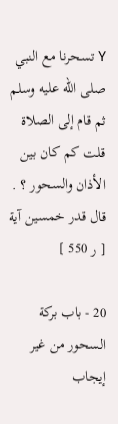Y تسحرنا مع النبي صلى الله عليه وسلم ثم قام إلى الصلاة قلت كم كان بين الأذان والسحور ؟ . قال قدر خمسين آية
[ ر 550 ]

20 - باب بركة السحور من غير إيجاب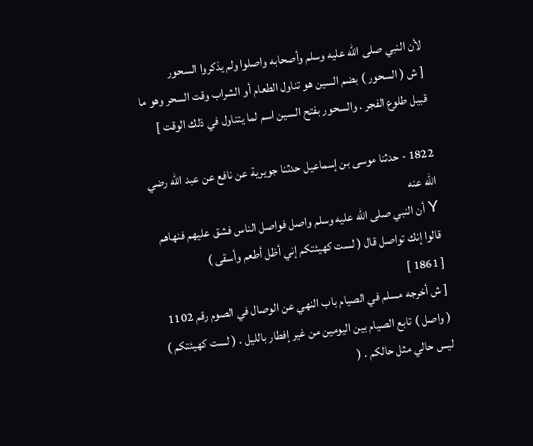لأن النبي صلى الله عليه وسلم وأصحابه واصلوا ولم يذكروا السحور
[ ش ( السحور ) بضم السين هو تناول الطعام أو الشراب وقت السحر وهو ما قبيل طلوع الفجر . والسحور بفتح السين اسم لما يتناول في ذلك الوقت ]

1822 - حدثنا موسى بن إسماعيل حدثنا جويرية عن نافع عن عبد الله رضي الله عنه
Y أن النبي صلى الله عليه وسلم واصل فواصل الناس فشق عليهم فنهاهم قالوا إنك تواصل قال ( لست كهيئتكم إني أظل أطعم وأسقى )
[ 1861 ]
[ ش أخرجه مسلم في الصيام باب النهي عن الوصال في الصوم رقم 1102
( واصل ) تابع الصيام بين اليومين من غير إفطار بالليل . ( لست كهيئتكم ) ليس حالي مثل حالكم . (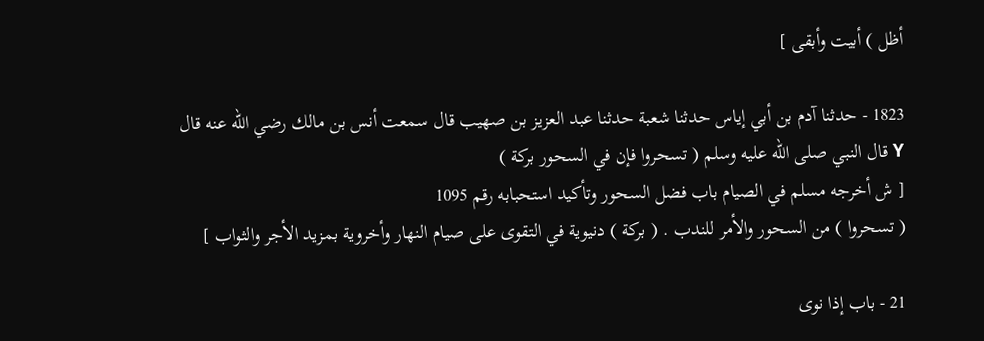أظل ) أبيت وأبقى ]

1823 - حدثنا آدم بن أبي إياس حدثنا شعبة حدثنا عبد العزيز بن صهيب قال سمعت أنس بن مالك رضي الله عنه قال
Y قال النبي صلى الله عليه وسلم ( تسحروا فإن في السحور بركة )
[ ش أخرجه مسلم في الصيام باب فضل السحور وتأكيد استحبابه رقم 1095
( تسحروا ) من السحور والأمر للندب . ( بركة ) دنيوية في التقوى على صيام النهار وأخروية بمزيد الأجر والثواب ]

21 - باب إذا نوى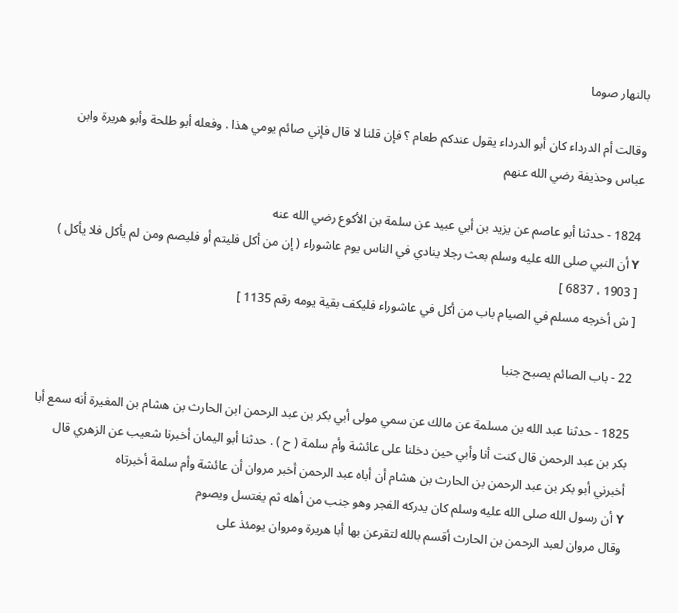بالنهار صوما

وقالت أم الدرداء كان أبو الدرداء يقول عندكم طعام ؟ فإن قلنا لا قال فإني صائم يومي هذا . وفعله أبو طلحة وأبو هريرة وابن عباس وحذيفة رضي الله عنهم

1824 - حدثنا أبو عاصم عن يزيد بن أبي عبيد عن سلمة بن الأكوع رضي الله عنه
Y أن النبي صلى الله عليه وسلم بعث رجلا ينادي في الناس يوم عاشوراء ( إن من أكل فليتم أو فليصم ومن لم يأكل فلا يأكل )
[ 1903 ، 6837 ]
[ ش أخرجه مسلم في الصيام باب من أكل في عاشوراء فليكف بقية يومه رقم 1135 ]

22 - باب الصائم يصبح جنبا

1825 - حدثنا عبد الله بن مسلمة عن مالك عن سمي مولى أبي بكر بن عبد الرحمن ابن الحارث بن هشام بن المغيرة أنه سمع أبا بكر بن عبد الرحمن قال كنت أنا وأبي حين دخلنا على عائشة وأم سلمة ( ح ) . حدثنا أبو اليمان أخبرنا شعيب عن الزهري قال أخبرني أبو بكر بن عبد الرحمن بن الحارث بن هشام أن أباه عبد الرحمن أخبر مروان أن عائشة وأم سلمة أخبرتاه
Y أن رسول الله صلى الله عليه وسلم كان يدركه الفجر وهو جنب من أهله ثم يغتسل ويصوم
وقال مروان لعبد الرحمن بن الحارث أقسم بالله لتقرعن بها أبا هريرة ومروان يومئذ على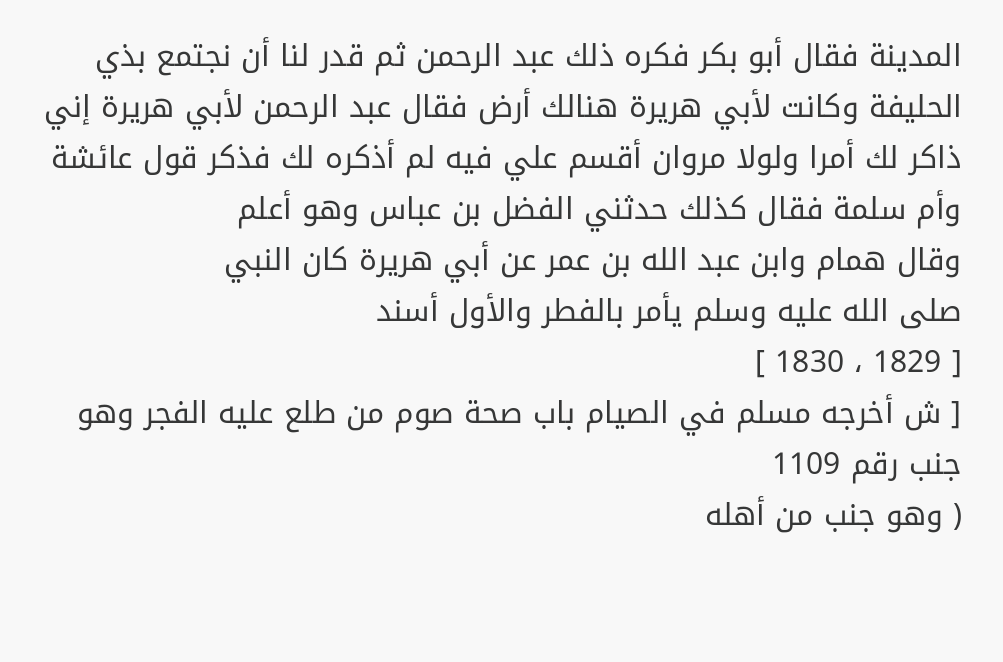المدينة فقال أبو بكر فكره ذلك عبد الرحمن ثم قدر لنا أن نجتمع بذي الحليفة وكانت لأبي هريرة هنالك أرض فقال عبد الرحمن لأبي هريرة إني ذاكر لك أمرا ولولا مروان أقسم علي فيه لم أذكره لك فذكر قول عائشة وأم سلمة فقال كذلك حدثني الفضل بن عباس وهو أعلم
وقال همام وابن عبد الله بن عمر عن أبي هريرة كان النبي
صلى الله عليه وسلم يأمر بالفطر والأول أسند
[ 1829 ، 1830 ]
[ ش أخرجه مسلم في الصيام باب صحة صوم من طلع عليه الفجر وهو جنب رقم 1109
( وهو جنب من أهله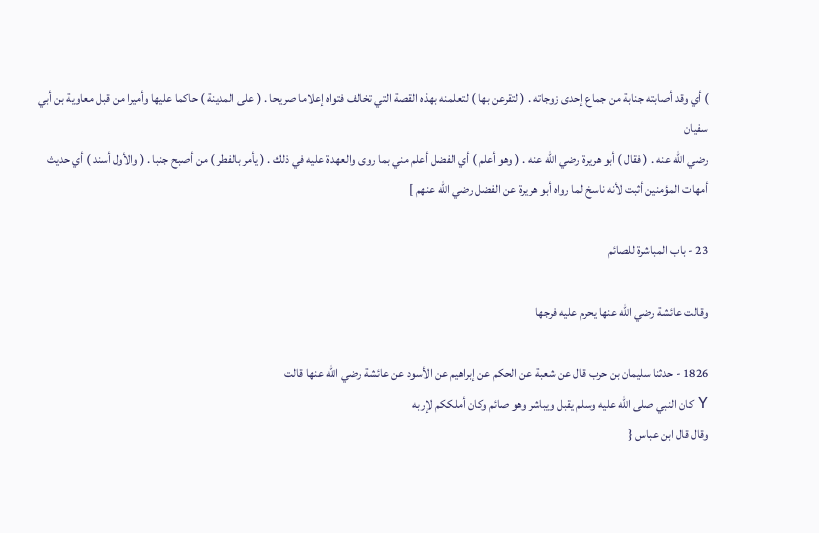) أي وقد أصابته جنابة من جماع إحدى زوجاته . ( لتقرعن بها ) لتعلمنه بهذه القصة التي تخالف فتواه إعلاما صريحا . ( على المدينة ) حاكما عليها وأميرا من قبل معاوية بن أبي سفيان
رضي الله عنه . ( فقال ) أبو هريرة رضي الله عنه . ( وهو أعلم ) أي الفضل أعلم مني بما روى والعهدة عليه في ذلك . ( يأمر بالفطر ) من أصبح جنبا . ( والأول أسند ) أي حديث أمهات المؤمنين أثبت لأنه ناسخ لما رواه أبو هريرة عن الفضل رضي الله عنهم ]

23 - باب المباشرة للصائم

وقالت عائشة رضي الله عنها يحرم عليه فرجها

1826 - حدثنا سليمان بن حرب قال عن شعبة عن الحكم عن إبراهيم عن الأسود عن عائشة رضي الله عنها قالت
Y كان النبي صلى الله عليه وسلم يقبل ويباشر وهو صائم وكان أملككم لإربه
وقال قال ابن عباس {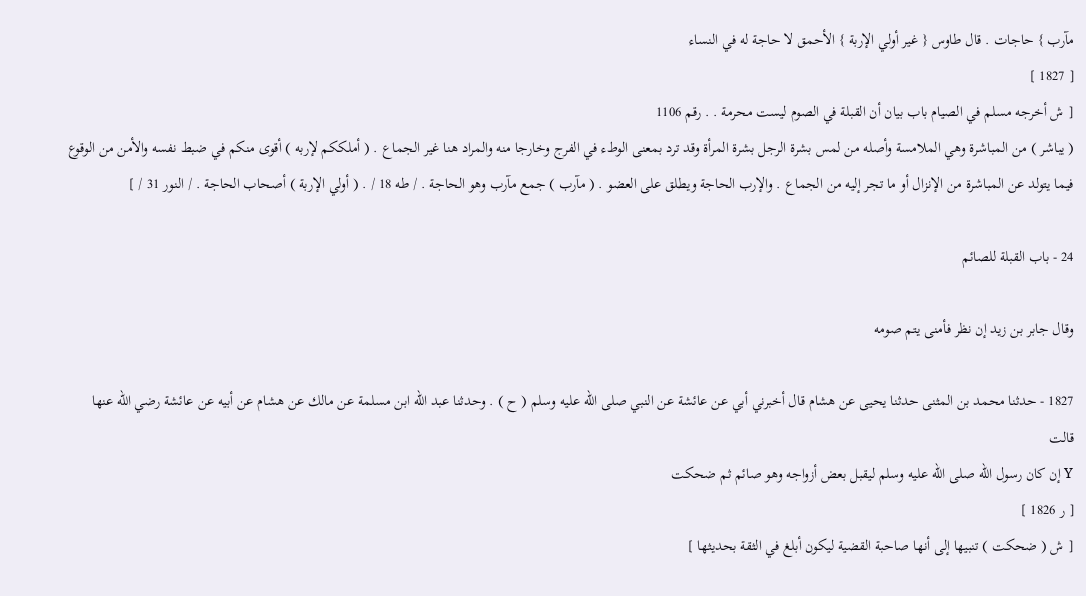مآرب } حاجات . قال طاوس { غير أولي الإربة } الأحمق لا حاجة له في النساء
[ 1827 ]
[ ش أخرجه مسلم في الصيام باب بيان أن القبلة في الصوم ليست محرمة . . رقم 1106
( يباشر ) من المباشرة وهي الملامسة وأصله من لمس بشرة الرجل بشرة المرأة وقد ترد بمعنى الوطء في الفرج وخارجا منه والمراد هنا غير الجماع . ( أملككم لإربه ) أقوى منكم في ضبط نفسه والأمن من الوقوع فيما يتولد عن المباشرة من الإنزال أو ما تجر إليه من الجماع . والإرب الحاجة ويطلق على العضو . ( مآرب ) جمع مآرب وهو الحاجة . / طه 18 / . ( أولي الإربة ) أصحاب الحاجة . / النور 31 / ]

24 - باب القبلة للصائم

وقال جابر بن زيد إن نظر فأمنى يتم صومه

1827 - حدثنا محمد بن المثنى حدثنا يحيى عن هشام قال أخبرني أبي عن عائشة عن النبي صلى الله عليه وسلم ( ح ) . وحدثنا عبد الله ابن مسلمة عن مالك عن هشام عن أبيه عن عائشة رضي الله عنها قالت
Y إن كان رسول الله صلى الله عليه وسلم ليقبل بعض أزواجه وهو صائم ثم ضحكت
[ ر 1826 ]
[ ش ( ضحكت ) تنبيها إلى أنها صاحبة القضية ليكون أبلغ في الثقة بحديثها ]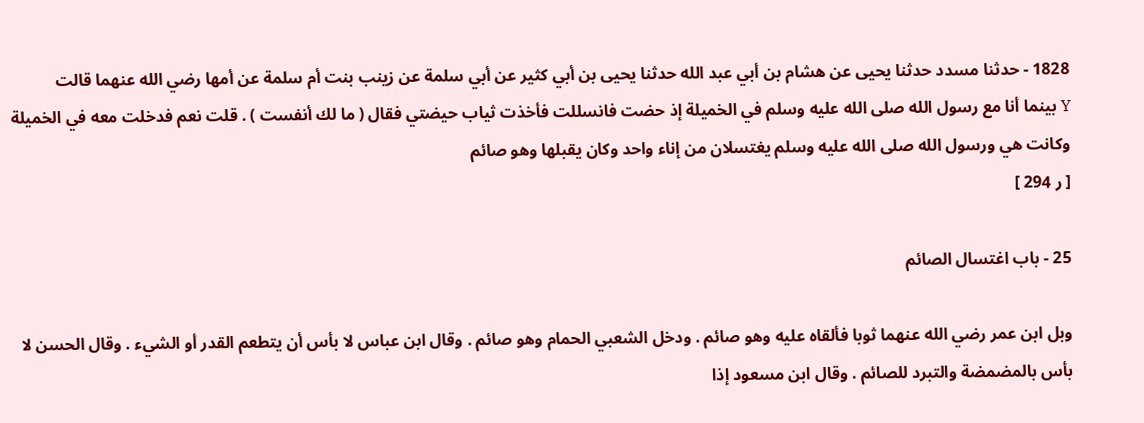1828 - حدثنا مسدد حدثنا يحيى عن هشام بن أبي عبد الله حدثنا يحيى بن أبي كثير عن أبي سلمة عن زينب بنت أم سلمة عن أمها رضي الله عنهما قالت
Y بينما أنا مع رسول الله صلى الله عليه وسلم في الخميلة إذ حضت فانسللت فأخذت ثياب حيضتي فقال ( ما لك أنفست ) . قلت نعم فدخلت معه في الخميلة وكانت هي ورسول الله صلى الله عليه وسلم يغتسلان من إناء واحد وكان يقبلها وهو صائم
[ ر 294 ]

25 - باب اغتسال الصائم

وبل ابن عمر رضي الله عنهما ثوبا فألقاه عليه وهو صائم . ودخل الشعبي الحمام وهو صائم . وقال ابن عباس لا بأس أن يتطعم القدر أو الشيء . وقال الحسن لا بأس بالمضمضة والتبرد للصائم . وقال ابن مسعود إذا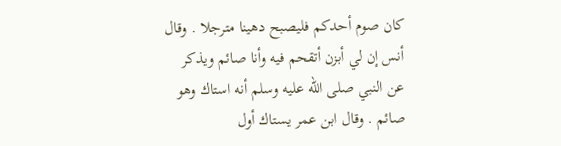كان صوم أحدكم فليصبح دهينا مترجلا . وقال أنس إن لي أبزن أتقحم فيه وأنا صائم ويذكر عن النبي صلى الله عليه وسلم أنه استاك وهو صائم . وقال ابن عمر يستاك أول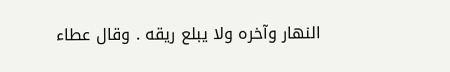النهار وآخره ولا يبلع ريقه . وقال عطاء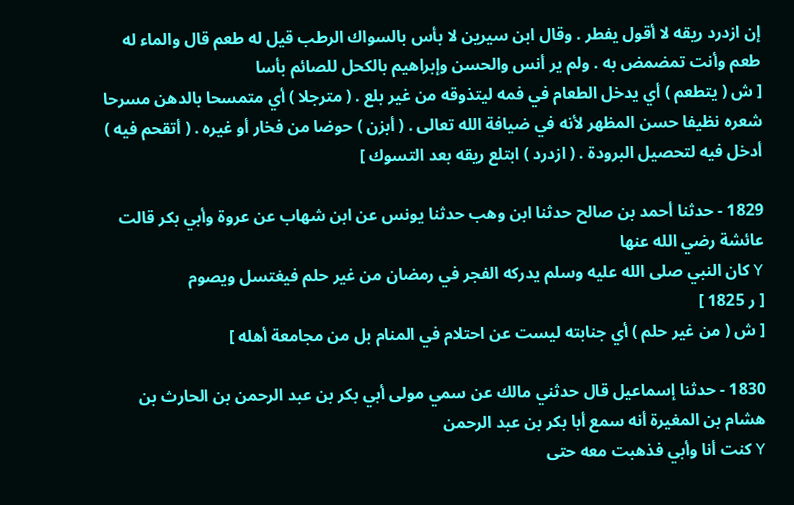إن ازدرد ريقه لا أقول يفطر . وقال ابن سيرين لا بأس بالسواك الرطب قيل له طعم قال والماء له طعم وأنت تمضمض به . ولم ير أنس والحسن وإبراهيم بالكحل للصائم بأسا
[ ش ( يتطعم ) أي يدخل الطعام في فمه ليتذوقه من غير بلع . ( مترجلا ) أي متمسحا بالدهن مسرحا شعره نظيفا حسن المظهر لأنه في ضيافة الله تعالى . ( أبزن ) حوضا من فخار أو غيره . ( أتقحم فيه ) أدخل فيه لتحصيل البرودة . ( ازدرد ) ابتلع ريقه بعد التسوك ]

1829 - حدثنا أحمد بن صالح حدثنا ابن وهب حدثنا يونس عن ابن شهاب عن عروة وأبي بكر قالت عائشة رضي الله عنها
Y كان النبي صلى الله عليه وسلم يدركه الفجر في رمضان من غير حلم فيغتسل ويصوم
[ ر 1825 ]
[ ش ( من غير حلم ) أي جنابته ليست عن احتلام في المنام بل من مجامعة أهله ]

1830 - حدثنا إسماعيل قال حدثني مالك عن سمي مولى أبي بكر بن عبد الرحمن بن الحارث بن هشام بن المغيرة أنه سمع أبا بكر بن عبد الرحمن
Y كنت أنا وأبي فذهبت معه حتى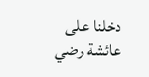دخلنا على عائشة رضي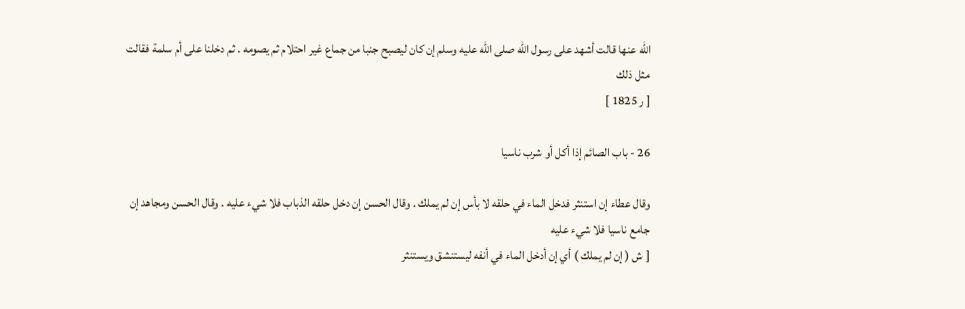الله عنها قالت أشهد على رسول الله صلى الله عليه وسلم إن كان ليصبح جنبا من جماع غير احتلام ثم يصومه . ثم دخلنا على أم سلمة فقالت مثل ذلك
[ ر 1825 ]

26 - باب الصائم إذا أكل أو شرب ناسيا

وقال عطاء إن استنثر فدخل الماء في حلقه لا بأس إن لم يملك . وقال الحسن إن دخل حلقه الذباب فلا شيء عليه . وقال الحسن ومجاهد إن جامع ناسيا فلا شيء عليه
[ ش ( إن لم يملك ) أي إن أدخل الماء في أنفه ليستنشق ويستنثر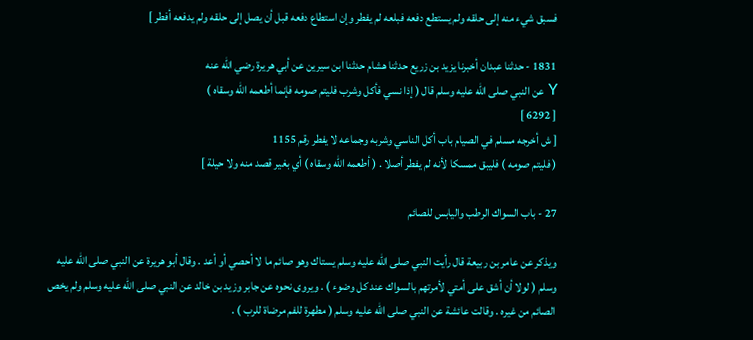فسبق شيء منه إلى حلقه ولم يستطع دفعه فبلعه لم يفطر وإن استطاع دفعه قبل أن يصل إلى حلقه ولم يدفعه أفطر ]

1831 - حدثنا عبدان أخبرنا يزيد بن زريع حدثنا هشام حدثنا ابن سيرين عن أبي هريرة رضي الله عنه
Y عن النبي صلى الله عليه وسلم قال ( إذا نسي فأكل وشرب فليتم صومه فإنما أطعمه الله وسقاه )
[ 6292 ]
[ ش أخرجه مسلم في الصيام باب أكل الناسي وشربه وجماعه لا يفطر رقم 1155
( فليتم صومه ) فليبق ممسكا لأنه لم يفطر أصلا . ( أطعمه الله وسقاه ) أي بغير قصد منه ولا حيلة ]

27 - باب السواك الرطب واليابس للصائم

ويذكر عن عامر بن ربيعة قال رأيت النبي صلى الله عليه وسلم يستاك وهو صائم ما لا أحصي أو أعد . وقال أبو هريرة عن النبي صلى الله عليه وسلم ( لولا أن أشق على أمتي لأمرتهم بالسواك عند كل وضوء ) . ويروى نحوه عن جابر وزيد بن خالد عن النبي صلى الله عليه وسلم ولم يخص الصائم من غيره . وقالت عائشة عن النبي صلى الله عليه وسلم ( مطهرة للفم مرضاة للرب ) .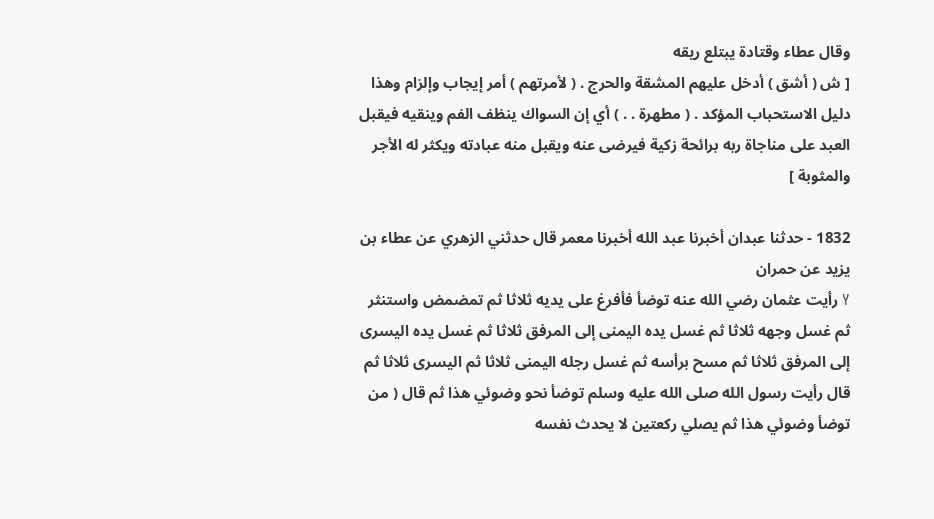وقال عطاء وقتادة يبتلع ريقه
[ ش ( أشق ) أدخل عليهم المشقة والحرج . ( لأمرتهم ) أمر إيجاب وإلزام وهذا دليل الاستحباب المؤكد . ( مطهرة . . ) أي إن السواك ينظف الفم وينقيه فيقبل العبد على مناجاة ربه برائحة زكية فيرضى عنه ويقبل منه عبادته ويكثر له الأجر والمثوبة ]

1832 - حدثنا عبدان أخبرنا عبد الله أخبرنا معمر قال حدثني الزهري عن عطاء بن يزيد عن حمران
Y رأيت عثمان رضي الله عنه توضأ فأفرغ على يديه ثلاثا ثم تمضمض واستنثر ثم غسل وجهه ثلاثا ثم غسل يده اليمنى إلى المرفق ثلاثا ثم غسل يده اليسرى إلى المرفق ثلاثا ثم مسح برأسه ثم غسل رجله اليمنى ثلاثا ثم اليسرى ثلاثا ثم قال رأيت رسول الله صلى الله عليه وسلم توضأ نحو وضوئي هذا ثم قال ( من توضأ وضوئي هذا ثم يصلي ركعتين لا يحدث نفسه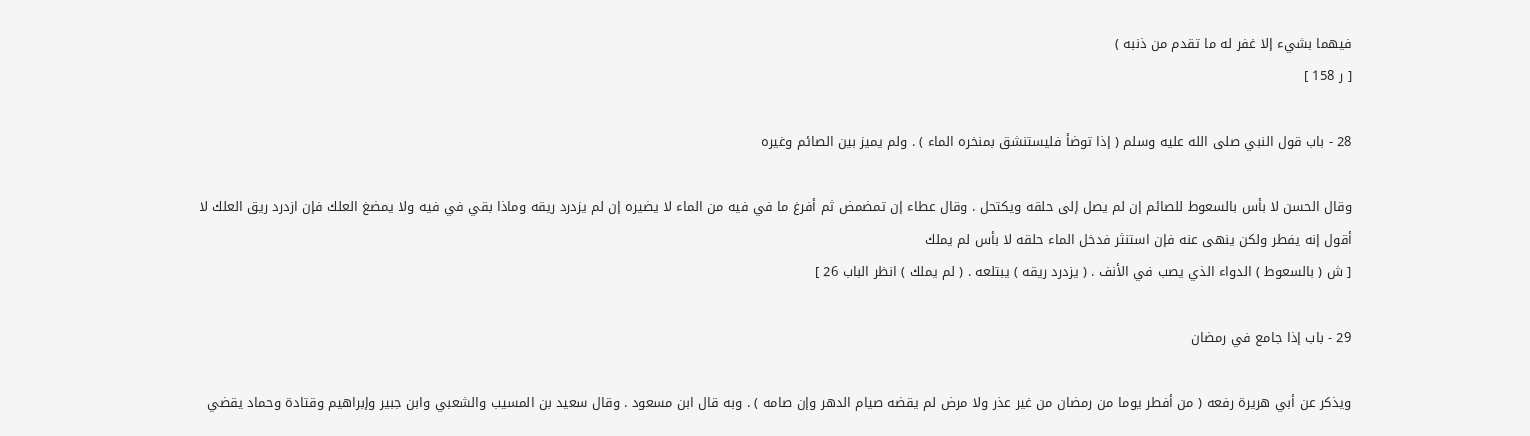فيهما بشيء إلا غفر له ما تقدم من ذنبه )
[ ر 158 ]

28 - باب قول النبي صلى الله عليه وسلم ( إذا توضأ فليستنشق بمنخره الماء ) . ولم يميز بين الصائم وغيره

وقال الحسن لا بأس بالسعوط للصائم إن لم يصل إلى حلقه ويكتحل . وقال عطاء إن تمضمض ثم أفرغ ما في فيه من الماء لا يضيره إن لم يزدرد ريقه وماذا بقي في فيه ولا يمضغ العلك فإن ازدرد ريق العلك لا أقول إنه يفطر ولكن ينهى عنه فإن استنثر فدخل الماء حلقه لا بأس لم يملك
[ ش ( بالسعوط ) الدواء الذي يصب في الأنف . ( يزدرد ريقه ) يبتلعه . ( لم يملك ) انظر الباب 26 ]

29 - باب إذا جامع في رمضان

ويذكر عن أبي هريرة رفعه ( من أفطر يوما من رمضان من غير عذر ولا مرض لم يقضه صيام الدهر وإن صامه ) . وبه قال ابن مسعود . وقال سعيد بن المسيب والشعبي وابن جبير وإبراهيم وقتادة وحماد يقضي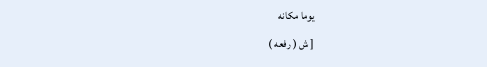يوما مكانه
[ ش ( رفعه )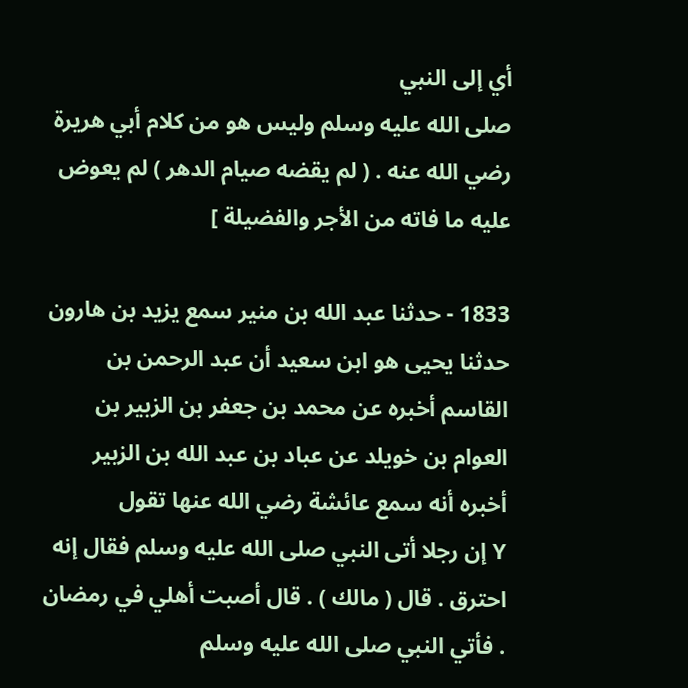أي إلى النبي
صلى الله عليه وسلم وليس هو من كلام أبي هريرة رضي الله عنه . ( لم يقضه صيام الدهر ) لم يعوض عليه ما فاته من الأجر والفضيلة ]

1833 - حدثنا عبد الله بن منير سمع يزيد بن هارون حدثنا يحيى هو ابن سعيد أن عبد الرحمن بن القاسم أخبره عن محمد بن جعفر بن الزبير بن العوام بن خويلد عن عباد بن عبد الله بن الزبير أخبره أنه سمع عائشة رضي الله عنها تقول
Y إن رجلا أتى النبي صلى الله عليه وسلم فقال إنه احترق . قال ( مالك ) . قال أصبت أهلي في رمضان . فأتي النبي صلى الله عليه وسلم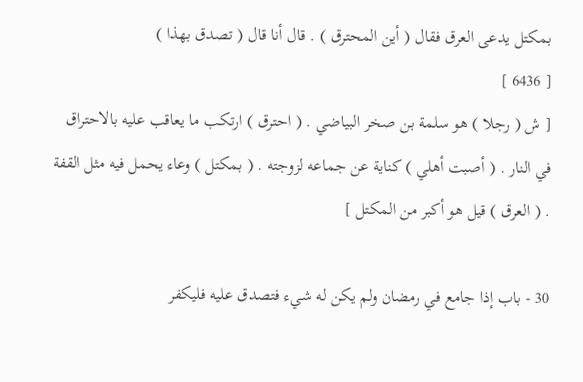بمكتل يدعى العرق فقال ( أين المحترق ) . قال أنا قال ( تصدق بهذا )
[ 6436 ]
[ ش ( رجلا ) هو سلمة بن صخر البياضي . ( احترق ) ارتكب ما يعاقب عليه بالاحتراق في النار . ( أصبت أهلي ) كناية عن جماعه لزوجته . ( بمكتل ) وعاء يحمل فيه مثل القفة . ( العرق ) قيل هو أكبر من المكتل ]

30 - باب إذا جامع في رمضان ولم يكن له شيء فتصدق عليه فليكفر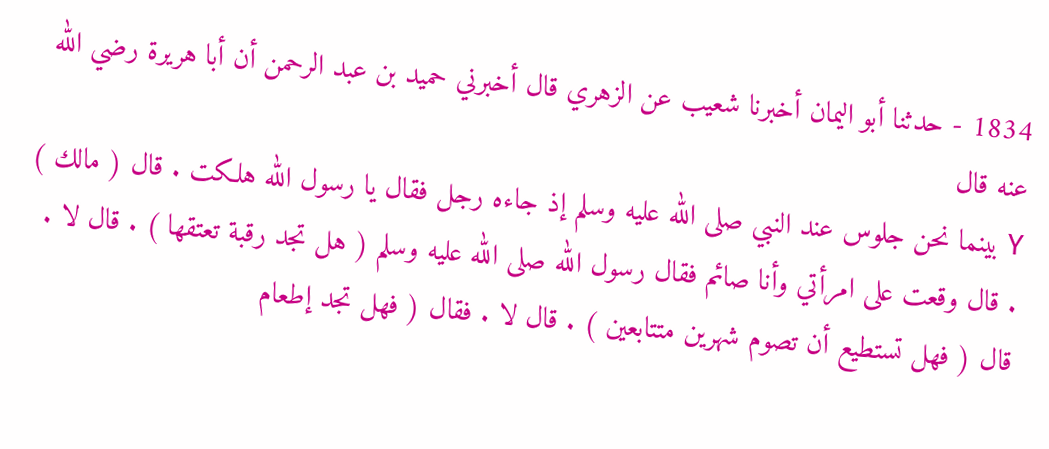1834 - حدثنا أبو اليمان أخبرنا شعيب عن الزهري قال أخبرني حميد بن عبد الرحمن أن أبا هريرة رضي الله عنه قال
Y بينما نحن جلوس عند النبي صلى الله عليه وسلم إذ جاءه رجل فقال يا رسول الله هلكت . قال ( مالك ) . قال وقعت على امرأتي وأنا صائم فقال رسول الله صلى الله عليه وسلم ( هل تجد رقبة تعتقها ) . قال لا . قال ( فهل تستطيع أن تصوم شهرين متتابعين ) . قال لا . فقال ( فهل تجد إطعام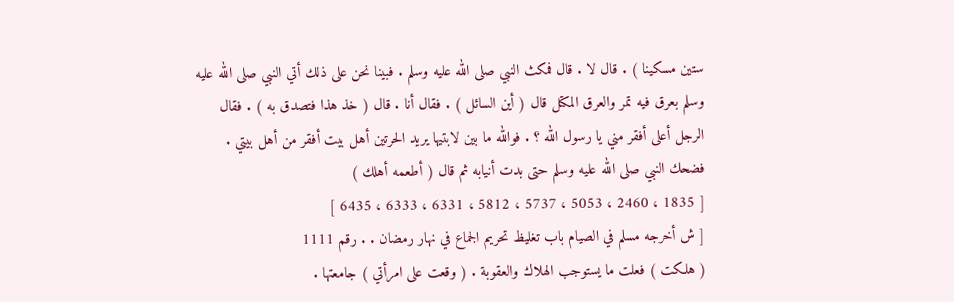ستين مسكينا ) . قال لا . قال فمكث النبي صلى الله عليه وسلم . فبينا نحن على ذلك أتي النبي صلى الله عليه وسلم بعرق فيه تمر والعرق المكتل قال ( أين السائل ) . فقال أنا . قال ( خذ هذا فتصدق به ) . فقال الرجل أعلى أفقر مني يا رسول الله ؟ . فوالله ما بين لابتيها يريد الحرتين أهل بيت أفقر من أهل بيتي . فضحك النبي صلى الله عليه وسلم حتى بدت أنيابه ثم قال ( أطعمه أهلك )
[ 1835 ، 2460 ، 5053 ، 5737 ، 5812 ، 6331 ، 6333 ، 6435 ]
[ ش أخرجه مسلم في الصيام باب تغليظ تحريم الجماع في نهار رمضان . . رقم 1111
( هلكت ) فعلت ما يستوجب الهلاك والعقوبة . ( وقعت على امرأتي ) جامعتها .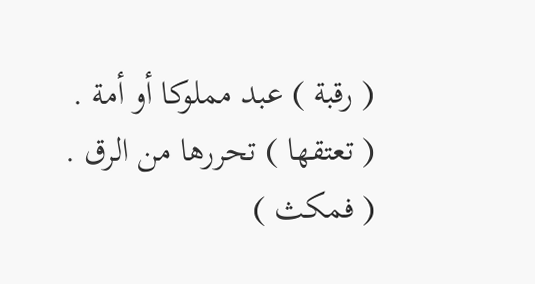( رقبة ) عبد مملوكا أو أمة . ( تعتقها ) تحررها من الرق . ( فمكث )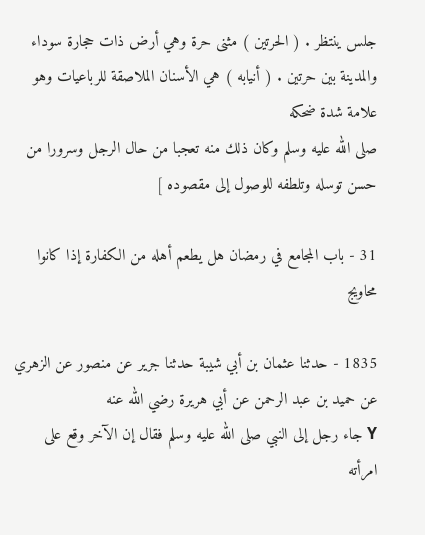جلس ينتظر . ( الحرتين ) مثنى حرة وهي أرض ذات حجارة سوداء والمدينة بين حرتين . ( أنيابه ) هي الأسنان الملاصقة للرباعيات وهو علامة شدة ضحكه
صلى الله عليه وسلم وكان ذلك منه تعجبا من حال الرجل وسرورا من حسن توسله وتلطفه للوصول إلى مقصوده ]

31 - باب المجامع في رمضان هل يطعم أهله من الكفارة إذا كانوا محاويج

1835 - حدثنا عثمان بن أبي شيبة حدثنا جرير عن منصور عن الزهري عن حميد بن عبد الرحمن عن أبي هريرة رضي الله عنه
Y جاء رجل إلى النبي صلى الله عليه وسلم فقال إن الآخر وقع على امرأته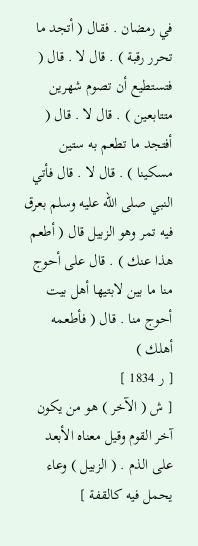في رمضان . فقال ( أتجد ما تحرر رقبة ) . قال لا . قال ( فتستطيع أن تصوم شهرين متتابعين ) . قال لا . قال ( أفتجد ما تطعم به ستين مسكينا ) . قال لا . قال فأتي النبي صلى الله عليه وسلم بعرق فيه تمر وهو الزبيل قال ( أطعم هذا عنك ) . قال على أحوج منا ما بين لابتيها أهل بيت أحوج منا . قال ( فأطعمه أهلك )
[ ر 1834 ]
[ ش ( الآخر ) هو من يكون آخر القوم وقيل معناه الأبعد على الذم . ( الزبيل ) وعاء يحمل فيه كالقفة ]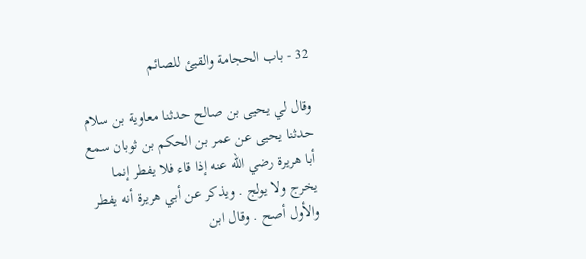32 - باب الحجامة والقيئ للصائم

وقال لي يحيى بن صالح حدثنا معاوية بن سلام حدثنا يحيى عن عمر بن الحكم بن ثوبان سمع أبا هريرة رضي الله عنه إذا قاء فلا يفطر إنما يخرج ولا يولج . ويذكر عن أبي هريرة أنه يفطر والأول أصح . وقال ابن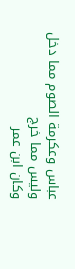عباس وعكرمة الصوم مما دخل وليس مما خرج
وكان ابن عمر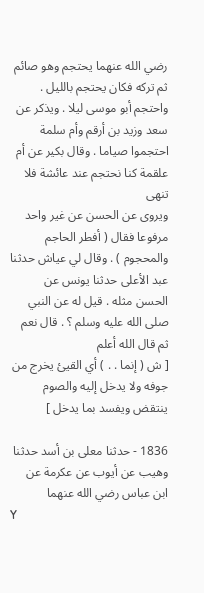رضي الله عنهما يحتجم وهو صائم ثم تركه فكان يحتجم بالليل . واحتجم أبو موسى ليلا . ويذكر عن سعد وزيد بن أرقم وأم سلمة احتجموا صياما . وقال بكير عن أم علقمة كنا نحتجم عند عائشة فلا تنهى
ويروى عن الحسن عن غير واحد مرفوعا فقال ( أفطر الحاجم والمحجوم ) . وقال لي عياش حدثنا عبد الأعلى حدثنا يونس عن الحسن مثله . قيل له عن النبي
صلى الله عليه وسلم ؟ . قال نعم ثم قال الله أعلم
[ ش ( إنما . . ) أي القيئ يخرج من جوفه ولا يدخل إليه والصوم ينتقض ويفسد بما يدخل ]

1836 - حدثنا معلى بن أسد حدثنا وهيب عن أيوب عن عكرمة عن ابن عباس رضي الله عنهما
Y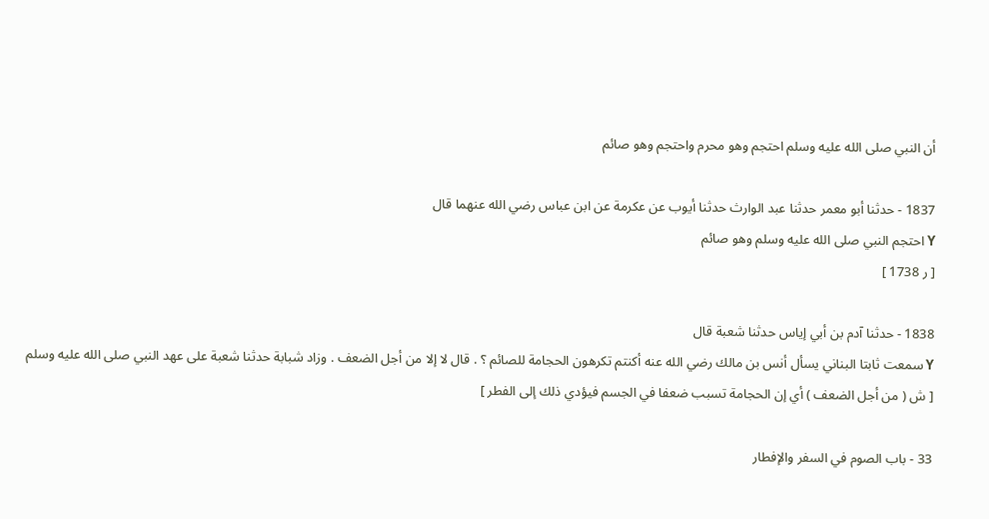أن النبي صلى الله عليه وسلم احتجم وهو محرم واحتجم وهو صائم

1837 - حدثنا أبو معمر حدثنا عبد الوارث حدثنا أيوب عن عكرمة عن ابن عباس رضي الله عنهما قال
Y احتجم النبي صلى الله عليه وسلم وهو صائم
[ ر 1738 ]

1838 - حدثنا آدم بن أبي إياس حدثنا شعبة قال
Y سمعت ثابتا البناني يسأل أنس بن مالك رضي الله عنه أكنتم تكرهون الحجامة للصائم ؟ . قال لا إلا من أجل الضعف . وزاد شبابة حدثنا شعبة على عهد النبي صلى الله عليه وسلم
[ ش ( من أجل الضعف ) أي إن الحجامة تسبب ضعفا في الجسم فيؤدي ذلك إلى الفطر ]

33 - باب الصوم في السفر والإفطار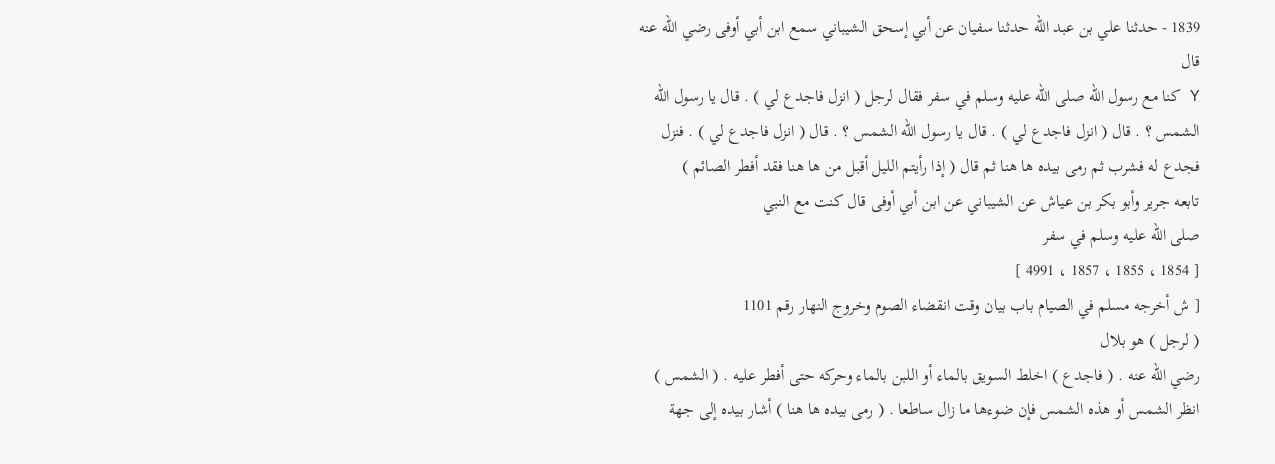1839 - حدثنا علي بن عبد الله حدثنا سفيان عن أبي إسحق الشيباني سمع ابن أبي أوفى رضي الله عنه قال
Y كنا مع رسول الله صلى الله عليه وسلم في سفر فقال لرجل ( انزل فاجدع لي ) . قال يا رسول الله الشمس ؟ . قال ( انزل فاجدع لي ) . قال يا رسول الله الشمس ؟ . قال ( انزل فاجدع لي ) . فنزل فجدع له فشرب ثم رمى بيده ها هنا ثم قال ( إذا رأيتم الليل أقبل من ها هنا فقد أفطر الصائم )
تابعه جرير وأبو بكر بن عياش عن الشيباني عن ابن أبي أوفى قال كنت مع النبي
صلى الله عليه وسلم في سفر
[ 1854 ، 1855 ، 1857 ، 4991 ]
[ ش أخرجه مسلم في الصيام باب بيان وقت انقضاء الصوم وخروج النهار رقم 1101
( لرجل ) هو بلال
رضي الله عنه . ( فاجدع ) اخلط السويق بالماء أو اللبن بالماء وحركه حتى أفطر عليه . ( الشمس ) انظر الشمس أو هذه الشمس فإن ضوءها ما زال ساطعا . ( رمى بيده ها هنا ) أشار بيده إلى جهة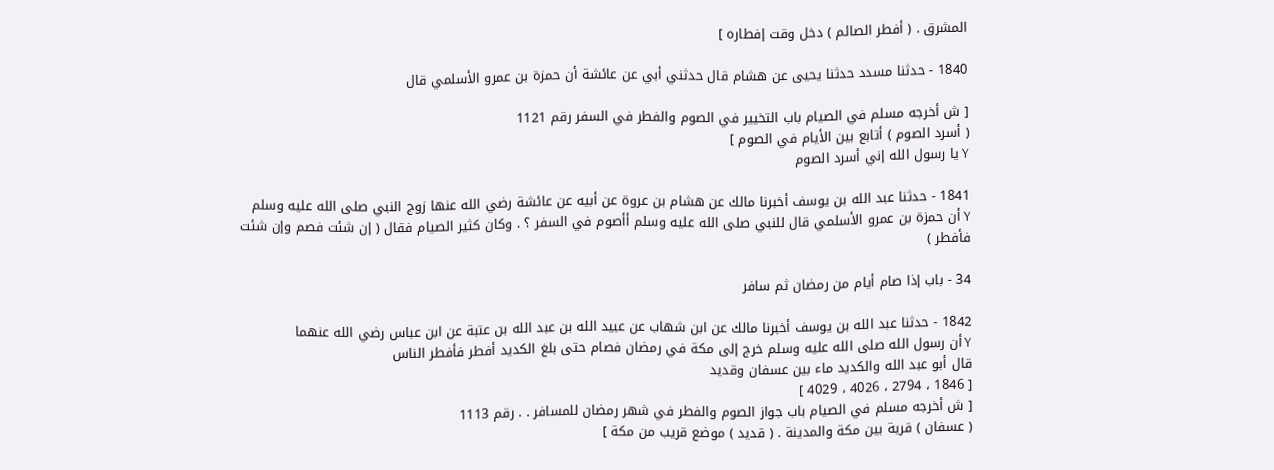المشرق . ( أفطر الصائم ) دخل وقت إفطاره ]

1840 - حدثنا مسدد حدثنا يحيى عن هشام قال حدثني أبي عن عائشة أن حمزة بن عمرو الأسلمي قال

[ ش أخرجه مسلم في الصيام باب التخيير في الصوم والفطر في السفر رقم 1121
( أسرد الصوم ) أتابع بين الأيام في الصوم ]
Y يا رسول الله إني أسرد الصوم

1841 - حدثنا عبد الله بن يوسف أخبرنا مالك عن هشام بن عروة عن أبيه عن عائشة رضي الله عنها زوج النبي صلى الله عليه وسلم
Y أن حمزة بن عمرو الأسلمي قال للنبي صلى الله عليه وسلم أأصوم في السفر ؟ . وكان كثير الصيام فقال ( إن شئت فصم وإن شئت فأفطر )

34 - باب إذا صام أيام من رمضان ثم سافر

1842 - حدثنا عبد الله بن يوسف أخبرنا مالك عن ابن شهاب عن عبيد الله بن عبد الله بن عتبة عن ابن عباس رضي الله عنهما
Y أن رسول الله صلى الله عليه وسلم خرج إلى مكة في رمضان فصام حتى بلغ الكديد أفطر فأفطر الناس
قال أبو عبد الله والكديد ماء بين عسفان وقديد
[ 1846 ، 2794 ، 4026 ، 4029 ]
[ ش أخرجه مسلم في الصيام باب جواز الصوم والفطر في شهر رمضان للمسافر . . رقم 1113
( عسفان ) قرية بين مكة والمدينة . ( قديد ) موضع قريب من مكة ]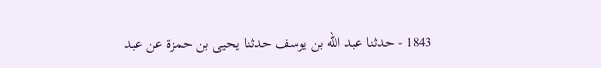1843 - حدثنا عبد الله بن يوسف حدثنا يحيى بن حمزة عن عبد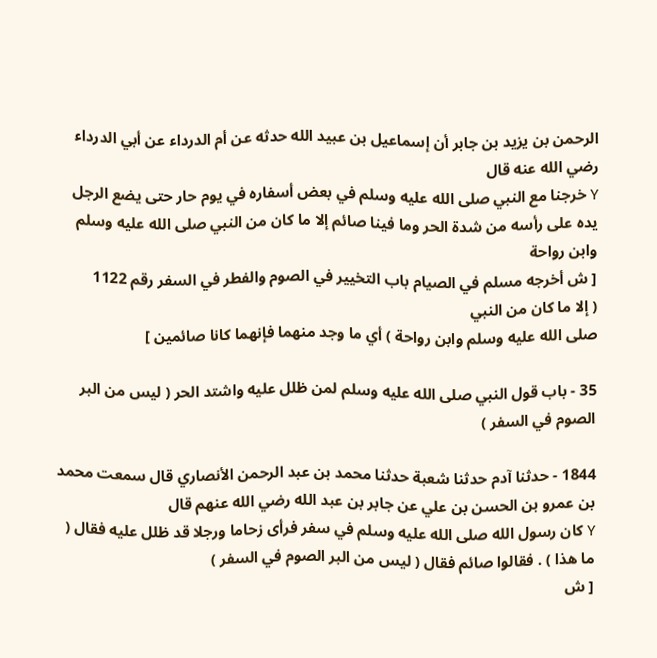الرحمن بن يزيد بن جابر أن إسماعيل بن عبيد الله حدثه عن أم الدرداء عن أبي الدرداء رضي الله عنه قال
Y خرجنا مع النبي صلى الله عليه وسلم في بعض أسفاره في يوم حار حتى يضع الرجل يده على رأسه من شدة الحر وما فينا صائم إلا ما كان من النبي صلى الله عليه وسلم وابن رواحة
[ ش أخرجه مسلم في الصيام باب التخيير في الصوم والفطر في السفر رقم 1122
( إلا ما كان من النبي
صلى الله عليه وسلم وابن رواحة ) أي ما وجد منهما فإنهما كانا صائمين ]

35 - باب قول النبي صلى الله عليه وسلم لمن ظلل عليه واشتد الحر ( ليس من البر الصوم في السفر )

1844 - حدثنا آدم حدثنا شعبة حدثنا محمد بن عبد الرحمن الأنصاري قال سمعت محمد بن عمرو بن الحسن بن علي عن جابر بن عبد الله رضي الله عنهم قال
Y كان رسول الله صلى الله عليه وسلم في سفر فرأى زحاما ورجلا قد ظلل عليه فقال ( ما هذا ) . فقالوا صائم فقال ( ليس من البر الصوم في السفر )
[ ش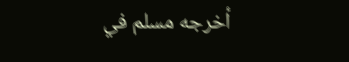أخرجه مسلم في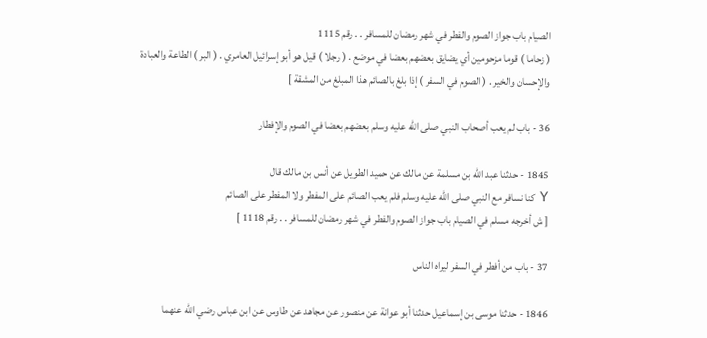الصيام باب جواز الصوم والفطر في شهر رمضان للمسافر . . رقم 1115
( زحاما ) قوما مزحومين أي يضايق بعضهم بعضا في موضع . ( رجلا ) قيل هو أبو إسرائيل العامري . ( البر ) الطاعة والعبادة والإحسان والخير . ( الصوم في السفر ) إذا بلغ بالصائم هذا المبلغ من المشقة ]

36 - باب لم يعب أصحاب النبي صلى الله عليه وسلم بعضهم بعضا في الصوم والإفطار

1845 - حدثنا عبد الله بن مسلمة عن مالك عن حميد الطويل عن أنس بن مالك قال
Y كنا نسافر مع النبي صلى الله عليه وسلم فلم يعب الصائم على المفطر ولا المفطر على الصائم
[ ش أخرجه مسلم في الصيام باب جواز الصوم والفطر في شهر رمضان للمسافر . . رقم 1118 ]

37 - باب من أفطر في السفر ليراه الناس

1846 - حدثنا موسى بن إسماعيل حدثنا أبو عوانة عن منصور عن مجاهد عن طاوس عن ابن عباس رضي الله عنهما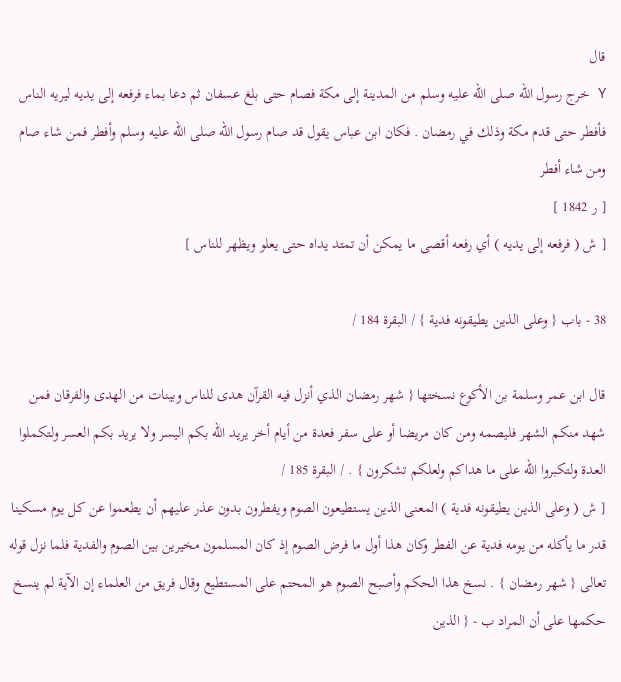قال
Y خرج رسول الله صلى الله عليه وسلم من المدينة إلى مكة فصام حتى بلغ عسفان ثم دعا بماء فرفعه إلى يديه ليريه الناس فأفطر حتى قدم مكة وذلك في رمضان . فكان ابن عباس يقول قد صام رسول الله صلى الله عليه وسلم وأفطر فمن شاء صام ومن شاء أفطر
[ ر 1842 ]
[ ش ( فرفعه إلى يديه ) أي رفعه أقصى ما يمكن أن تمتد يداه حتى يعلو ويظهر للناس ]

38 - باب { وعلى الذين يطيقونه فدية } / البقرة 184 /

قال ابن عمر وسلمة بن الأكوع نسختها { شهر رمضان الذي أنزل فيه القرآن هدى للناس وبينات من الهدى والفرقان فمن شهد منكم الشهر فليصمه ومن كان مريضا أو على سفر فعدة من أيام أخر يريد الله بكم اليسر ولا يريد بكم العسر ولتكملوا العدة ولتكبروا الله على ما هداكم ولعلكم تشكرون } . / البقرة 185 /
[ ش ( وعلى الذين يطيقونه فدية ) المعنى الذين يستطيعون الصوم ويفطرون بدون عذر عليهم أن يطعموا عن كل يوم مسكينا قدر ما يأكله من يومه فدية عن الفطر وكان هذا أول ما فرض الصوم إذ كان المسلمون مخيرين بين الصوم والفدية فلما نزل قوله تعالى { شهر رمضان } . نسخ هذا الحكم وأصبح الصوم هو المحتم على المستطيع وقال فريق من العلماء إن الآية لم ينسخ حكمها على أن المراد ب - { الذين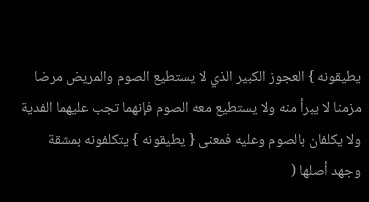يطيقونه } العجوز الكبير الذي لا يستطيع الصوم والمريض مرضا مزمنا لا يبرأ منه ولا يستطيع معه الصوم فإنهما تجب عليهما الفدية ولا يكلفان بالصوم وعليه فمعنى { يطيقونه } يتكلفونه بمشقة وجهد أصلها (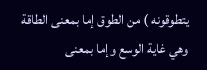يتطوقونه ) من الطوق إما بمعنى الطاقة وهي غاية الوسع وإما بمعنى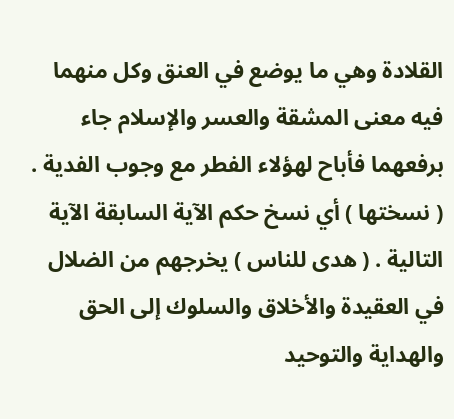القلادة وهي ما يوضع في العنق وكل منهما فيه معنى المشقة والعسر والإسلام جاء برفعهما فأباح لهؤلاء الفطر مع وجوب الفدية . ( نسختها ) أي نسخ حكم الآية السابقة الآية التالية . ( هدى للناس ) يخرجهم من الضلال في العقيدة والأخلاق والسلوك إلى الحق والهداية والتوحيد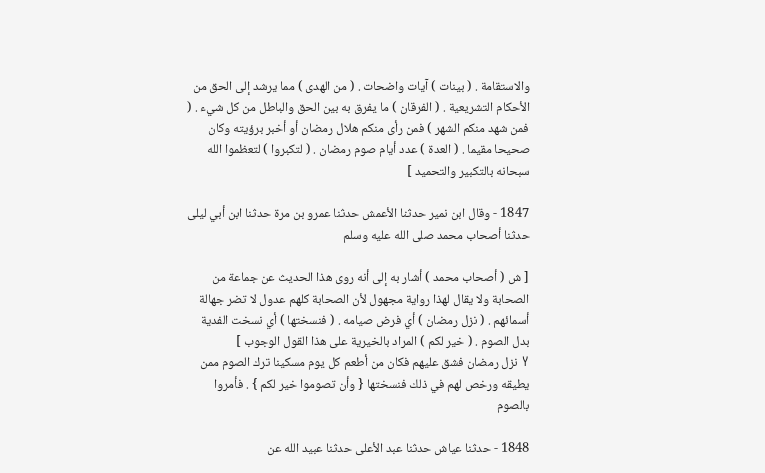والاستقامة . ( بينات ) آيات واضحات . ( من الهدى ) مما يرشد إلى الحق من الأحكام التشريعية . ( الفرقان ) ما يفرق به بين الحق والباطل من كل شيء . ( فمن شهد منكم الشهر ) فمن رأى منكم هلال رمضان أو أخبر برؤيته وكان صحيحا مقيما . ( العدة ) عدد أيام صوم رمضان . ( لتكبروا ) لتعظموا الله سبحانه بالتكبير والتحميد ]

1847 - وقال ابن نمير حدثنا الأعمش حدثنا عمرو بن مرة حدثنا ابن أبي ليلى حدثنا أصحاب محمد صلى الله عليه وسلم

[ ش ( أصحاب محمد ) أشار به إلى أنه روى هذا الحديث عن جماعة من الصحابة ولا يقال لهذا رواية مجهول لأن الصحابة كلهم عدول لا تضر جهالة أسمائهم . ( نزل رمضان ) أي فرض صيامه . ( فنسختها ) أي نسخت الفدية بدل الصوم . ( خير لكم ) المراد بالخيرية على هذا القول الوجوب ]
Y نزل رمضان فشق عليهم فكان من أطعم كل يوم مسكينا ترك الصوم ممن يطيقه ورخص لهم في ذلك فنسختها { وأن تصوموا خير لكم } . فأمروا بالصوم

1848 - حدثنا عياش حدثنا عبد الأعلى حدثنا عبيد الله عن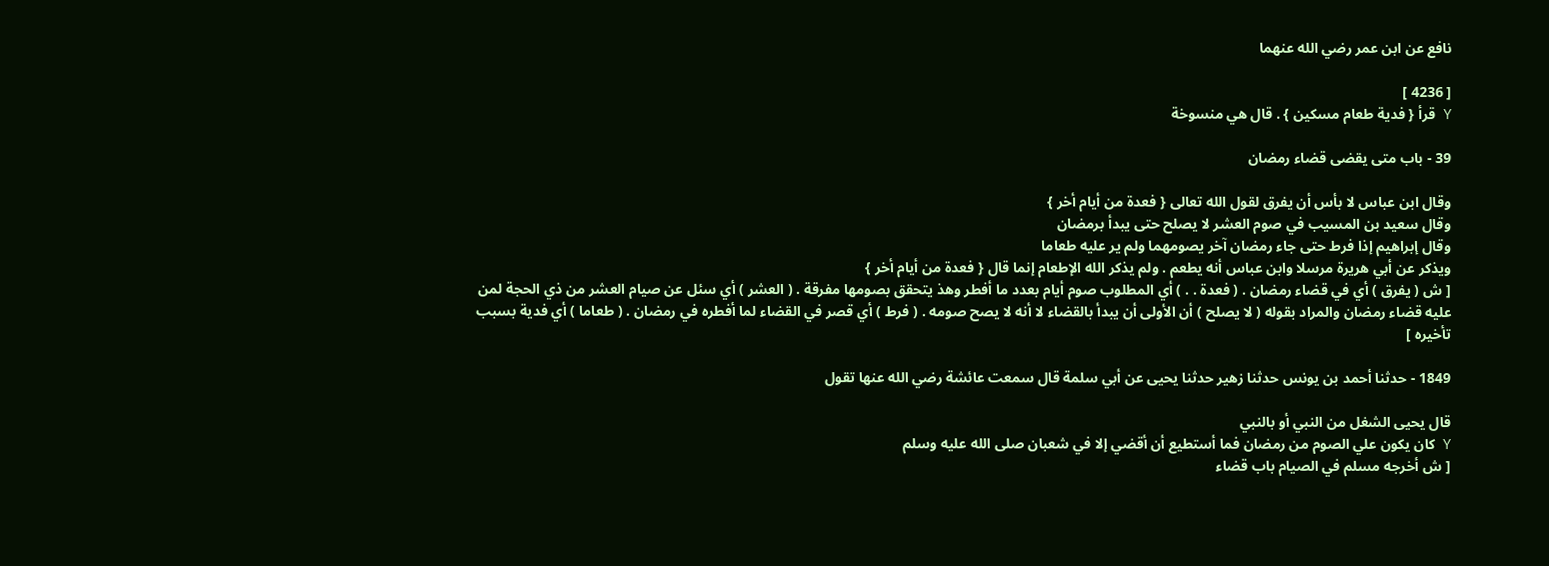نافع عن ابن عمر رضي الله عنهما

[ 4236 ]
Y قرأ { فدية طعام مسكين } . قال هي منسوخة

39 - باب متى يقضى قضاء رمضان

وقال ابن عباس لا بأس أن يفرق لقول الله تعالى { فعدة من أيام أخر }
وقال سعيد بن المسيب في صوم العشر لا يصلح حتى يبدأ برمضان
وقال إبراهيم إذا فرط حتى جاء رمضان آخر يصومهما ولم ير عليه طعاما
ويذكر عن أبي هريرة مرسلا وابن عباس أنه يطعم . ولم يذكر الله الإطعام إنما قال { فعدة من أيام أخر }
[ ش ( يفرق ) أي في قضاء رمضان . ( فعدة . . ) أي المطلوب صوم أيام بعدد ما أفطر وهذ يتحقق بصومها مفرقة . ( العشر ) أي سئل عن صيام العشر من ذي الحجة لمن عليه قضاء رمضان والمراد بقوله ( لا يصلح ) أن الأولى أن يبدأ بالقضاء لا أنه لا يصح صومه . ( فرط ) أي قصر في القضاء لما أفطره في رمضان . ( طعاما ) أي فدية بسبب تأخيره ]

1849 - حدثنا أحمد بن يونس حدثنا زهير حدثنا يحيى عن أبي سلمة قال سمعت عائشة رضي الله عنها تقول

قال يحيى الشغل من النبي أو بالنبي
Y كان يكون علي الصوم من رمضان فما أستطيع أن أقضي إلا في شعبان صلى الله عليه وسلم
[ ش أخرجه مسلم في الصيام باب قضاء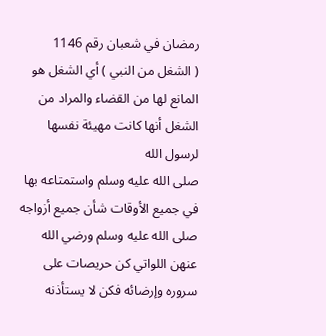رمضان في شعبان رقم 1146
( الشغل من النبي ) أي الشغل هو المانع لها من القضاء والمراد من الشغل أنها كانت مهيئة نفسها لرسول الله
صلى الله عليه وسلم واستمتاعه بها في جميع الأوقات شأن جميع أزواجه صلى الله عليه وسلم ورضي الله عنهن اللواتي كن حريصات على سروره وإرضائه فكن لا يستأذنه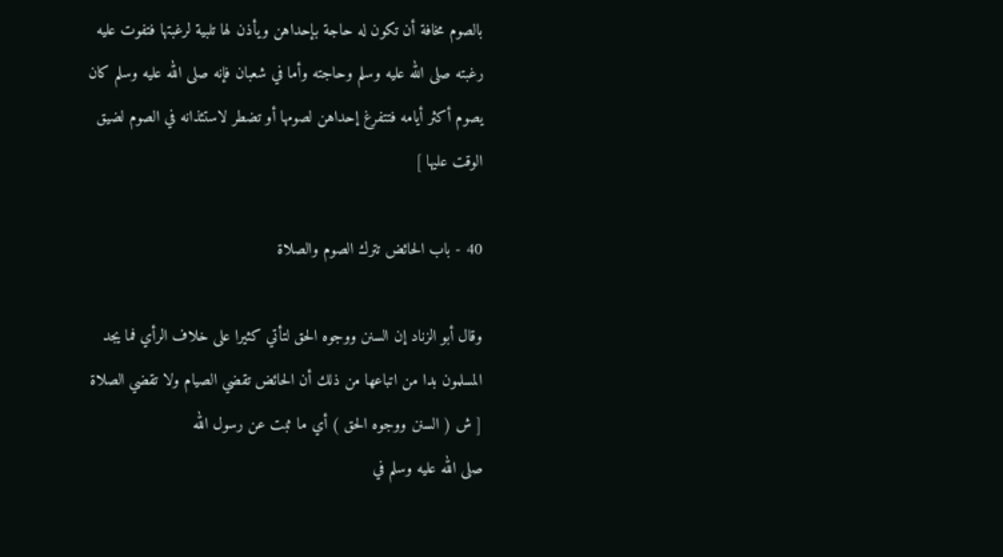بالصوم مخافة أن تكون له حاجة بإحداهن ويأذن لها تلبية لرغبتها فتفوت عليه رغبته صلى الله عليه وسلم وحاجته وأما في شعبان فإنه صلى الله عليه وسلم كان يصوم أكثر أيامه فتتفرغ إحداهن لصومها أو تضطر لاستئذانه في الصوم لضيق الوقت عليها ]

40 - باب الحائض تترك الصوم والصلاة

وقال أبو الزناد إن السنن ووجوه الحق لتأتي كثيرا على خلاف الرأي فما يجد المسلمون بدا من اتباعها من ذلك أن الحائض تقضي الصيام ولا تقضي الصلاة
[ ش ( السنن ووجوه الحق ) أي ما ثبت عن رسول الله
صلى الله عليه وسلم في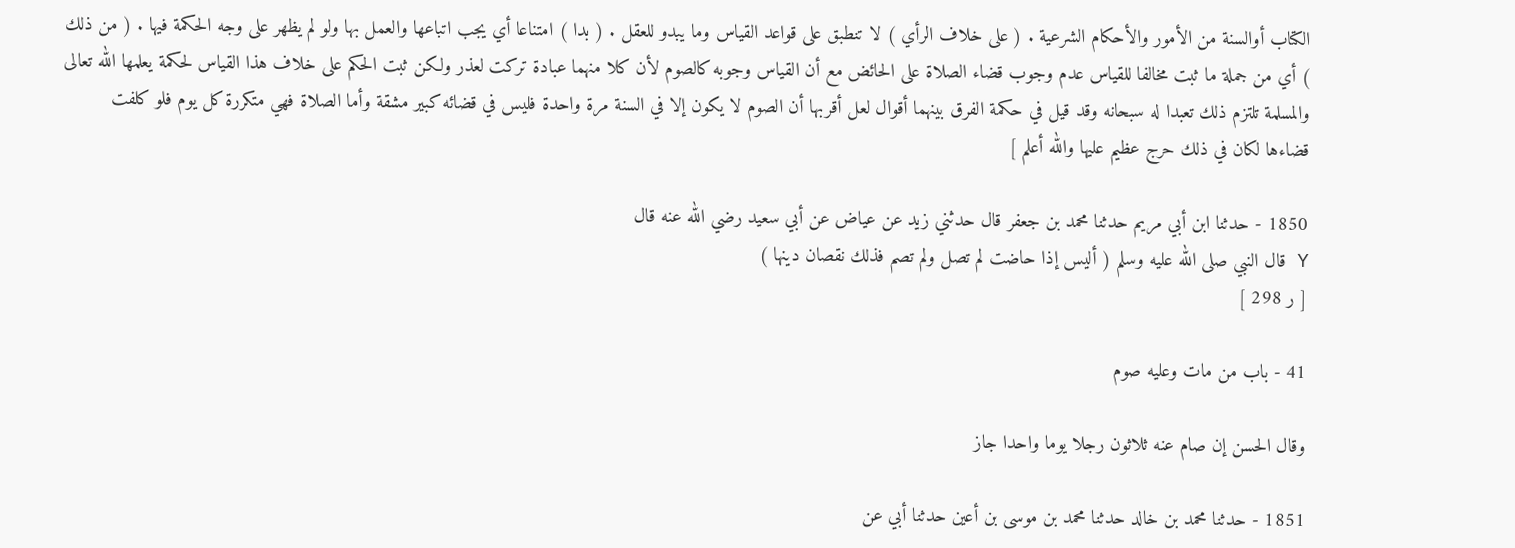الكتاب أوالسنة من الأمور والأحكام الشرعية . ( على خلاف الرأي ) لا تنطبق على قواعد القياس وما يبدو للعقل . ( بدا ) امتناعا أي يجب اتباعها والعمل بها ولو لم يظهر على وجه الحكمة فيها . ( من ذلك ) أي من جملة ما ثبت مخالفا للقياس عدم وجوب قضاء الصلاة على الحائض مع أن القياس وجوبه كالصوم لأن كلا منهما عبادة تركت لعذر ولكن ثبت الحكم على خلاف هذا القياس لحكمة يعلمها الله تعالى والمسلمة تلتزم ذلك تعبدا له سبحانه وقد قيل في حكمة الفرق بينهما أقوال لعل أقربها أن الصوم لا يكون إلا في السنة مرة واحدة فليس في قضائه كبير مشقة وأما الصلاة فهي متكررة كل يوم فلو كلفت قضاءها لكان في ذلك حرج عظيم عليها والله أعلم ]

1850 - حدثنا ابن أبي مريم حدثنا محمد بن جعفر قال حدثني زيد عن عياض عن أبي سعيد رضي الله عنه قال
Y قال النبي صلى الله عليه وسلم ( أليس إذا حاضت لم تصل ولم تصم فذلك نقصان دينها )
[ ر 298 ]

41 - باب من مات وعليه صوم

وقال الحسن إن صام عنه ثلاثون رجلا يوما واحدا جاز

1851 - حدثنا محمد بن خالد حدثنا محمد بن موسى بن أعين حدثنا أبي عن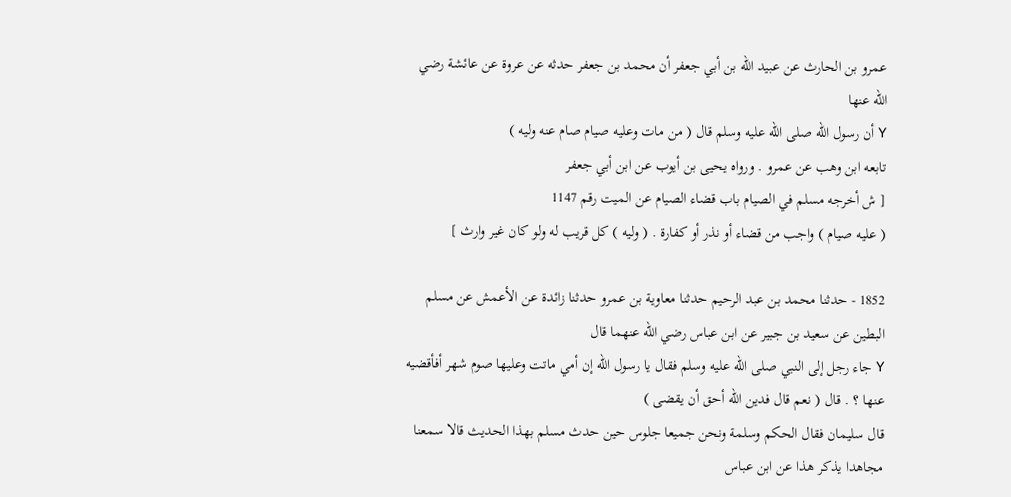عمرو بن الحارث عن عبيد الله بن أبي جعفر أن محمد بن جعفر حدثه عن عروة عن عائشة رضي الله عنها
Y أن رسول الله صلى الله عليه وسلم قال ( من مات وعليه صيام صام عنه وليه )
تابعه ابن وهب عن عمرو . ورواه يحيى بن أيوب عن ابن أبي جعفر
[ ش أخرجه مسلم في الصيام باب قضاء الصيام عن الميت رقم 1147
( عليه صيام ) واجب من قضاء أو نذر أو كفارة . ( وليه ) كل قريب له ولو كان غير وارث ]

1852 - حدثنا محمد بن عبد الرحيم حدثنا معاوية بن عمرو حدثنا زائدة عن الأعمش عن مسلم البطين عن سعيد بن جبير عن ابن عباس رضي الله عنهما قال
Y جاء رجل إلى النبي صلى الله عليه وسلم فقال يا رسول الله إن أمي ماتت وعليها صوم شهر أفأقضيه عنها ؟ . قال ( نعم قال فدين الله أحق أن يقضى )
قال سليمان فقال الحكم وسلمة ونحن جميعا جلوس حين حدث مسلم بهذا الحديث قالا سمعنا مجاهدا يذكر هذا عن ابن عباس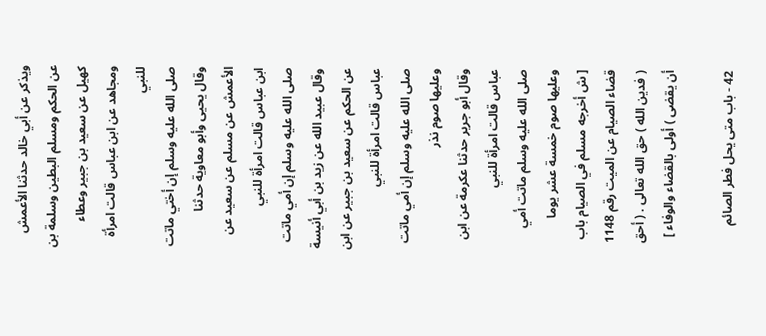ويذكر عن أبي خالد حدثنا الأعمش عن الحكم ومسلم البطين وسلمة بن كهيل عن سعيد بن جبير وعطاء ومجاهد عن ابن عباس قالت امرأة للنبي
صلى الله عليه وسلم إن أختي ماتت
وقال يحيى وأبو معاوية حدثنا الأعمش عن مسلم عن سعيد عن ابن عباس قالت امرأة للنبي
صلى الله عليه وسلم إن أمي ماتت
وقال عبيد الله عن زيد بن أبي أنيسة عن الحكم عن سعيد بن جبير عن ابن عباس قالت امرأة للنبي
صلى الله عليه وسلم إن أمي ماتت وعليها صوم نذر
وقال أبو جرير حدثنا عكرمة عن ابن عباس قالت امرأة للنبي
صلى الله عليه وسلم ماتت أمي وعليها صوم خمسة عشر يوما
[ ش أخرجه مسلم في الصيام باب قضاء الصيام عن الميت رقم 1148
( فدين الله ) حق الله تعالى . ( أحق أن يقضى ) أولى بالقضاء والوفاء ]

42 - باب متى يحل فطر الصائم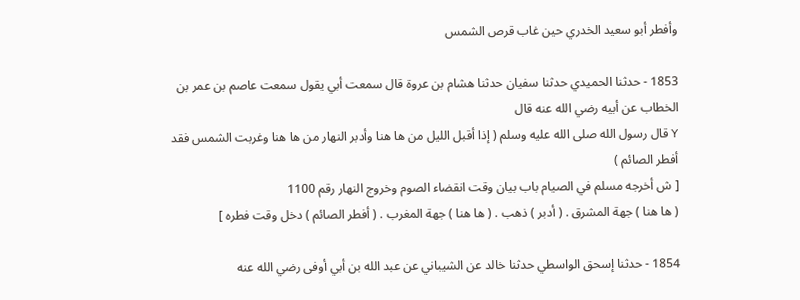وأفطر أبو سعيد الخدري حين غاب قرص الشمس

1853 - حدثنا الحميدي حدثنا سفيان حدثنا هشام بن عروة قال سمعت أبي يقول سمعت عاصم بن عمر بن الخطاب عن أبيه رضي الله عنه قال
Y قال رسول الله صلى الله عليه وسلم ( إذا أقبل الليل من ها هنا وأدبر النهار من ها هنا وغربت الشمس فقد أفطر الصائم )
[ ش أخرجه مسلم في الصيام باب بيان وقت انقضاء الصوم وخروج النهار رقم 1100
( ها هنا ) جهة المشرق . ( أدبر ) ذهب . ( ها هنا ) جهة المغرب . ( أفطر الصائم ) دخل وقت فطره ]

1854 - حدثنا إسحق الواسطي حدثنا خالد عن الشيباني عن عبد الله بن أبي أوفى رضي الله عنه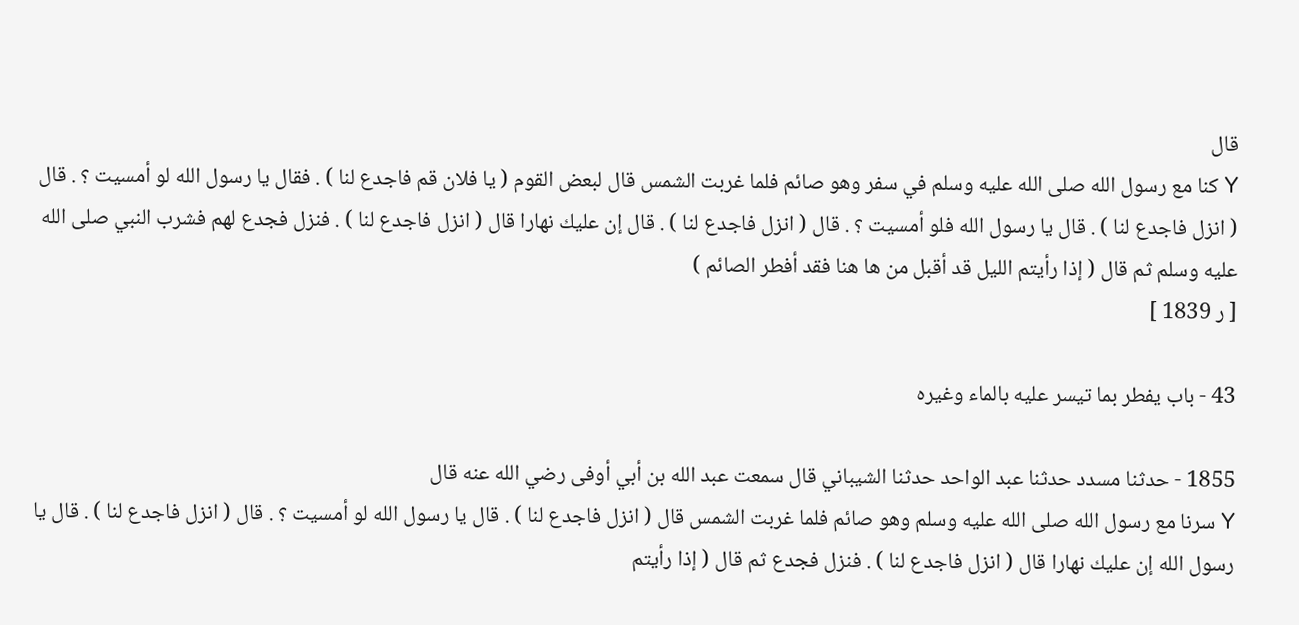قال
Y كنا مع رسول الله صلى الله عليه وسلم في سفر وهو صائم فلما غربت الشمس قال لبعض القوم ( يا فلان قم فاجدع لنا ) . فقال يا رسول الله لو أمسيت ؟ . قال ( انزل فاجدع لنا ) . قال يا رسول الله فلو أمسيت ؟ . قال ( انزل فاجدع لنا ) . قال إن عليك نهارا قال ( انزل فاجدع لنا ) . فنزل فجدع لهم فشرب النبي صلى الله عليه وسلم ثم قال ( إذا رأيتم الليل قد أقبل من ها هنا فقد أفطر الصائم )
[ ر 1839 ]

43 - باب يفطر بما تيسر عليه بالماء وغيره

1855 - حدثنا مسدد حدثنا عبد الواحد حدثنا الشيباني قال سمعت عبد الله بن أبي أوفى رضي الله عنه قال
Y سرنا مع رسول الله صلى الله عليه وسلم وهو صائم فلما غربت الشمس قال ( انزل فاجدع لنا ) . قال يا رسول الله لو أمسيت ؟ . قال ( انزل فاجدع لنا ) . قال يا رسول الله إن عليك نهارا قال ( انزل فاجدع لنا ) . فنزل فجدع ثم قال ( إذا رأيتم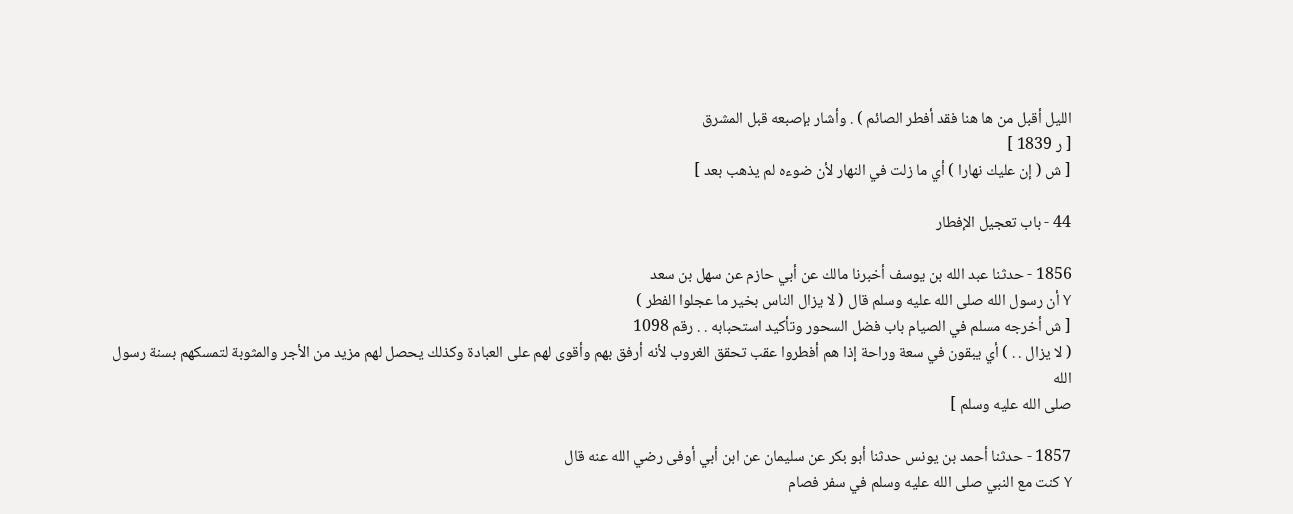الليل أقبل من ها هنا فقد أفطر الصائم ) . وأشار بإصبعه قبل المشرق
[ ر 1839 ]
[ ش ( إن عليك نهارا ) أي ما زلت في النهار لأن ضوءه لم يذهب بعد ]

44 - باب تعجيل الإفطار

1856 - حدثنا عبد الله بن يوسف أخبرنا مالك عن أبي حازم عن سهل بن سعد
Y أن رسول الله صلى الله عليه وسلم قال ( لا يزال الناس بخير ما عجلوا الفطر )
[ ش أخرجه مسلم في الصيام باب فضل السحور وتأكيد استحبابه . . رقم 1098
( لا يزال . . ) أي يبقون في سعة وراحة إذا هم أفطروا عقب تحقق الغروب لأنه أرفق بهم وأقوى لهم على العبادة وكذلك يحصل لهم مزيد من الأجر والمثوبة لتمسكهم بسنة رسول الله
صلى الله عليه وسلم ]

1857 - حدثنا أحمد بن يونس حدثنا أبو بكر عن سليمان عن ابن أبي أوفى رضي الله عنه قال
Y كنت مع النبي صلى الله عليه وسلم في سفر فصام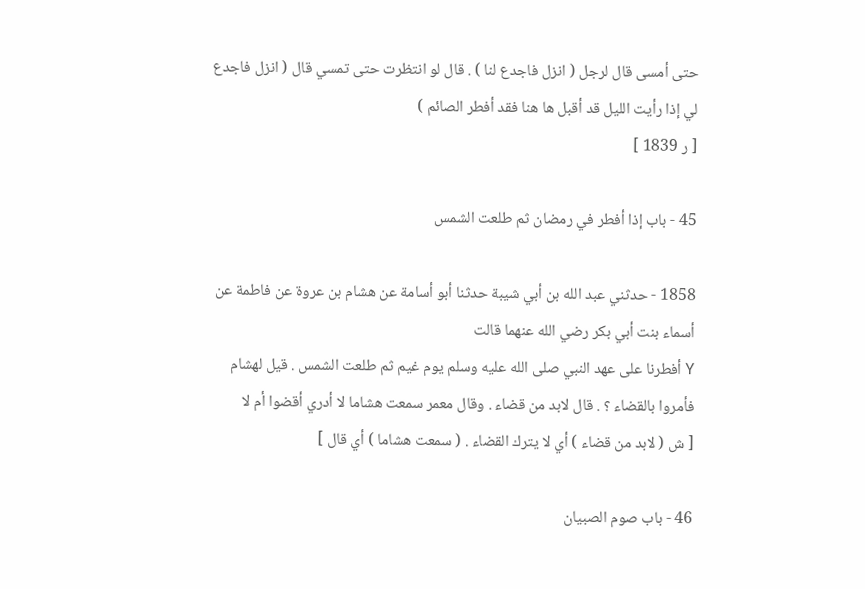حتى أمسى قال لرجل ( انزل فاجدع لنا ) . قال لو انتظرت حتى تمسي قال ( انزل فاجدع لي إذا رأيت الليل قد أقبل ها هنا فقد أفطر الصائم )
[ ر 1839 ]

45 - باب إذا أفطر في رمضان ثم طلعت الشمس

1858 - حدثني عبد الله بن أبي شيبة حدثنا أبو أسامة عن هشام بن عروة عن فاطمة عن أسماء بنت أبي بكر رضي الله عنهما قالت
Y أفطرنا على عهد النبي صلى الله عليه وسلم يوم غيم ثم طلعت الشمس . قيل لهشام فأمروا بالقضاء ؟ . قال لابد من قضاء . وقال معمر سمعت هشاما لا أدري أقضوا أم لا
[ ش ( لابد من قضاء ) أي لا يترك القضاء . ( سمعت هشاما ) أي قال ]

46 - باب صوم الصبيان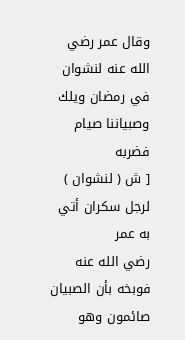وقال عمر رضي الله عنه لنشوان في رمضان ويلك وصبياننا صيام فضربه
[ ش ( لنشوان ) لرجل سكران أتي به عمر
رضي الله عنه فوبخه بأن الصبيان صائمون وهو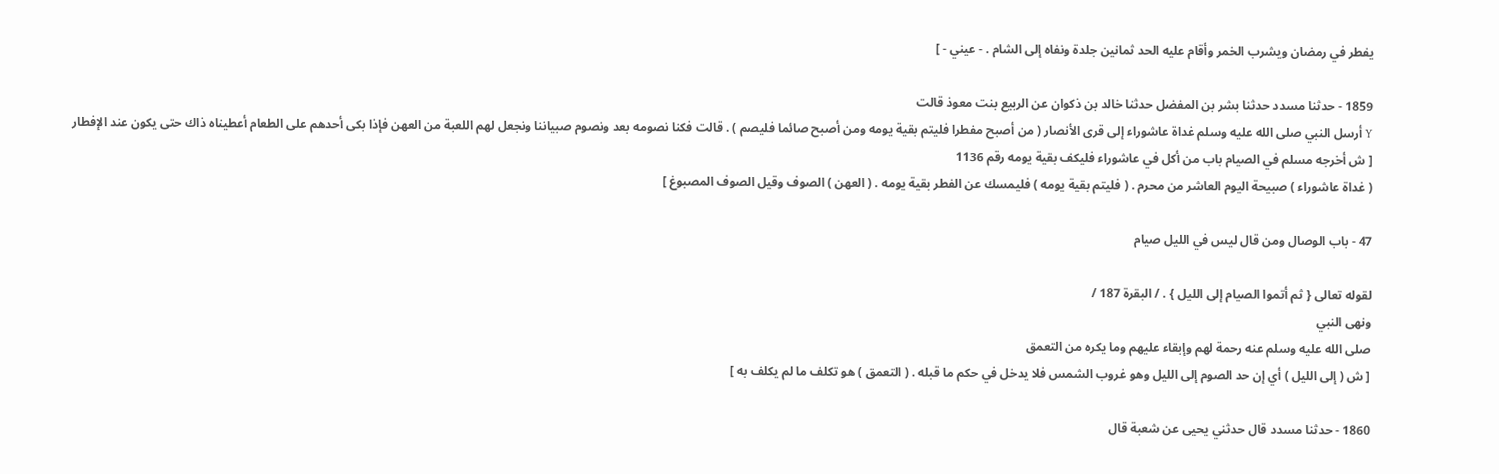يفطر في رمضان ويشرب الخمر وأقام عليه الحد ثمانين جلدة ونفاه إلى الشام . - عيني - ]

1859 - حدثنا مسدد حدثنا بشر بن المفضل حدثنا خالد بن ذكوان عن الربيع بنت معوذ قالت
Y أرسل النبي صلى الله عليه وسلم غداة عاشوراء إلى قرى الأنصار ( من أصبح مفطرا فليتم بقية يومه ومن أصبح صائما فليصم ) . قالت فكنا نصومه بعد ونصوم صبياننا ونجعل لهم اللعبة من العهن فإذا بكى أحدهم على الطعام أعطيناه ذاك حتى يكون عند الإفطار
[ ش أخرجه مسلم في الصيام باب من أكل في عاشوراء فليكف بقية يومه رقم 1136
( غداة عاشوراء ) صبيحة اليوم العاشر من محرم . ( فليتم بقية يومه ) فليمسك عن الفطر بقية يومه . ( العهن ) الصوف وقيل الصوف المصبوغ ]

47 - باب الوصال ومن قال ليس في الليل صيام

لقوله تعالى { ثم أتموا الصيام إلى الليل } . / البقرة 187 /
ونهى النبي
صلى الله عليه وسلم عنه رحمة لهم وإبقاء عليهم وما يكره من التعمق
[ ش ( إلى الليل ) أي إن حد الصوم إلى الليل وهو غروب الشمس فلا يدخل في حكم ما قبله . ( التعمق ) هو تكلف ما لم يكلف به ]

1860 - حدثنا مسدد قال حدثني يحيى عن شعبة قال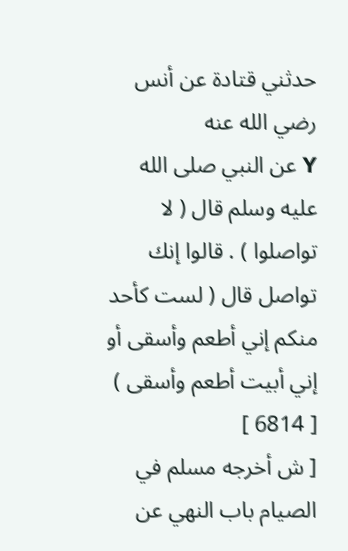حدثني قتادة عن أنس رضي الله عنه
Y عن النبي صلى الله عليه وسلم قال ( لا تواصلوا ) . قالوا إنك تواصل قال ( لست كأحد منكم إني أطعم وأسقى أو إني أبيت أطعم وأسقى )
[ 6814 ]
[ ش أخرجه مسلم في الصيام باب النهي عن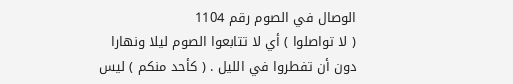الوصال في الصوم رقم 1104
( لا تواصلوا ) أي لا تتابعوا الصوم ليلا ونهارا دون أن تفطروا في الليل . ( كأحد منكم ) ليس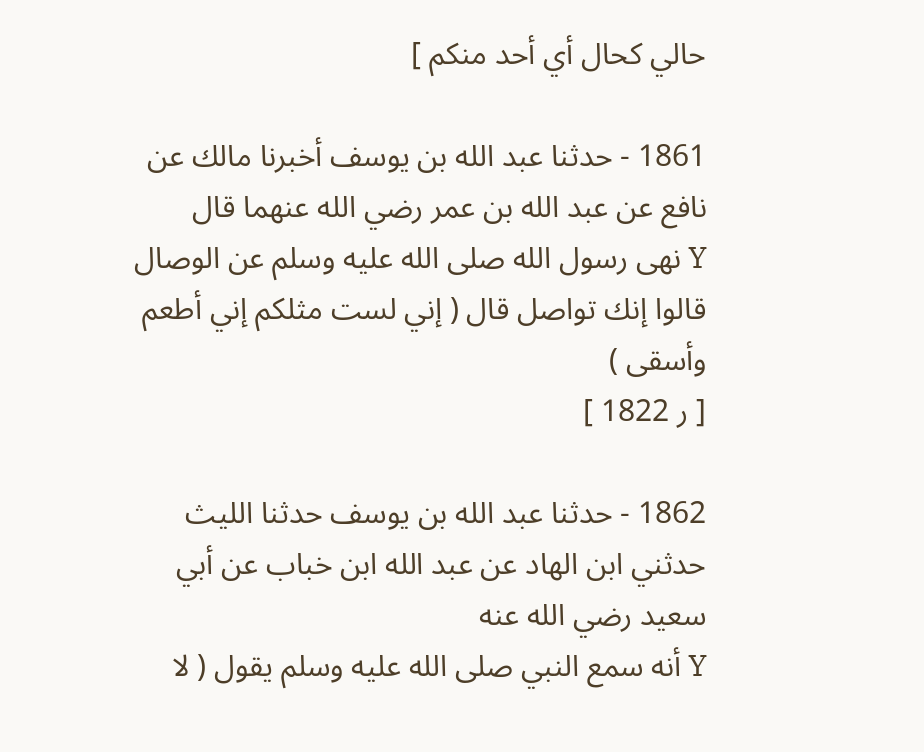حالي كحال أي أحد منكم ]

1861 - حدثنا عبد الله بن يوسف أخبرنا مالك عن نافع عن عبد الله بن عمر رضي الله عنهما قال
Y نهى رسول الله صلى الله عليه وسلم عن الوصال قالوا إنك تواصل قال ( إني لست مثلكم إني أطعم وأسقى )
[ ر 1822 ]

1862 - حدثنا عبد الله بن يوسف حدثنا الليث حدثني ابن الهاد عن عبد الله ابن خباب عن أبي سعيد رضي الله عنه
Y أنه سمع النبي صلى الله عليه وسلم يقول ( لا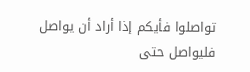تواصلوا فأيكم إذا أراد أن يواصل فليواصل حتى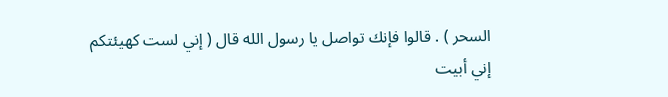السحر ) . قالوا فإنك تواصل يا رسول الله قال ( إني لست كهيئتكم إني أبيت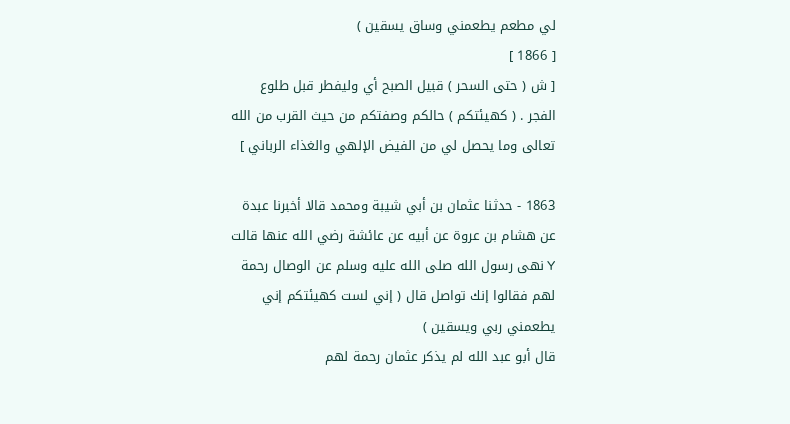لي مطعم يطعمني وساق يسقين )
[ 1866 ]
[ ش ( حتى السحر ) قبيل الصبح أي وليفطر قبل طلوع الفجر . ( كهيئتكم ) حالكم وصفتكم من حيث القرب من الله تعالى وما يحصل لي من الفيض الإلهي والغذاء الرباني ]

1863 - حدثنا عثمان بن أبي شيبة ومحمد قالا أخبرنا عبدة عن هشام بن عروة عن أبيه عن عائشة رضي الله عنها قالت
Y نهى رسول الله صلى الله عليه وسلم عن الوصال رحمة لهم فقالوا إنك تواصل قال ( إني لست كهيئتكم إني يطعمني ربي ويسقين )
قال أبو عبد الله لم يذكر عثمان رحمة لهم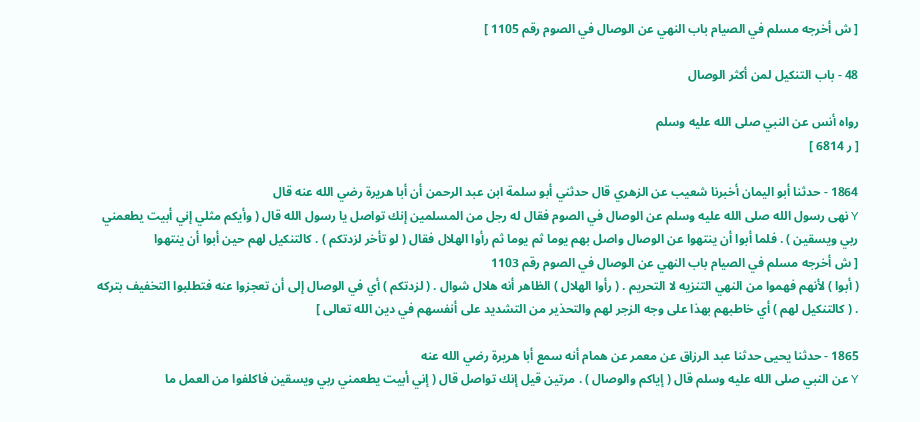[ ش أخرجه مسلم في الصيام باب النهي عن الوصال في الصوم رقم 1105 ]

48 - باب التنكيل لمن أكثر الوصال

رواه أنس عن النبي صلى الله عليه وسلم
[ ر 6814 ]

1864 - حدثنا أبو اليمان أخبرنا شعيب عن الزهري قال حدثني أبو سلمة ابن عبد الرحمن أن أبا هريرة رضي الله عنه قال
Y نهى رسول الله صلى الله عليه وسلم عن الوصال في الصوم فقال له رجل من المسلمين إنك تواصل يا رسول الله قال ( وأيكم مثلي إني أبيت يطعمني ربي ويسقين ) . فلما أبوا أن ينتهوا عن الوصال واصل بهم يوما ثم يوما ثم رأوا الهلال فقال ( لو تأخر لزدتكم ) . كالتنكيل لهم حين أبوا أن ينتهوا
[ ش أخرجه مسلم في الصيام باب النهي عن الوصال في الصوم رقم 1103
( أبوا ) لأنهم فهموا من النهي التنزيه لا التحريم . ( رأوا الهلال ) الظاهر أنه هلال شوال . ( لزدتكم ) أي في الوصال إلى أن تعجزوا عنه فتطلبوا التخفيف بتركه . ( كالتنكيل لهم ) أي خاطبهم بهذا على وجه الزجر لهم والتحذير من التشديد على أنفسهم في دين الله تعالى ]

1865 - حدثنا يحيى حدثنا عبد الرزاق عن معمر عن همام أنه سمع أبا هريرة رضي الله عنه
Y عن النبي صلى الله عليه وسلم قال ( إياكم والوصال ) . مرتين قيل إنك تواصل قال ( إني أبيت يطعمني ربي ويسقين فاكلفوا من العمل ما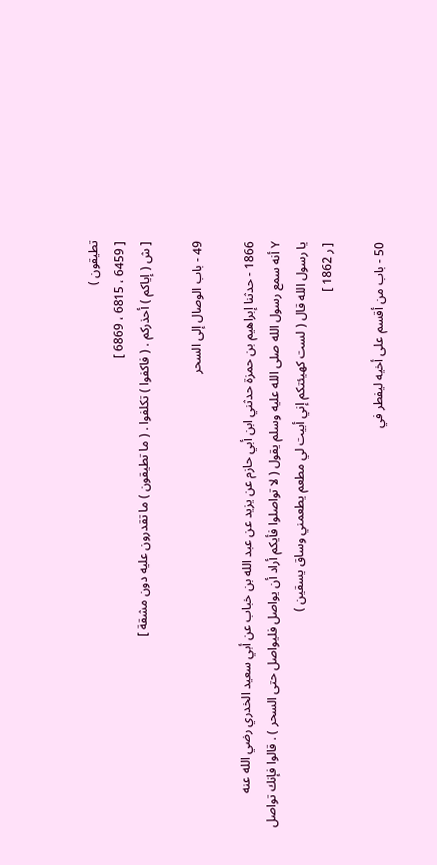تطيقون )
[ 6459 ، 6815 ، 6869 ]
[ ش ( إياكم ) أحذركم . ( فاكفوا ) تكلفوا . ( ما تطيقون ) ما تقدرون عليه دون مشقة ]

49 - باب الوصال إلى السحر

1866 - حدثنا إبراهيم بن حمزة حدثني ابن أبي حازم عن يزيد عن عبد الله بن خباب عن أبي سعيد الخدري رضي الله عنه
Y أنه سمع رسول الله صلى الله عليه وسلم يقول ( لا تواصلوا فأيكم أراد أن يواصل فليواصل حتى السحر ) . قالوا فإنك تواصل يا رسول الله قال ( لست كهيئتكم إني أبيت لي مطعم يطعمني وساق يسقين )
[ ر 1862 ]

50 - باب من أقسم على أخيه ليفطر في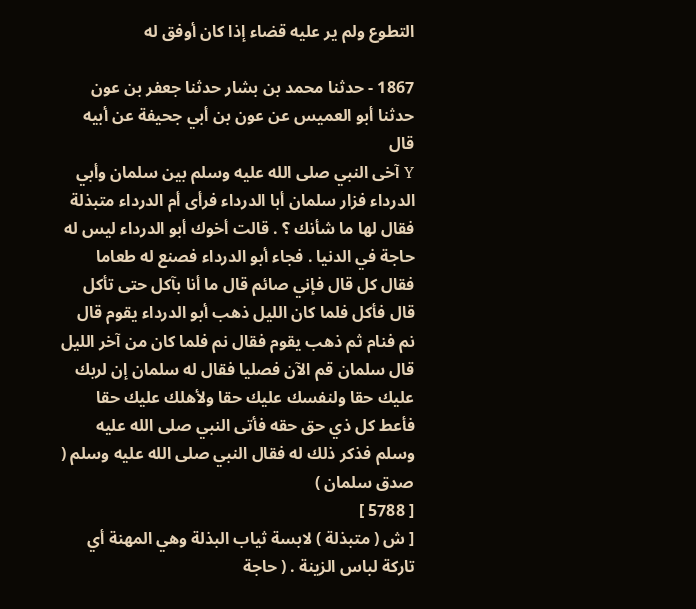التطوع ولم ير عليه قضاء إذا كان أوفق له

1867 - حدثنا محمد بن بشار حدثنا جعفر بن عون حدثنا أبو العميس عن عون بن أبي جحيفة عن أبيه قال
Y آخى النبي صلى الله عليه وسلم بين سلمان وأبي الدرداء فزار سلمان أبا الدرداء فرأى أم الدرداء متبذلة فقال لها ما شأنك ؟ . قالت أخوك أبو الدرداء ليس له حاجة في الدنيا . فجاء أبو الدرداء فصنع له طعاما فقال كل قال فإني صائم قال ما أنا بآكل حتى تأكل قال فأكل فلما كان الليل ذهب أبو الدرداء يقوم قال نم فنام ثم ذهب يقوم فقال نم فلما كان من آخر الليل قال سلمان قم الآن فصليا فقال له سلمان إن لربك عليك حقا ولنفسك عليك حقا ولأهلك عليك حقا فأعط كل ذي حق حقه فأتى النبي صلى الله عليه وسلم فذكر ذلك له فقال النبي صلى الله عليه وسلم ( صدق سلمان )
[ 5788 ]
[ ش ( متبذلة ) لابسة ثياب البذلة وهي المهنة أي تاركة لباس الزينة . ( حاجة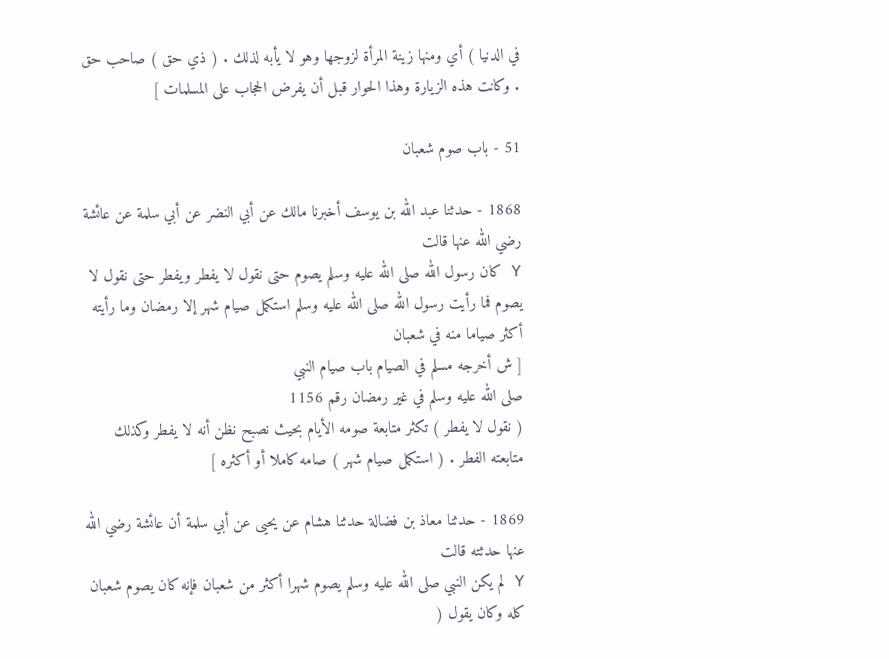في الدنيا ) أي ومنها زينة المرأة لزوجها وهو لا يأبه لذلك . ( ذي حق ) صاحب حق . وكانت هذه الزيارة وهذا الحوار قبل أن يفرض الحجاب على المسلمات ]

51 - باب صوم شعبان

1868 - حدثنا عبد الله بن يوسف أخبرنا مالك عن أبي النضر عن أبي سلمة عن عائشة رضي الله عنها قالت
Y كان رسول الله صلى الله عليه وسلم يصوم حتى نقول لا يفطر ويفطر حتى نقول لا يصوم فما رأيت رسول الله صلى الله عليه وسلم استكمل صيام شهر إلا رمضان وما رأيته أكثر صياما منه في شعبان
[ ش أخرجه مسلم في الصيام باب صيام النبي
صلى الله عليه وسلم في غير رمضان رقم 1156
( نقول لا يفطر ) تكثر متابعة صومه الأيام بحيث نصبح نظن أنه لا يفطر وكذلك متابعته الفطر . ( استكمل صيام شهر ) صامه كاملا أو أكثره ]

1869 - حدثنا معاذ بن فضالة حدثنا هشام عن يحيى عن أبي سلمة أن عائشة رضي الله عنها حدثته قالت
Y لم يكن النبي صلى الله عليه وسلم يصوم شهرا أكثر من شعبان فإنه كان يصوم شعبان كله وكان يقول (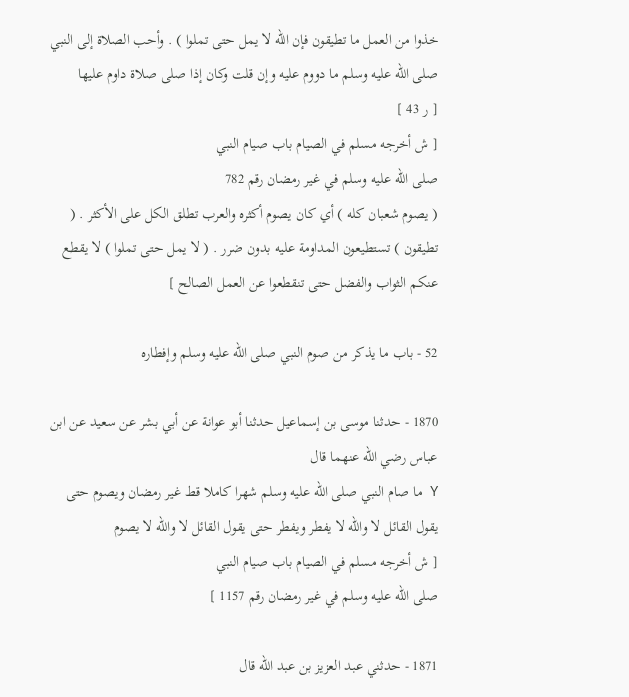خذوا من العمل ما تطيقون فإن الله لا يمل حتى تملوا ) . وأحب الصلاة إلى النبي صلى الله عليه وسلم ما دووم عليه وإن قلت وكان إذا صلى صلاة داوم عليها
[ ر 43 ]
[ ش أخرجه مسلم في الصيام باب صيام النبي
صلى الله عليه وسلم في غير رمضان رقم 782
( يصوم شعبان كله ) أي كان يصوم أكثره والعرب تطلق الكل على الأكثر . ( تطيقون ) تستطيعون المداومة عليه بدون ضرر . ( لا يمل حتى تملوا ) لا يقطع عنكم الثواب والفضل حتى تنقطعوا عن العمل الصالح ]

52 - باب ما يذكر من صوم النبي صلى الله عليه وسلم وإفطاره

1870 - حدثنا موسى بن إسماعيل حدثنا أبو عوانة عن أبي بشر عن سعيد عن ابن عباس رضي الله عنهما قال
Y ما صام النبي صلى الله عليه وسلم شهرا كاملا قط غير رمضان ويصوم حتى يقول القائل لا والله لا يفطر ويفطر حتى يقول القائل لا والله لا يصوم
[ ش أخرجه مسلم في الصيام باب صيام النبي
صلى الله عليه وسلم في غير رمضان رقم 1157 ]

1871 - حدثني عبد العزيز بن عبد الله قال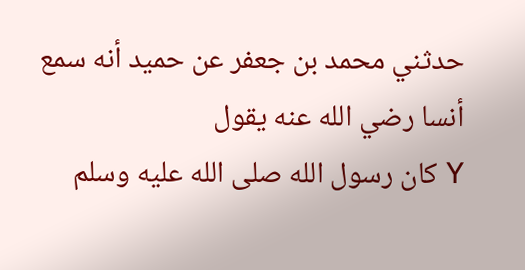حدثني محمد بن جعفر عن حميد أنه سمع أنسا رضي الله عنه يقول
Y كان رسول الله صلى الله عليه وسلم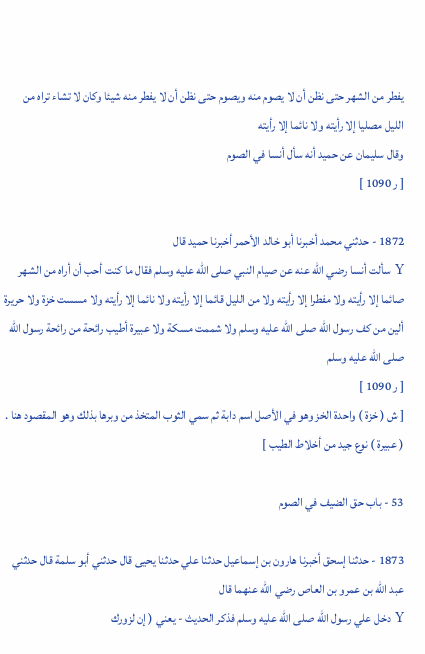يفطر من الشهر حتى نظن أن لا يصوم منه ويصوم حتى نظن أن لا يفطر منه شيئا وكان لا تشاء تراه من الليل مصليا إلا رأيته ولا نائما إلا رأيته
وقال سليمان عن حميد أنه سأل أنسا في الصوم
[ ر 1090 ]

1872 - حدثني محمد أخبرنا أبو خالد الأحمر أخبرنا حميد قال
Y سألت أنسا رضي الله عنه عن صيام النبي صلى الله عليه وسلم فقال ما كنت أحب أن أراه من الشهر صائما إلا رأيته ولا مفطرا إلا رأيته ولا من الليل قائما إلا رأيته ولا نائما إلا رأيته ولا مسست خزة ولا حريرة ألين من كف رسول الله صلى الله عليه وسلم ولا شممت مسكة ولا عبيرة أطيب رائحة من رائحة رسول الله صلى الله عليه وسلم
[ ر 1090 ]
[ ش ( خزة ) واحدة الخز وهو في الأصل اسم دابة ثم سمي الثوب المتخذ من وبرها بذلك وهو المقصود هنا . ( عبيرة ) نوع جيد من أخلاط الطيب ]

53 - باب حق الضيف في الصوم

1873 - حدثنا إسحق أخبرنا هارون بن إسماعيل حدثنا علي حدثنا يحيى قال حدثني أبو سلمة قال حدثني عبد الله بن عمرو بن العاص رضي الله عنهما قال
Y دخل علي رسول الله صلى الله عليه وسلم فذكر الحديث - يعني ( إن لزورك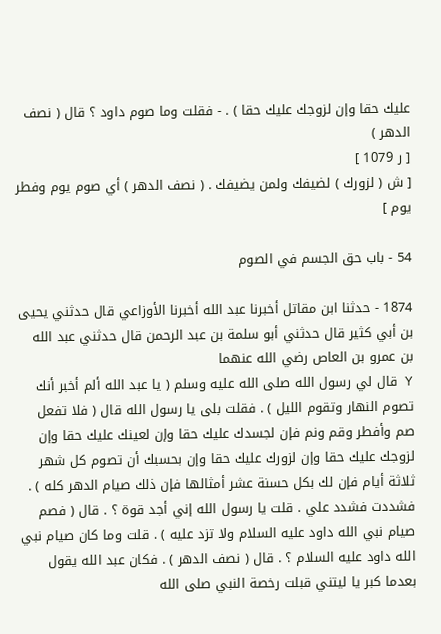عليك حقا وإن لزوجك عليك حقا ) . - فقلت وما صوم داود ؟ قال ( نصف الدهر )
[ ر 1079 ]
[ ش ( لزورك ) لضيفك ولمن يضيفك . ( نصف الدهر ) أي صوم يوم وفطر يوم ]

54 - باب حق الجسم في الصوم

1874 - حدثنا ابن مقاتل أخبرنا عبد الله أخبرنا الأوزاعي قال حدثني يحيى بن أبي كثير قال حدثني أبو سلمة بن عبد الرحمن قال حدثني عبد الله بن عمرو بن العاص رضي الله عنهما
Y قال لي رسول الله صلى الله عليه وسلم ( يا عبد الله ألم أخبر أنك تصوم النهار وتقوم الليل ) . فقلت بلى يا رسول الله قال ( فلا تفعل صم وأفطر وقم ونم فإن لجسدك عليك حقا وإن لعينك عليك حقا وإن لزوجك عليك حقا وإن لزورك عليك حقا وإن بحسبك أن تصوم كل شهر ثلاثة أيام فإن لك بكل حسنة عشر أمثالها فإن ذلك صيام الدهر كله ) . فشددت فشدد علي . قلت يا رسول الله إني أجد قوة ؟ . قال ( فصم صيام نبي الله داود عليه السلام ولا تزد عليه ) . قلت وما كان صيام نبي الله داود عليه السلام ؟ . قال ( نصف الدهر ) . فكان عبد الله يقول بعدما كبر يا ليتني قبلت رخصة النبي صلى الله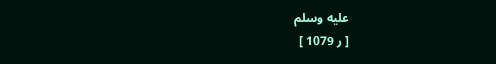عليه وسلم
[ ر 1079 ]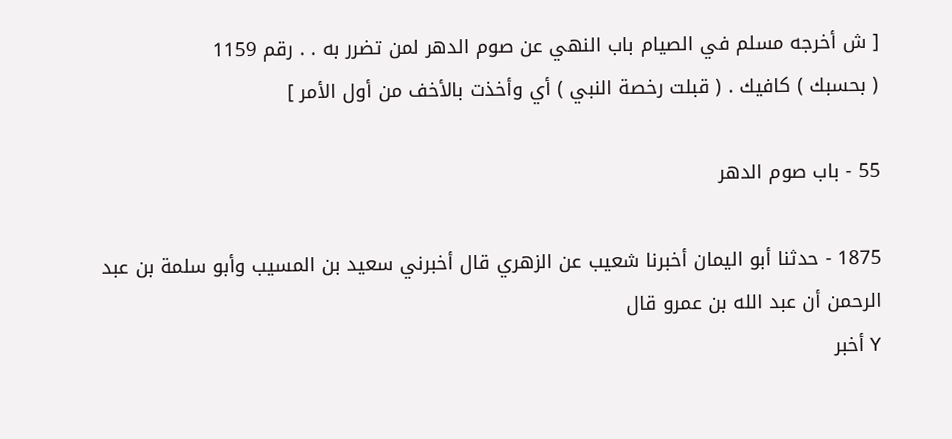[ ش أخرجه مسلم في الصيام باب النهي عن صوم الدهر لمن تضرر به . . رقم 1159
( بحسبك ) كافيك . ( قبلت رخصة النبي ) أي وأخذت بالأخف من أول الأمر ]

55 - باب صوم الدهر

1875 - حدثنا أبو اليمان أخبرنا شعيب عن الزهري قال أخبرني سعيد بن المسيب وأبو سلمة بن عبد الرحمن أن عبد الله بن عمرو قال
Y أخبر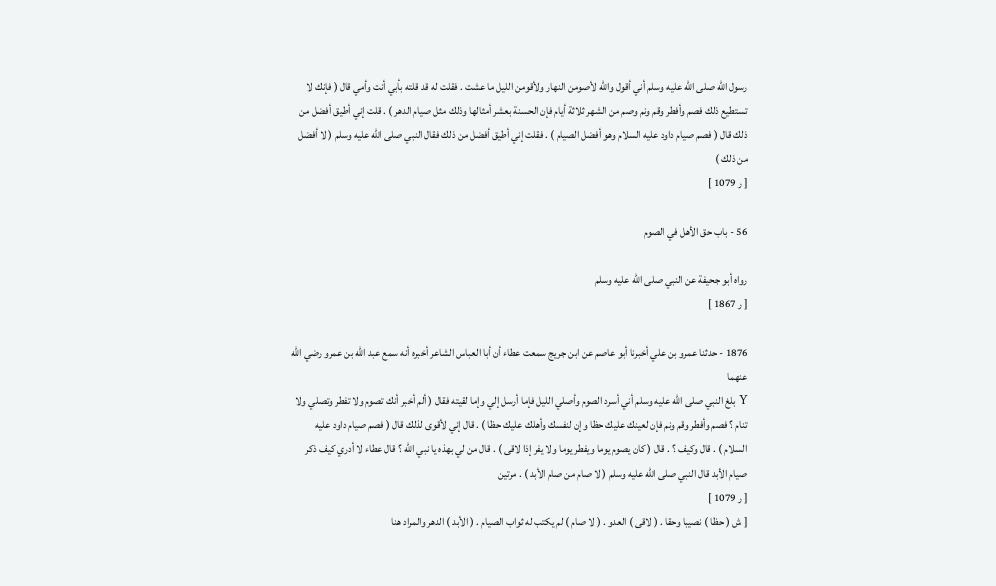رسول الله صلى الله عليه وسلم أني أقول والله لأصومن النهار ولأقومن الليل ما عشت . فقلت له قد قلته بأبي أنت وأمي قال ( فإنك لا تستطيع ذلك فصم وأفطر وقم ونم وصم من الشهر ثلاثة أيام فإن الحسنة بعشر أمثالها وذلك مثل صيام الدهر ) . قلت إني أطيق أفضل من ذلك قال ( فصم صيام داود عليه السلام وهو أفضل الصيام ) . فقلت إني أطيق أفضل من ذلك فقال النبي صلى الله عليه وسلم ( لا أفضل من ذلك )
[ ر 1079 ]

56 - باب حق الأهل في الصوم

رواه أبو جحيفة عن النبي صلى الله عليه وسلم
[ ر 1867 ]

1876 - حدثنا عمرو بن علي أخبرنا أبو عاصم عن ابن جريج سمعت عطاء أن أبا العباس الشاعر أخبره أنه سمع عبد الله بن عمرو رضي الله عنهما
Y بلغ النبي صلى الله عليه وسلم أني أسرد الصوم وأصلي الليل فإما أرسل إلي وإما لقيته فقال ( ألم أخبر أنك تصوم ولا تفطر وتصلي ولا تنام ؟ فصم وأفطر وقم ونم فإن لعينك عليك حظا وإن لنفسك وأهلك عليك حظا ) . قال إني لأقوى لذلك قال ( فصم صيام داود عليه السلام ) . قال وكيف ؟ . قال ( كان يصوم يوما ويفطر يوما ولا يفر إذا لاقى ) . قال من لي بهذه يا نبي الله ؟ قال عطاء لا أدري كيف ذكر صيام الأبد قال النبي صلى الله عليه وسلم ( لا صام من صام الأبد ) . مرتين
[ ر 1079 ]
[ ش ( حظا ) نصيبا وحقا . ( لاقى ) العدو . ( لا صام ) لم يكتب له ثواب الصيام . ( الأبد ) الدهر والمراد هنا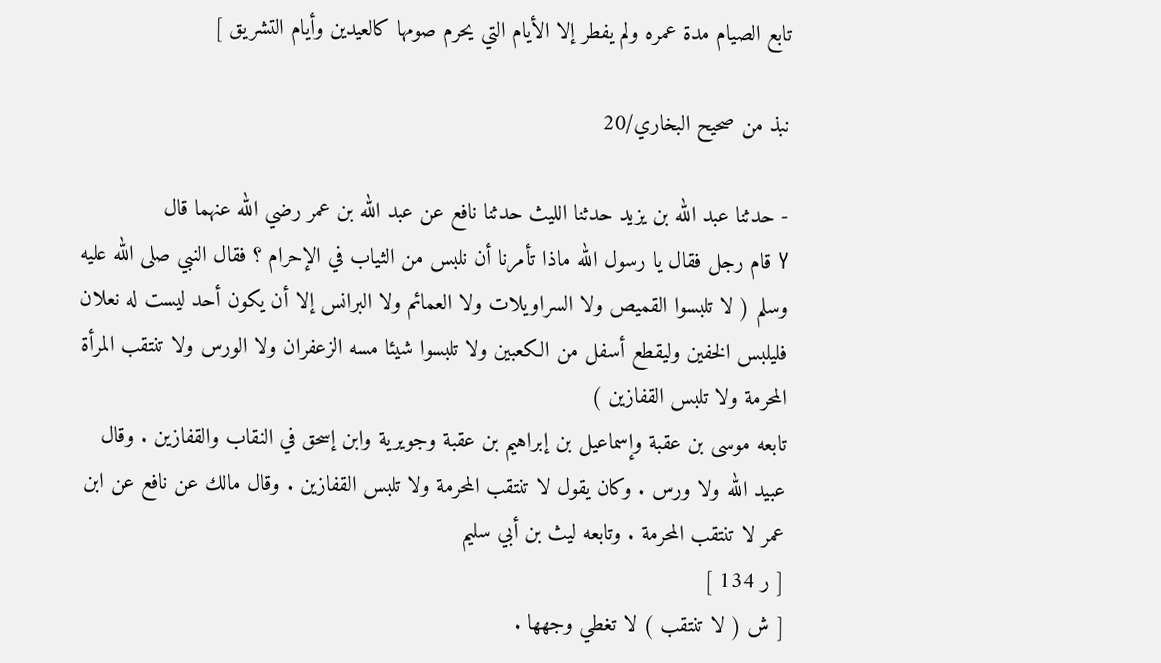تابع الصيام مدة عمره ولم يفطر إلا الأيام التي يحرم صومها كالعيدين وأيام التشريق ]

نبذ من صحيح البخاري/20

- حدثنا عبد الله بن يزيد حدثنا الليث حدثنا نافع عن عبد الله بن عمر رضي الله عنهما قال
Y قام رجل فقال يا رسول الله ماذا تأمرنا أن نلبس من الثياب في الإحرام ؟ فقال النبي صلى الله عليه وسلم ( لا تلبسوا القميص ولا السراويلات ولا العمائم ولا البرانس إلا أن يكون أحد ليست له نعلان فليلبس الخفين وليقطع أسفل من الكعبين ولا تلبسوا شيئا مسه الزعفران ولا الورس ولا تنتقب المرأة المحرمة ولا تلبس القفازين )
تابعه موسى بن عقبة وإسماعيل بن إبراهيم بن عقبة وجويرية وابن إسحق في النقاب والقفازين . وقال عبيد الله ولا ورس . وكان يقول لا تنتقب المحرمة ولا تلبس القفازين . وقال مالك عن نافع عن ابن عمر لا تنتقب المحرمة . وتابعه ليث بن أبي سليم
[ ر 134 ]
[ ش ( لا تنتقب ) لا تغطي وجهها .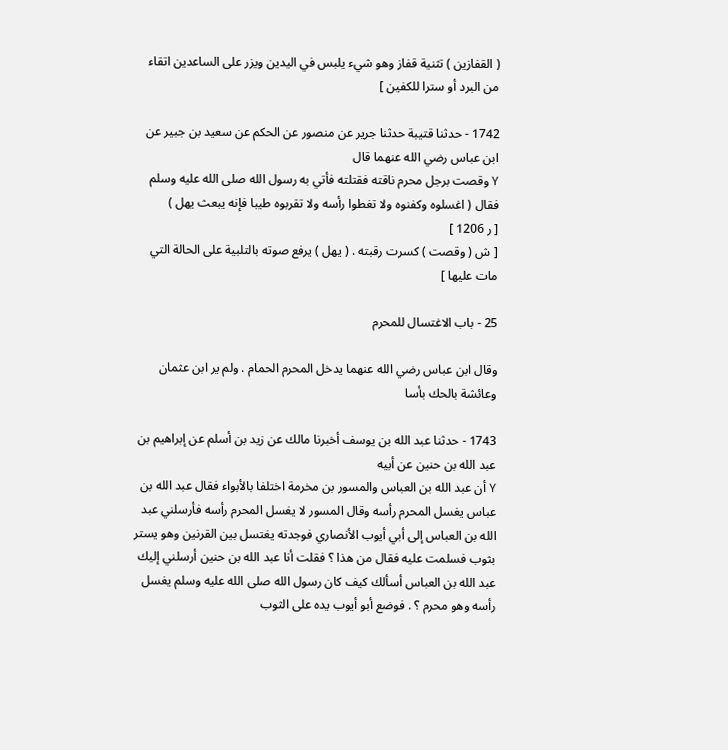( القفازين ) تثنية قفاز وهو شيء يلبس في اليدين ويزر على الساعدين اتقاء من البرد أو سترا للكفين ]

1742 - حدثنا قتيبة حدثنا جرير عن منصور عن الحكم عن سعيد بن جبير عن ابن عباس رضي الله عنهما قال
Y وقصت برجل محرم ناقته فقتلته فأتي به رسول الله صلى الله عليه وسلم فقال ( اغسلوه وكفنوه ولا تغطوا رأسه ولا تقربوه طيبا فإنه يبعث يهل )
[ ر 1206 ]
[ ش ( وقصت ) كسرت رقبته . ( يهل ) يرفع صوته بالتلبية على الحالة التي مات عليها ]

25 - باب الاغتسال للمحرم

وقال ابن عباس رضي الله عنهما يدخل المحرم الحمام . ولم ير ابن عثمان وعائشة بالحك بأسا

1743 - حدثنا عبد الله بن يوسف أخبرنا مالك عن زيد بن أسلم عن إبراهيم بن عبد الله بن حنين عن أبيه
Y أن عبد الله بن العباس والمسور بن مخرمة اختلفا بالأبواء فقال عبد الله بن عباس يغسل المحرم رأسه وقال المسور لا يغسل المحرم رأسه فأرسلني عبد الله بن العباس إلى أبي أيوب الأنصاري فوجدته يغتسل بين القرنين وهو يستر بثوب فسلمت عليه فقال من هذا ؟ فقلت أنا عبد الله بن حنين أرسلني إليك عبد الله بن العباس أسألك كيف كان رسول الله صلى الله عليه وسلم يغسل رأسه وهو محرم ؟ . فوضع أبو أيوب يده على الثوب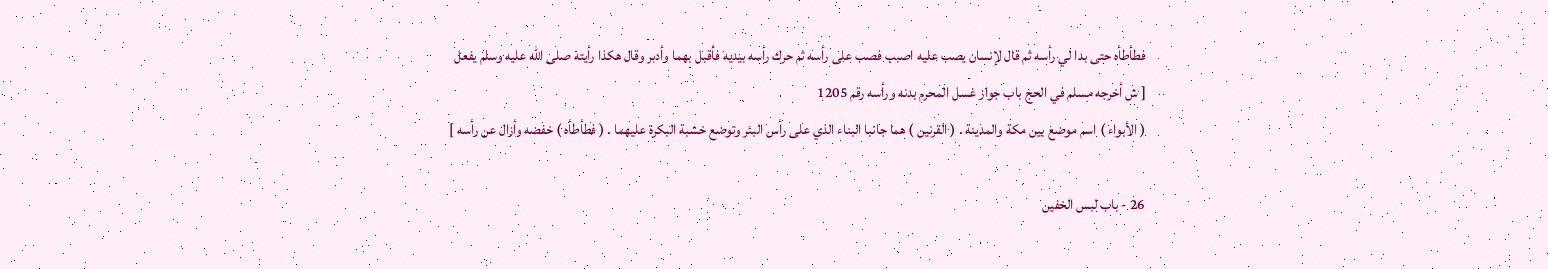فطأطأه حتى بدا لي رأسه ثم قال لإنسان يصب عليه اصبب فصب على رأسه ثم حرك رأسه بيديه فأقبل بهما وأدبر وقال هكذا رأيته صلى الله عليه وسلم يفعل
[ ش أخرجه مسلم في الحج باب جواز غسل المحرم بدنه ورأسه رقم 1205
( الأبواء ) اسم موضع بين مكة والمدينة . ( القرنين ) هما جانبا البناء الذي على رأس البئر وتوضع خشبة البكرة عليهما . ( فطأطأه ) خفضه وأزال عن رأسه ]

26 - باب لبس الخفين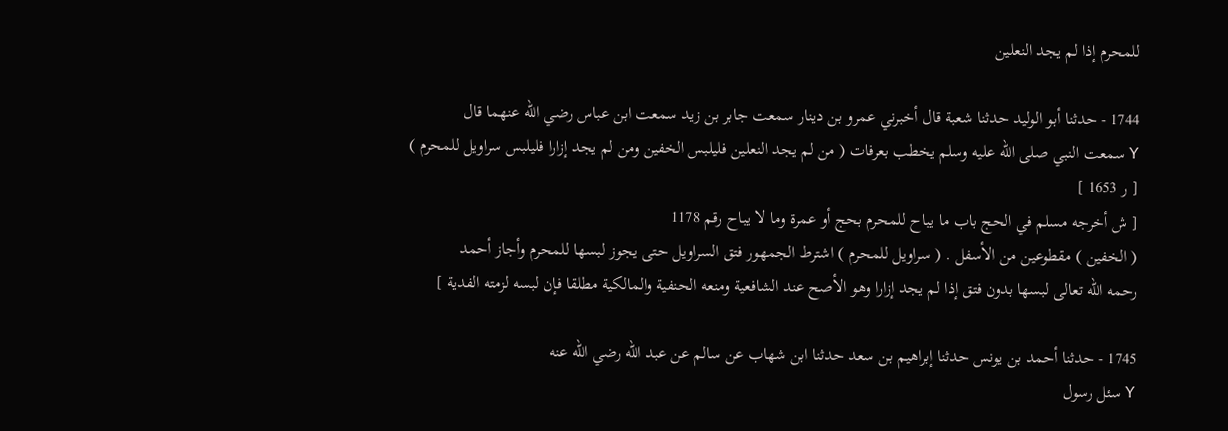للمحرم إذا لم يجد النعلين

1744 - حدثنا أبو الوليد حدثنا شعبة قال أخبرني عمرو بن دينار سمعت جابر بن زيد سمعت ابن عباس رضي الله عنهما قال
Y سمعت النبي صلى الله عليه وسلم يخطب بعرفات ( من لم يجد النعلين فليلبس الخفين ومن لم يجد إزارا فليلبس سراويل للمحرم )
[ ر 1653 ]
[ ش أخرجه مسلم في الحج باب ما يباح للمحرم بحج أو عمرة وما لا يباح رقم 1178
( الخفين ) مقطوعين من الأسفل . ( سراويل للمحرم ) اشترط الجمهور فتق السراويل حتى يجوز لبسها للمحرم وأجاز أحمد
رحمه الله تعالى لبسها بدون فتق إذا لم يجد إزارا وهو الأصح عند الشافعية ومنعه الحنفية والمالكية مطلقا فإن لبسه لزمته الفدية ]

1745 - حدثنا أحمد بن يونس حدثنا إبراهيم بن سعد حدثنا ابن شهاب عن سالم عن عبد الله رضي الله عنه
Y سئل رسول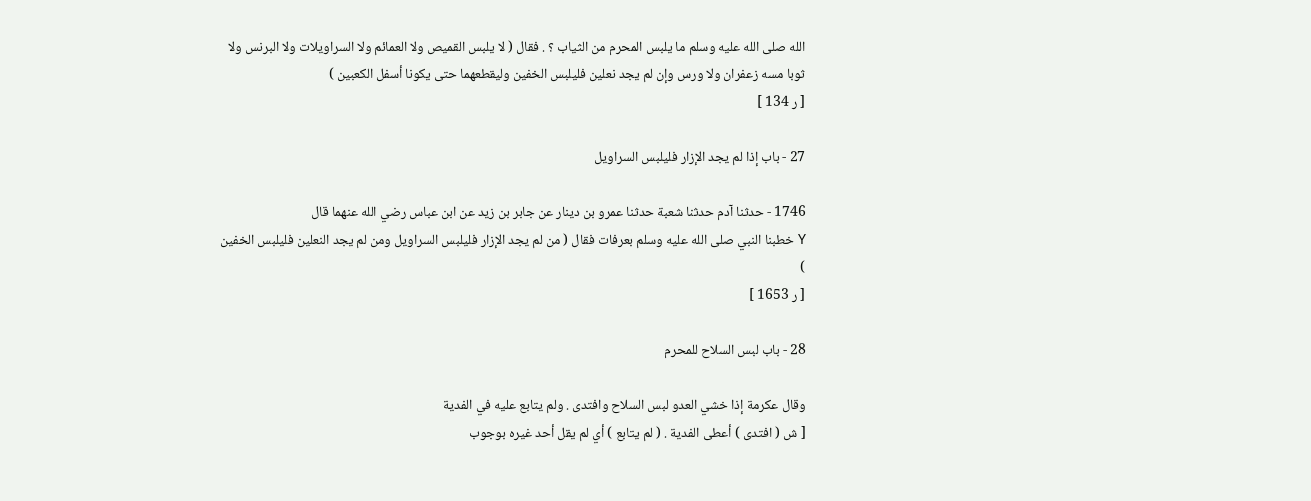الله صلى الله عليه وسلم ما يلبس المحرم من الثياب ؟ . فقال ( لا يلبس القميص ولا العمائم ولا السراويلات ولا البرنس ولا ثوبا مسه زعفران ولا ورس وإن لم يجد نعلين فليلبس الخفين وليقطعهما حتى يكونا أسفل الكعبين )
[ ر 134 ]

27 - باب إذا لم يجد الإزار فليلبس السراويل

1746 - حدثنا آدم حدثنا شعبة حدثنا عمرو بن دينار عن جابر بن زيد عن ابن عباس رضي الله عنهما قال
Y خطبنا النبي صلى الله عليه وسلم بعرفات فقال ( من لم يجد الإزار فليلبس السراويل ومن لم يجد النعلين فليلبس الخفين )
[ ر 1653 ]

28 - باب لبس السلاح للمحرم

وقال عكرمة إذا خشي العدو لبس السلاح وافتدى . ولم يتابع عليه في الفدية
[ ش ( افتدى ) أعطى الفدية . ( لم يتابع ) أي لم يقل أحد غيره بوجوب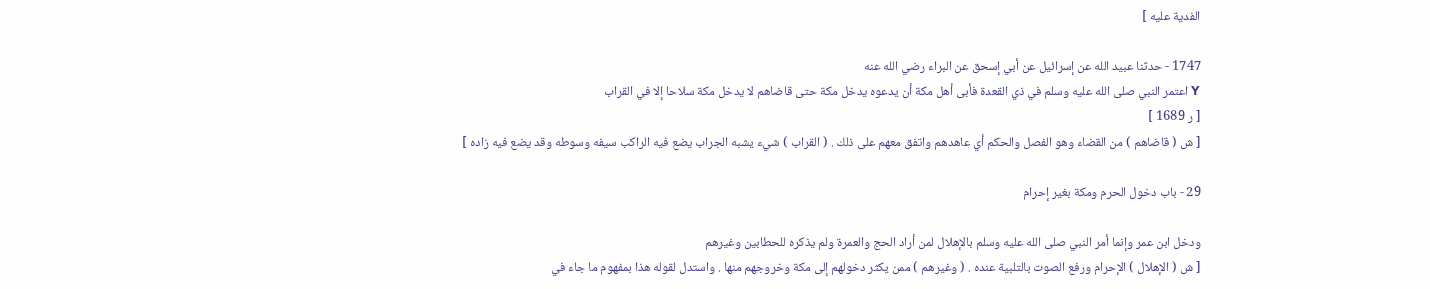الفدية عليه ]

1747 - حدثنا عبيد الله عن إسرائيل عن أبي إسحق عن البراء رضي الله عنه
Y اعتمر النبي صلى الله عليه وسلم في ذي القعدة فأبى أهل مكة أن يدعوه يدخل مكة حتى قاضاهم لا يدخل مكة سلاحا إلا في القراب
[ ر 1689 ]
[ ش ( قاضاهم ) من القضاء وهو الفصل والحكم أي عاهدهم واتفق معهم على ذلك . ( القراب ) شيء يشبه الجراب يضع فيه الراكب سيفه وسوطه وقد يضع فيه زاده ]

29 - باب دخول الحرم ومكة بغير إحرام

ودخل ابن عمر وإنما أمر النبي صلى الله عليه وسلم بالإهلال لمن أراد الحج والعمرة ولم يذكره للحطابين وغيرهم
[ ش ( الإهلال ) الإحرام ورفع الصوت بالتلبية عنده . ( وغيرهم ) ممن يكثر دخولهم إلى مكة وخروجهم منها . واستدل لقوله هذا بمفهوم ما جاء في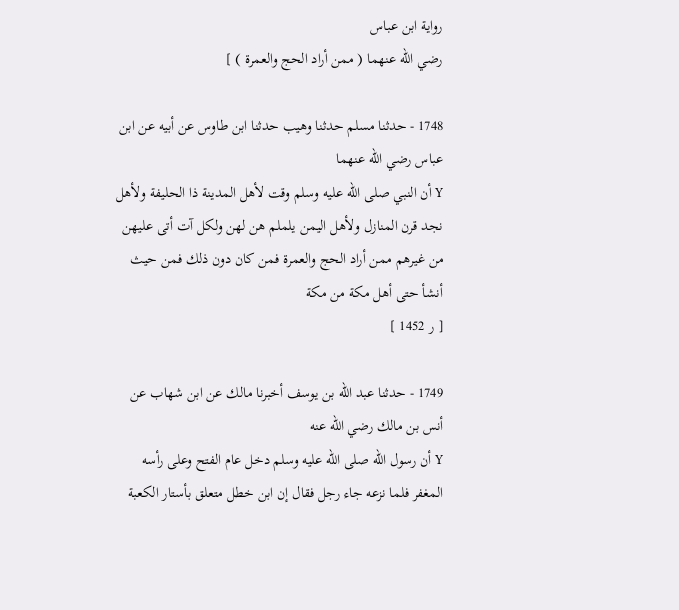رواية ابن عباس
رضي الله عنهما ( ممن أراد الحج والعمرة ) ]

1748 - حدثنا مسلم حدثنا وهيب حدثنا ابن طاوس عن أبيه عن ابن عباس رضي الله عنهما
Y أن النبي صلى الله عليه وسلم وقت لأهل المدينة ذا الحليفة ولأهل نجد قرن المنازل ولأهل اليمن يلملم هن لهن ولكل آت أتى عليهن من غيرهم ممن أراد الحج والعمرة فمن كان دون ذلك فمن حيث أنشأ حتى أهل مكة من مكة
[ ر 1452 ]

1749 - حدثنا عبد الله بن يوسف أخبرنا مالك عن ابن شهاب عن أنس بن مالك رضي الله عنه
Y أن رسول الله صلى الله عليه وسلم دخل عام الفتح وعلى رأسه المغفر فلما نزعه جاء رجل فقال إن ابن خطل متعلق بأستار الكعبة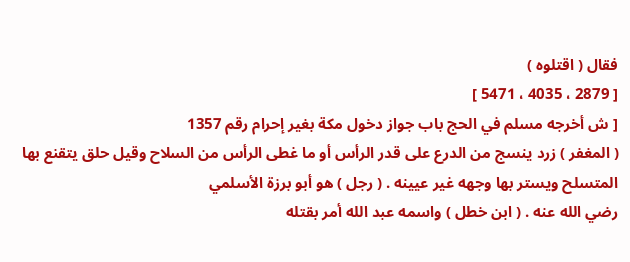فقال ( اقتلوه )
[ 2879 ، 4035 ، 5471 ]
[ ش أخرجه مسلم في الحج باب جواز دخول مكة بغير إحرام رقم 1357
( المغفر ) زرد ينسج من الدرع على قدر الرأس أو ما غطى الرأس من السلاح وقيل حلق يتقنع بها المتسلح ويستر بها وجهه غير عيينه . ( رجل ) هو أبو برزة الأسلمي
رضي الله عنه . ( ابن خطل ) واسمه عبد الله أمر بقتله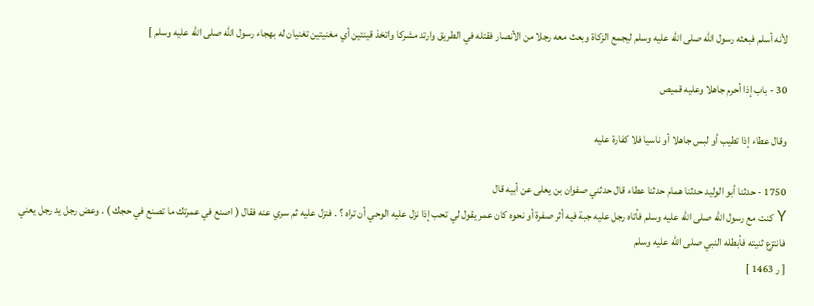لأنه أسلم فبعثه رسول الله صلى الله عليه وسلم ليجمع الزكاة وبعث معه رجلا من الأنصار فقتله في الطريق وارتد مشركا واتخذ قينتين أي مغنيتين تغنيان له بهجاء رسول الله صلى الله عليه وسلم ]

30 - باب إذا أحرم جاهلا وعليه قميص

وقال عطاء إذا تطيب أو لبس جاهلا أو ناسيا فلا كفارة عليه

1750 - حدثنا أبو الوليد حدثنا همام حدثنا عطاء قال حدثني صفوان بن يعلى عن أبيه قال
Y كنت مع رسول الله صلى الله عليه وسلم فأتاه رجل عليه جبة فيه أثر صفرة أو نحوه كان عمر يقول لي تحب إذا نزل عليه الوحي أن تراه ؟ . فنزل عليه ثم سري عنه فقال ( اصنع في عمرتك ما تصنع في حجك ) . وعض رجل يد رجل يعني فانتزع ثنيته فأبطله النبي صلى الله عليه وسلم
[ ر 1463 ]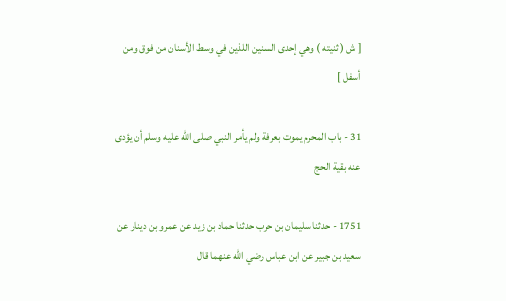[ ش ( ثنيته ) وهي إحدى السنين اللذين في وسط الأسنان من فوق ومن أسفل ]

31 - باب المحرم يموت بعرفة ولم يأمر النبي صلى الله عليه وسلم أن يؤدى عنه بقية الحج

1751 - حدثنا سليمان بن حرب حدثنا حماد بن زيد عن عمرو بن دينار عن سعيد بن جبير عن ابن عباس رضي الله عنهما قال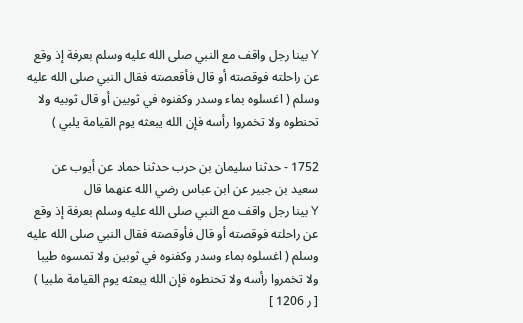Y بينا رجل واقف مع النبي صلى الله عليه وسلم بعرفة إذ وقع عن راحلته فوقصته أو قال فأقعصته فقال النبي صلى الله عليه وسلم ( اغسلوه بماء وسدر وكفنوه في ثوبين أو قال ثوبيه ولا تحنطوه ولا تخمروا رأسه فإن الله يبعثه يوم القيامة يلبي )

1752 - حدثنا سليمان بن حرب حدثنا حماد عن أيوب عن سعيد بن جبير عن ابن عباس رضي الله عنهما قال
Y بينا رجل واقف مع النبي صلى الله عليه وسلم بعرفة إذ وقع عن راحلته فوقصته أو قال فأوقصته فقال النبي صلى الله عليه وسلم ( اغسلوه بماء وسدر وكفنوه في ثوبين ولا تمسوه طيبا ولا تخمروا رأسه ولا تحنطوه فإن الله يبعثه يوم القيامة ملبيا )
[ ر 1206 ]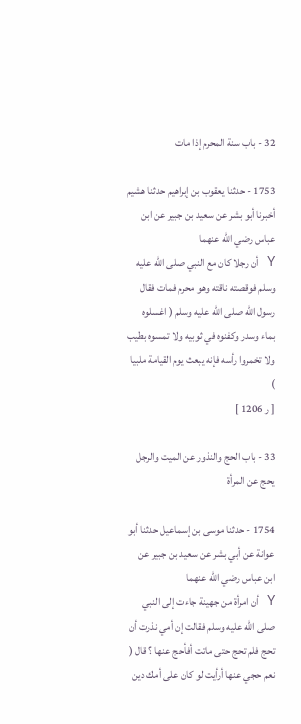32 - باب سنة المحرم إذا مات

1753 - حدثنا يعقوب بن إبراهيم حدثنا هشيم أخبرنا أبو بشر عن سعيد بن جبير عن ابن عباس رضي الله عنهما
Y أن رجلا كان مع النبي صلى الله عليه وسلم فوقصته ناقته وهو محرم فمات فقال رسول الله صلى الله عليه وسلم ( اغسلوه بماء وسدر وكفنوه في ثوبيه ولا تمسوه بطيب ولا تخمروا رأسه فإنه يبعث يوم القيامة ملبيا )
[ ر 1206 ]

33 - باب الحج والنذور عن الميت والرجل يحج عن المرأة

1754 - حدثنا موسى بن إسماعيل حدثنا أبو عوانة عن أبي بشر عن سعيد بن جبير عن ابن عباس رضي الله عنهما
Y أن امرأة من جهينة جاءت إلى النبي صلى الله عليه وسلم فقالت إن أمي نذرت أن تحج فلم تحج حتى ماتت أفأحج عنها ؟ قال ( نعم حجي عنها أرأيت لو كان على أمك دين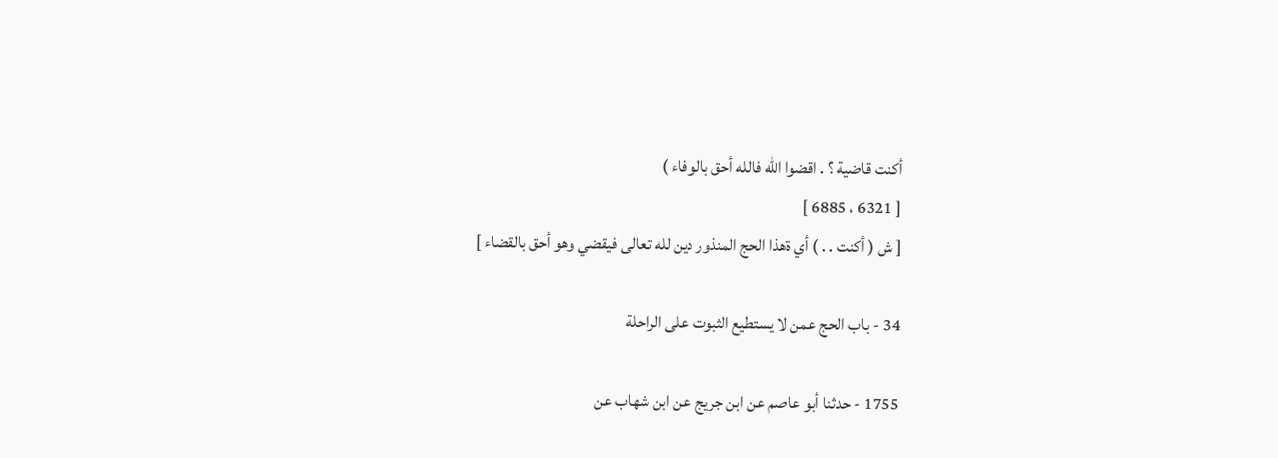أكنت قاضية ؟ . اقضوا الله فالله أحق بالوفاء )
[ 6321 ، 6885 ]
[ ش ( أكنت . . ) أي ةهذا الحج المنذور دين لله تعالى فيقضي وهو أحق بالقضاء ]

34 - باب الحج عمن لا يستطيع الثبوت على الراحلة

1755 - حدثنا أبو عاصم عن ابن جريج عن ابن شهاب عن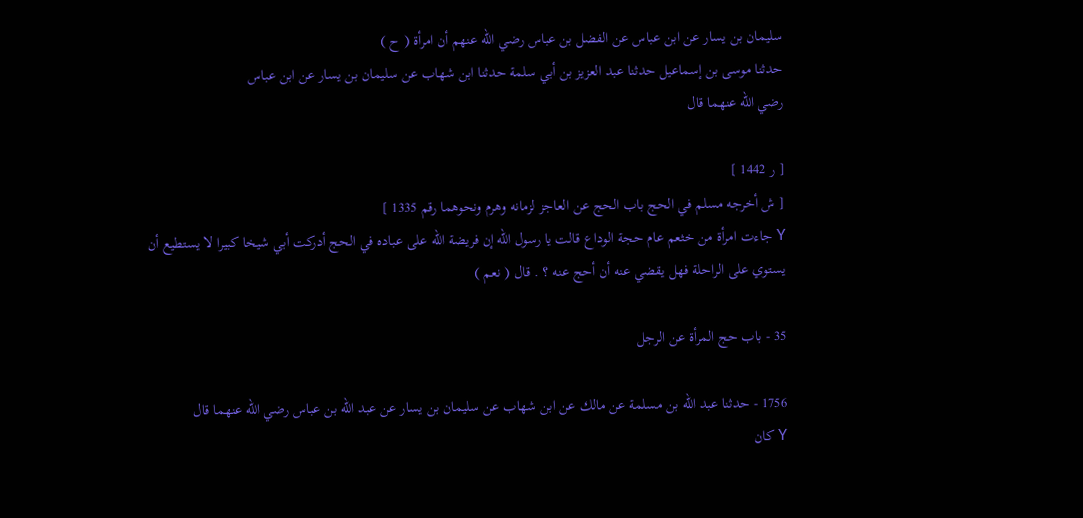سليمان بن يسار عن ابن عباس عن الفضل بن عباس رضي الله عنهم أن امرأة ( ح )
حدثنا موسى بن إسماعيل حدثنا عبد العزيز بن أبي سلمة حدثنا ابن شهاب عن سليمان بن يسار عن ابن عباس
رضي الله عنهما قال

[ ر 1442 ]
[ ش أخرجه مسلم في الحج باب الحج عن العاجز لزمانه وهرم ونحوهما رقم 1335 ]
Y جاءت امرأة من خثعم عام حجة الوداع قالت يا رسول الله إن فريضة الله على عباده في الحج أدركت أبي شيخا كبيرا لا يستطيع أن يستوي على الراحلة فهل يقضي عنه أن أحج عنه ؟ . قال ( نعم )

35 - باب حج المرأة عن الرجل

1756 - حدثنا عبد الله بن مسلمة عن مالك عن ابن شهاب عن سليمان بن يسار عن عبد الله بن عباس رضي الله عنهما قال
Y كان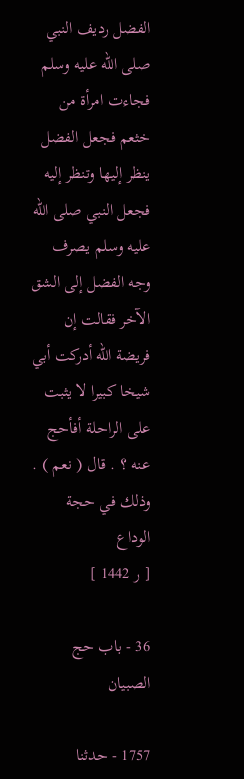الفضل رديف النبي صلى الله عليه وسلم فجاءت امرأة من خثعم فجعل الفضل ينظر إليها وتنظر إليه فجعل النبي صلى الله عليه وسلم يصرف وجه الفضل إلى الشق الآخر فقالت إن فريضة الله أدركت أبي شيخا كبيرا لا يثبت على الراحلة أفأحج عنه ؟ . قال ( نعم ) . وذلك في حجة الوداع
[ ر 1442 ]

36 - باب حج الصبيان

1757 - حدثنا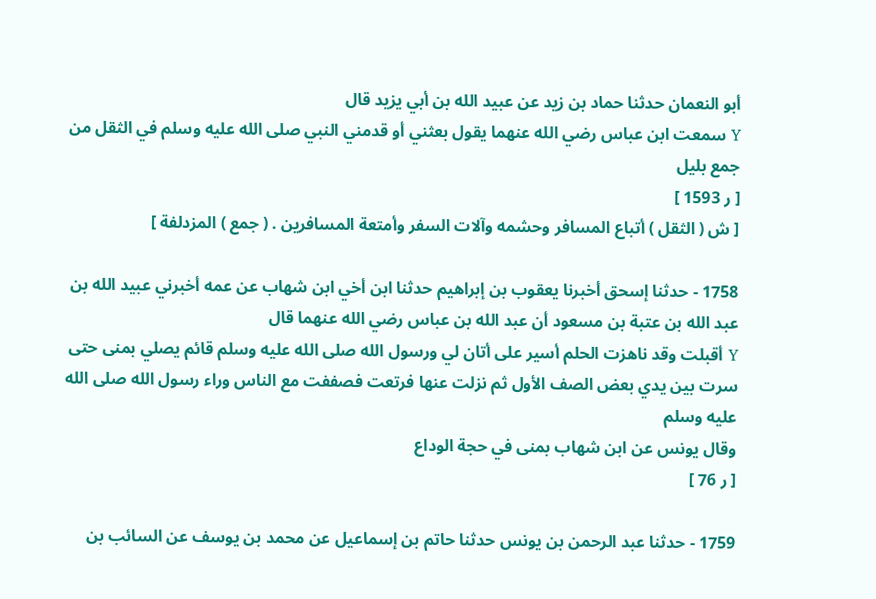أبو النعمان حدثنا حماد بن زيد عن عبيد الله بن أبي يزيد قال
Y سمعت ابن عباس رضي الله عنهما يقول بعثني أو قدمني النبي صلى الله عليه وسلم في الثقل من جمع بليل
[ ر 1593 ]
[ ش ( الثقل ) أتباع المسافر وحشمه وآلات السفر وأمتعة المسافرين . ( جمع ) المزدلفة ]

1758 - حدثنا إسحق أخبرنا يعقوب بن إبراهيم حدثنا ابن أخي ابن شهاب عن عمه أخبرني عبيد الله بن عبد الله بن عتبة بن مسعود أن عبد الله بن عباس رضي الله عنهما قال
Y أقبلت وقد ناهزت الحلم أسير على أتان لي ورسول الله صلى الله عليه وسلم قائم يصلي بمنى حتى سرت بين يدي بعض الصف الأول ثم نزلت عنها فرتعت فصففت مع الناس وراء رسول الله صلى الله عليه وسلم
وقال يونس عن ابن شهاب بمنى في حجة الوداع
[ ر 76 ]

1759 - حدثنا عبد الرحمن بن يونس حدثنا حاتم بن إسماعيل عن محمد بن يوسف عن السائب بن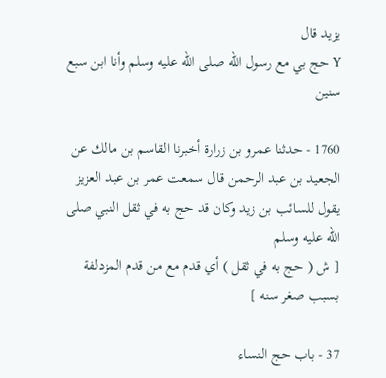يزيد قال
Y حج بي مع رسول الله صلى الله عليه وسلم وأنا ابن سبع سنين

1760 - حدثنا عمرو بن زرارة أخبرنا القاسم بن مالك عن الجعيد بن عبد الرحمن قال سمعت عمر بن عبد العزيز يقول للسائب بن زيد وكان قد حج به في ثقل النبي صلى الله عليه وسلم
[ ش ( حج به في ثقل ) أي قدم مع من قدم المزدلفة بسبب صغر سنه ]

37 - باب حج النساء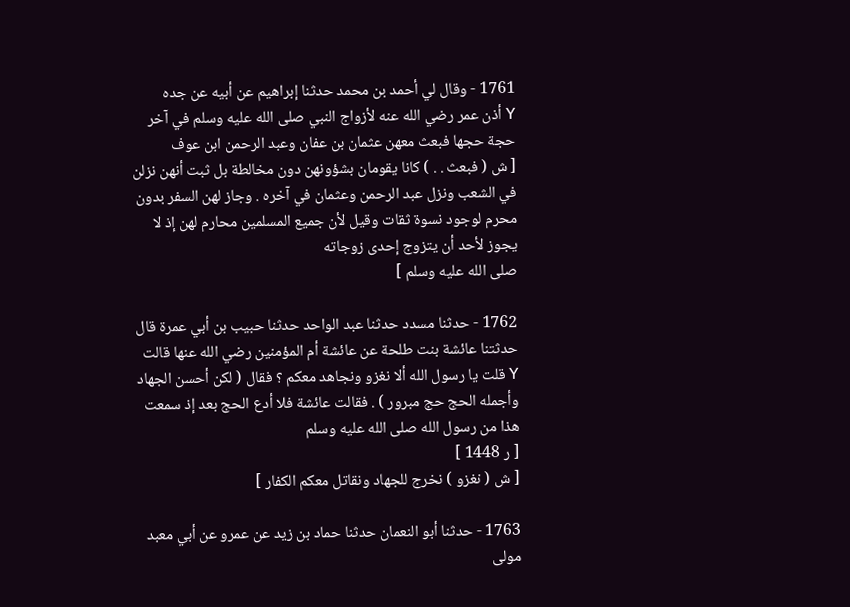1761 - وقال لي أحمد بن محمد حدثنا إبراهيم عن أبيه عن جده
Y أذن عمر رضي الله عنه لأزواج النبي صلى الله عليه وسلم في آخر حجة حجها فبعث معهن عثمان بن عفان وعبد الرحمن ابن عوف
[ ش ( فبعث . . ) كانا يقومان بشؤونهن دون مخالطة بل ثبت أنهن نزلن في الشعب ونزل عبد الرحمن وعثمان في آخره . وجاز لهن السفر بدون محرم لوجود نسوة ثقات وقيل لأن جميع المسلمين محارم لهن إذ لا يجوز لأحد أن يتزوج إحدى زوجاته
صلى الله عليه وسلم ]

1762 - حدثنا مسدد حدثنا عبد الواحد حدثنا حبيب بن أبي عمرة قال حدثتنا عائشة بنت طلحة عن عائشة أم المؤمنين رضي الله عنها قالت
Y قلت يا رسول الله ألا نغزو ونجاهد معكم ؟ فقال ( لكن أحسن الجهاد وأجمله الحج حج مبرور ) . فقالت عائشة فلا أدع الحج بعد إذ سمعت هذا من رسول الله صلى الله عليه وسلم
[ ر 1448 ]
[ ش ( نغزو ) نخرج للجهاد ونقاتل معكم الكفار ]

1763 - حدثنا أبو النعمان حدثنا حماد بن زيد عن عمرو عن أبي معبد مولى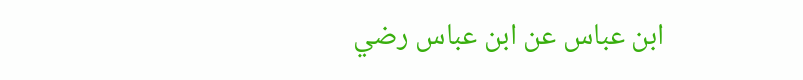ابن عباس عن ابن عباس رضي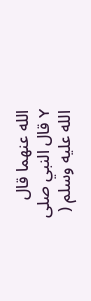الله عنهما قال
Y قال النبي صلى الله عليه وسلم (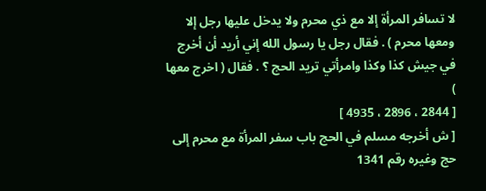لا تسافر المرأة إلا مع ذي محرم ولا يدخل عليها رجل إلا ومعها محرم ) . فقال رجل يا رسول الله إني أريد أن أخرج في جيش كذا وكذا وامرأتي تريد الحج ؟ . فقال ( اخرج معها )
[ 2844 ، 2896 ، 4935 ]
[ ش أخرجه مسلم في الحج باب سفر المرأة مع محرم إلى حج وغيره رقم 1341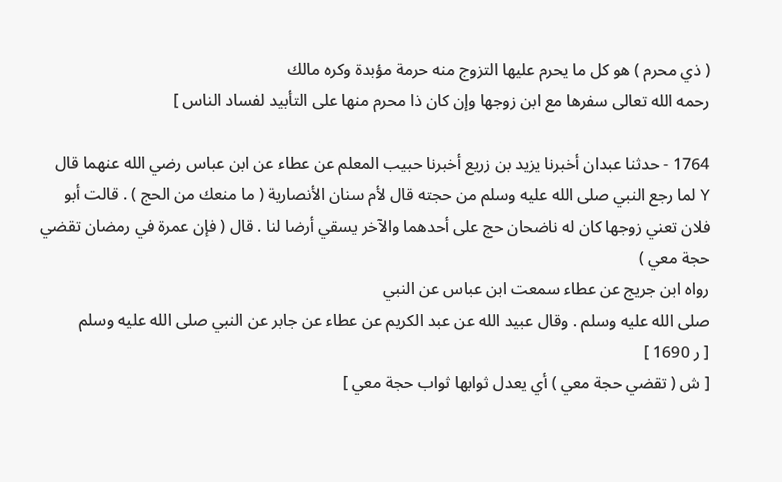( ذي محرم ) هو كل ما يحرم عليها التزوج منه حرمة مؤبدة وكره مالك
رحمه الله تعالى سفرها مع ابن زوجها وإن كان ذا محرم منها على التأبيد لفساد الناس ]

1764 - حدثنا عبدان أخبرنا يزيد بن زريع أخبرنا حبيب المعلم عن عطاء عن ابن عباس رضي الله عنهما قال
Y لما رجع النبي صلى الله عليه وسلم من حجته قال لأم سنان الأنصارية ( ما منعك من الحج ) . قالت أبو فلان تعني زوجها كان له ناضحان حج على أحدهما والآخر يسقي أرضا لنا . قال ( فإن عمرة في رمضان تقضي حجة معي )
رواه ابن جريج عن عطاء سمعت ابن عباس عن النبي
صلى الله عليه وسلم . وقال عبيد الله عن عبد الكريم عن عطاء عن جابر عن النبي صلى الله عليه وسلم
[ ر 1690 ]
[ ش ( تقضي حجة معي ) أي يعدل ثوابها ثواب حجة معي ]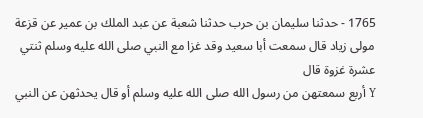1765 - حدثنا سليمان بن حرب حدثنا شعبة عن عبد الملك بن عمير عن قزعة مولى زياد قال سمعت أبا سعيد وقد غزا مع النبي صلى الله عليه وسلم ثنتي عشرة غزوة قال
Y أربع سمعتهن من رسول الله صلى الله عليه وسلم أو قال يحدثهن عن النبي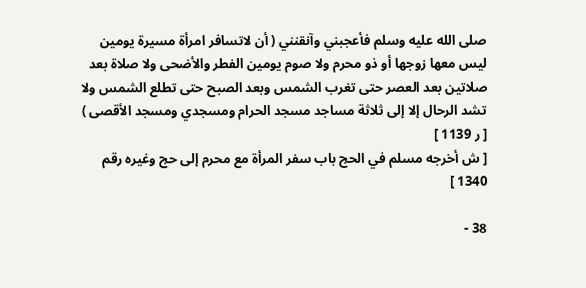صلى الله عليه وسلم فأعجبني وآنقنني ( أن لاتسافر امرأة مسيرة يومين ليس معها زوجها أو ذو محرم ولا صوم يومين الفطر والأضحى ولا صلاة بعد صلاتين بعد العصر حتى تغرب الشمس وبعد الصبح حتى تطلع الشمس ولا تشد الرحال إلا إلى ثلاثة مساجد مسجد الحرام ومسجدي ومسجد الأقصى )
[ ر 1139 ]
[ ش أخرجه مسلم في الحج باب سفر المرأة مع محرم إلى حج وغيره رقم 1340 ]

38 -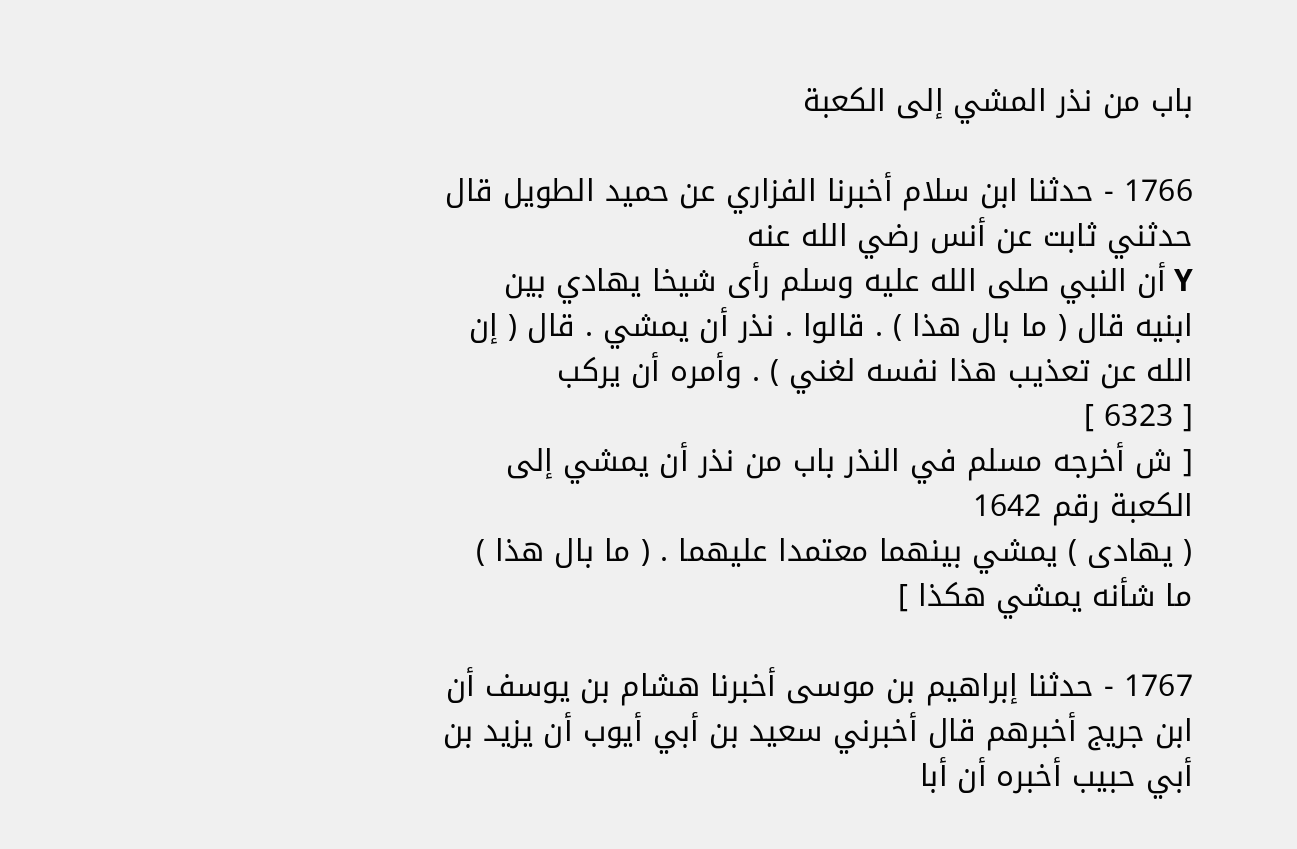باب من نذر المشي إلى الكعبة

1766 - حدثنا ابن سلام أخبرنا الفزاري عن حميد الطويل قال حدثني ثابت عن أنس رضي الله عنه
Y أن النبي صلى الله عليه وسلم رأى شيخا يهادي بين ابنيه قال ( ما بال هذا ) . قالوا . نذر أن يمشي . قال ( إن الله عن تعذيب هذا نفسه لغني ) . وأمره أن يركب
[ 6323 ]
[ ش أخرجه مسلم في النذر باب من نذر أن يمشي إلى الكعبة رقم 1642
( يهادى ) يمشي بينهما معتمدا عليهما . ( ما بال هذا ) ما شأنه يمشي هكذا ]

1767 - حدثنا إبراهيم بن موسى أخبرنا هشام بن يوسف أن ابن جريج أخبرهم قال أخبرني سعيد بن أبي أيوب أن يزيد بن أبي حبيب أخبره أن أبا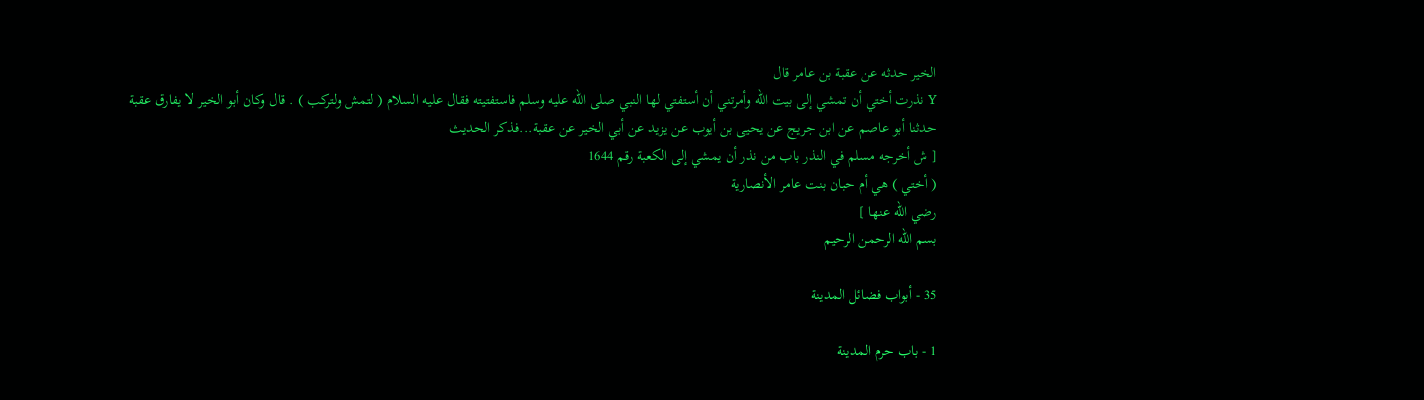الخير حدثه عن عقبة بن عامر قال
Y نذرت أختي أن تمشي إلى بيت الله وأمرتني أن أستفتي لها النبي صلى الله عليه وسلم فاستفتيته فقال عليه السلام ( لتمش ولتركب ) . قال وكان أبو الخير لا يفارق عقبة
حدثنا أبو عاصم عن ابن جريج عن يحيى بن أيوب عن يزيد عن أبي الخير عن عقبة...فذكر الحديث
[ ش أخرجه مسلم في النذر باب من نذر أن يمشي إلى الكعبة رقم 1644
( أختي ) هي أم حبان بنت عامر الأنصارية
رضي الله عنها ]
بسم الله الرحمن الرحيم

35 - أبواب فضائل المدينة

1 - باب حرم المدينة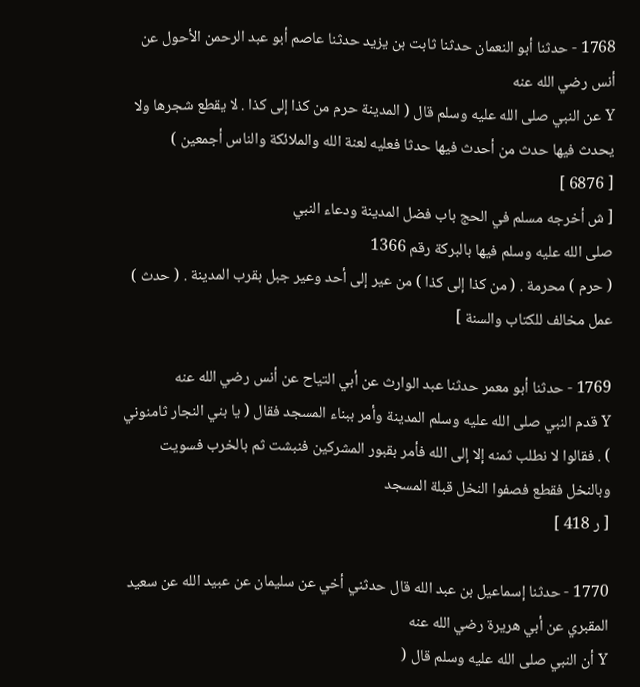1768 - حدثنا أبو النعمان حدثنا ثابت بن يزيد حدثنا عاصم أبو عبد الرحمن الأحول عن أنس رضي الله عنه
Y عن النبي صلى الله عليه وسلم قال ( المدينة حرم من كذا إلى كذا . لا يقطع شجرها ولا يحدث فيها حدث من أحدث فيها حدثا فعليه لعنة الله والملائكة والناس أجمعين )
[ 6876 ]
[ ش أخرجه مسلم في الحج باب فضل المدينة ودعاء النبي
صلى الله عليه وسلم فيها بالبركة رقم 1366
( حرم ) محرمة . ( من كذا إلى كذا ) من عير إلى أحد وعير جبل بقرب المدينة . ( حدث ) عمل مخالف للكتاب والسنة ]

1769 - حدثنا أبو معمر حدثنا عبد الوارث عن أبي التياح عن أنس رضي الله عنه
Y قدم النبي صلى الله عليه وسلم المدينة وأمر ببناء المسجد فقال ( يا بني النجار ثامنوني ) . فقالوا لا نطلب ثمنه إلا إلى الله فأمر بقبور المشركين فنبشت ثم بالخرب فسويت وبالنخل فقطع فصفوا النخل قبلة المسجد
[ ر 418 ]

1770 - حدثنا إسماعيل بن عبد الله قال حدثني أخي عن سليمان عن عبيد الله عن سعيد المقبري عن أبي هريرة رضي الله عنه
Y أن النبي صلى الله عليه وسلم قال (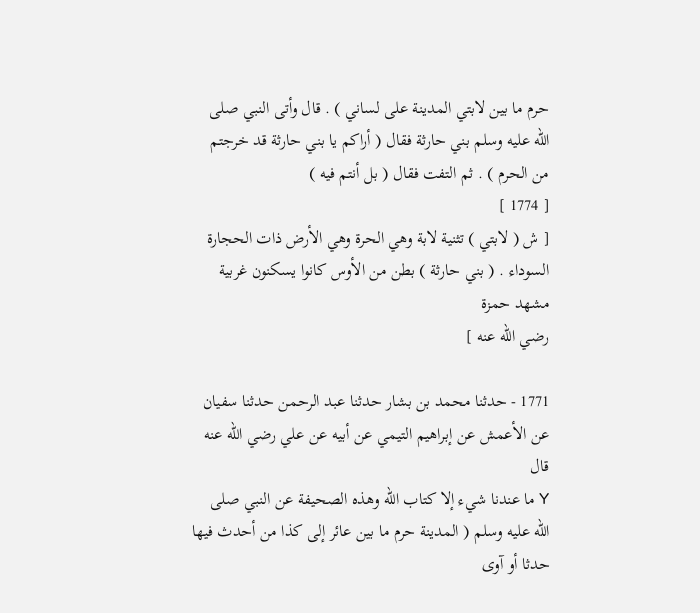حرم ما بين لابتي المدينة على لساني ) . قال وأتى النبي صلى الله عليه وسلم بني حارثة فقال ( أراكم يا بني حارثة قد خرجتم من الحرم ) . ثم التفت فقال ( بل أنتم فيه )
[ 1774 ]
[ ش ( لابتي ) تثنية لابة وهي الحرة وهي الأرض ذات الحجارة السوداء . ( بني حارثة ) بطن من الأوس كانوا يسكنون غربية مشهد حمزة
رضي الله عنه ]

1771 - حدثنا محمد بن بشار حدثنا عبد الرحمن حدثنا سفيان عن الأعمش عن إبراهيم التيمي عن أبيه عن علي رضي الله عنه قال
Y ما عندنا شيء إلا كتاب الله وهذه الصحيفة عن النبي صلى الله عليه وسلم ( المدينة حرم ما بين عائر إلى كذا من أحدث فيها حدثا أو آوى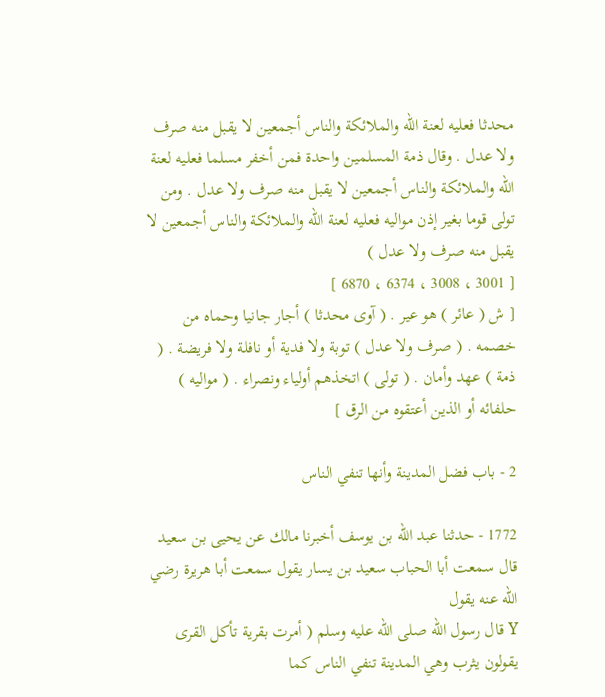محدثا فعليه لعنة الله والملائكة والناس أجمعين لا يقبل منه صرف ولا عدل . وقال ذمة المسلمين واحدة فمن أخفر مسلما فعليه لعنة الله والملائكة والناس أجمعين لا يقبل منه صرف ولا عدل . ومن تولى قوما بغير إذن مواليه فعليه لعنة الله والملائكة والناس أجمعين لا يقبل منه صرف ولا عدل )
[ 3001 ، 3008 ، 6374 ، 6870 ]
[ ش ( عائر ) هو عير . ( آوى محدثا ) أجار جانيا وحماه من خصمه . ( صرف ولا عدل ) توبة ولا فدية أو نافلة ولا فريضة . ( ذمة ) عهد وأمان . ( تولى ) اتخذهم أولياء ونصراء . ( مواليه ) حلفائه أو الذين أعتقوه من الرق ]

2 - باب فضل المدينة وأنها تنفي الناس

1772 - حدثنا عبد الله بن يوسف أخبرنا مالك عن يحيى بن سعيد قال سمعت أبا الحباب سعيد بن يسار يقول سمعت أبا هريرة رضي الله عنه يقول
Y قال رسول الله صلى الله عليه وسلم ( أمرت بقرية تأكل القرى يقولون يثرب وهي المدينة تنفي الناس كما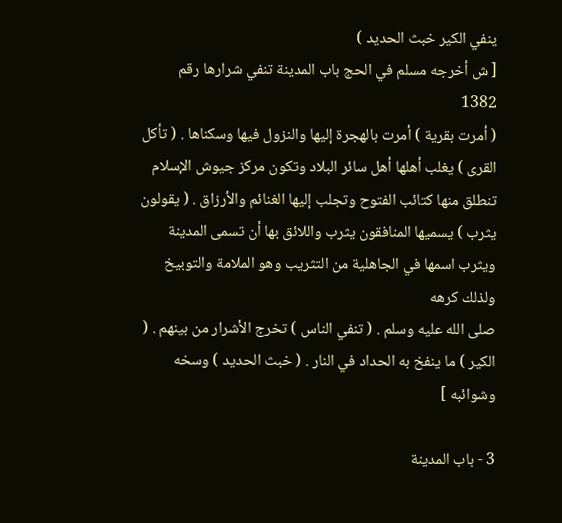ينفي الكير خبث الحديد )
[ ش أخرجه مسلم في الحج باب المدينة تنفي شرارها رقم 1382
( أمرت بقرية ) أمرت بالهجرة إليها والنزول فيها وسكناها . ( تأكل القرى ) يغلب أهلها أهل سائر البلاد وتكون مركز جيوش الإسلام تنطلق منها كتائب الفتوح وتجلب إليها الغنائم والأرزاق . ( يقولون يثرب ) يسميها المنافقون يثرب واللائق بها أن تسمى المدينة ويثرب اسمها في الجاهلية من التثريب وهو الملامة والتوبيخ ولذلك كرهه
صلى الله عليه وسلم . ( تنفي الناس ) تخرج الأشرار من بينهم . ( الكير ) ما ينفخ به الحداد في النار . ( خبث الحديد ) وسخه وشوائبه ]

3 - باب المدينة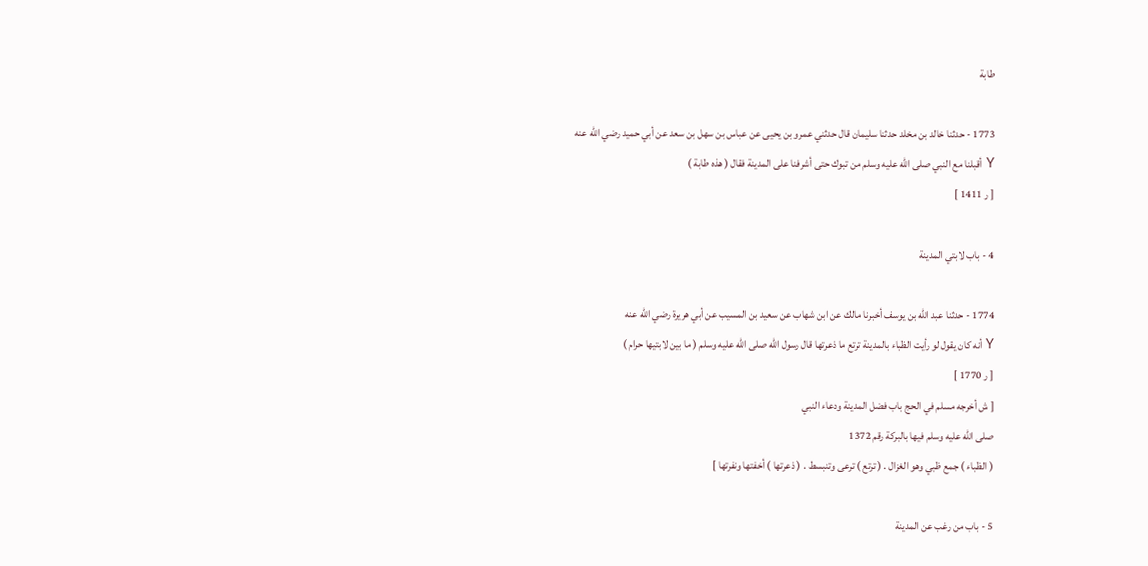طابة

1773 - حدثنا خالد بن مخلد حدثنا سليمان قال حدثني عمرو بن يحيى عن عباس بن سهل بن سعد عن أبي حميد رضي الله عنه
Y أقبلنا مع النبي صلى الله عليه وسلم من تبوك حتى أشرفنا على المدينة فقال ( هذه طابة )
[ ر 1411 ]

4 - باب لابتي المدينة

1774 - حدثنا عبد الله بن يوسف أخبرنا مالك عن ابن شهاب عن سعيد بن المسيب عن أبي هريرة رضي الله عنه
Y أنه كان يقول لو رأيت الظباء بالمدينة ترتع ما ذعرتها قال رسول الله صلى الله عليه وسلم ( ما بين لابتيها حرام )
[ ر 1770 ]
[ ش أخرجه مسلم في الحج باب فضل المدينة ودعاء النبي
صلى الله عليه وسلم فيها بالبركة رقم 1372
( الظباء ) جمع ظبي وهو الغزال . ( ترتع ) ترعى وتنبسط . ( ذعرتها ) أخفتها ونفرتها ]

5 - باب من رغب عن المدينة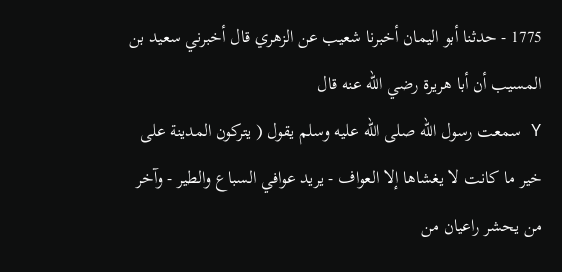1775 - حدثنا أبو اليمان أخبرنا شعيب عن الزهري قال أخبرني سعيد بن المسيب أن أبا هريرة رضي الله عنه قال
Y سمعت رسول الله صلى الله عليه وسلم يقول ( يتركون المدينة على خير ما كانت لا يغشاها إلا العواف - يريد عوافي السباع والطير - وآخر من يحشر راعيان من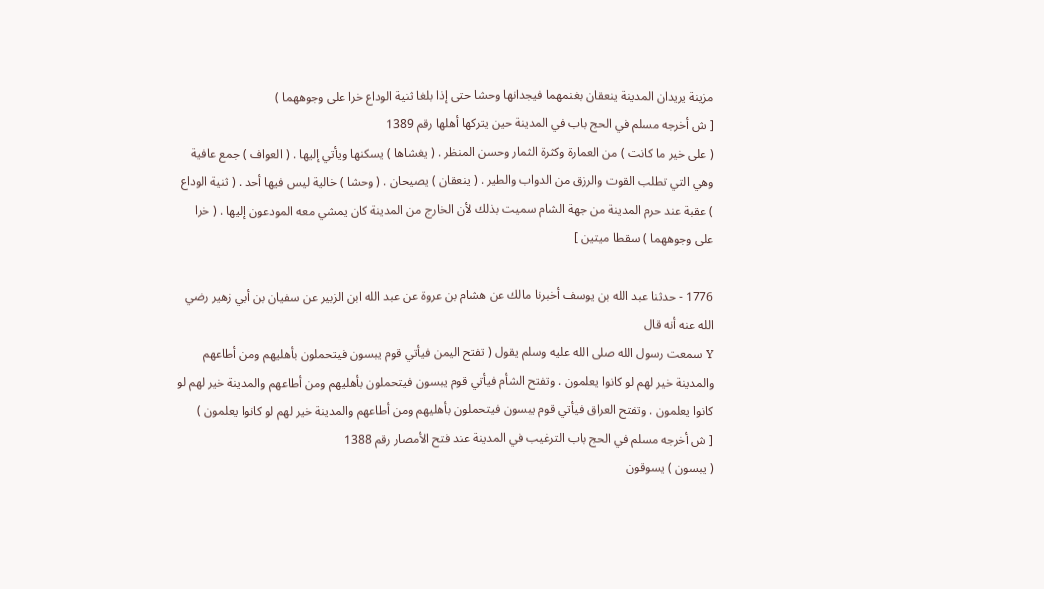مزينة يريدان المدينة ينعقان بغنمهما فيجدانها وحشا حتى إذا بلغا ثنية الوداع خرا على وجوههما )
[ ش أخرجه مسلم في الحج باب في المدينة حين يتركها أهلها رقم 1389
( على خير ما كانت ) من العمارة وكثرة الثمار وحسن المنظر . ( يغشاها ) يسكنها ويأتي إليها . ( العواف ) جمع عافية وهي التي تطلب القوت والرزق من الدواب والطير . ( ينعقان ) يصيحان . ( وحشا ) خالية ليس فيها أحد . ( ثنية الوداع ) عقبة عند حرم المدينة من جهة الشام سميت بذلك لأن الخارج من المدينة كان يمشي معه المودعون إليها . ( خرا على وجوههما ) سقطا ميتين ]

1776 - حدثنا عبد الله بن يوسف أخبرنا مالك عن هشام بن عروة عن عبد الله ابن الزبير عن سفيان بن أبي زهير رضي الله عنه أنه قال
Y سمعت رسول الله صلى الله عليه وسلم يقول ( تفتح اليمن فيأتي قوم يبسون فيتحملون بأهليهم ومن أطاعهم والمدينة خير لهم لو كانوا يعلمون . وتفتح الشأم فيأتي قوم يبسون فيتحملون بأهليهم ومن أطاعهم والمدينة خير لهم لو كانوا يعلمون . وتفتح العراق فيأتي قوم يبسون فيتحملون بأهليهم ومن أطاعهم والمدينة خير لهم لو كانوا يعلمون )
[ ش أخرجه مسلم في الحج باب الترغيب في المدينة عند فتح الأمصار رقم 1388
( يبسون ) يسوقون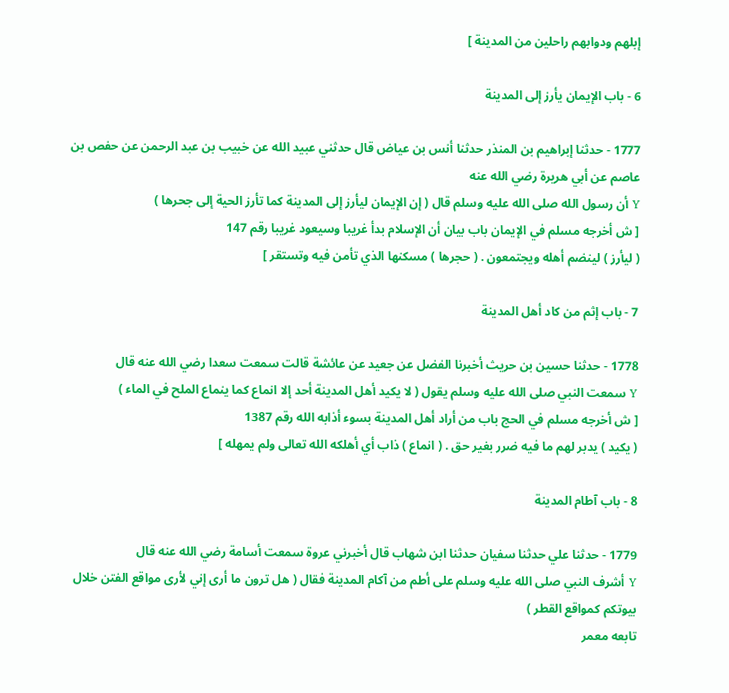إبلهم ودوابهم راحلين من المدينة ]

6 - باب الإيمان يأرز إلى المدينة

1777 - حدثنا إبراهيم بن المنذر حدثنا أنس بن عياض قال حدثني عبيد الله عن خبيب بن عبد الرحمن عن حفص بن عاصم عن أبي هريرة رضي الله عنه
Y أن رسول الله صلى الله عليه وسلم قال ( إن الإيمان ليأرز إلى المدينة كما تأرز الحية إلى جحرها )
[ ش أخرجه مسلم في الإيمان باب بيان أن الإسلام بدأ غريبا وسيعود غريبا رقم 147
( ليأرز ) لينضم أهله ويجتمعون . ( حجرها ) مسكنها الذي تأمن فيه وتستقر ]

7 - باب إثم من كاد أهل المدينة

1778 - حدثنا حسين بن حريث أخبرنا الفضل عن جعيد عن عائشة قالت سمعت سعدا رضي الله عنه قال
Y سمعت النبي صلى الله عليه وسلم يقول ( لا يكيد أهل المدينة أحد إلا انماع كما ينماع الملح في الماء )
[ ش أخرجه مسلم في الحج باب من أراد أهل المدينة بسوء أذابه الله رقم 1387
( يكيد ) يدبر لهم ما فيه ضرر بغير حق . ( انماع ) ذاب أي أهلكه الله تعالى ولم يمهله ]

8 - باب آطام المدينة

1779 - حدثنا علي حدثنا سفيان حدثنا ابن شهاب قال أخبرني عروة سمعت أسامة رضي الله عنه قال
Y أشرف النبي صلى الله عليه وسلم على أطم من آكام المدينة فقال ( هل ترون ما أرى إني لأرى مواقع الفتن خلال بيوتكم كمواقع القطر )
تابعه معمر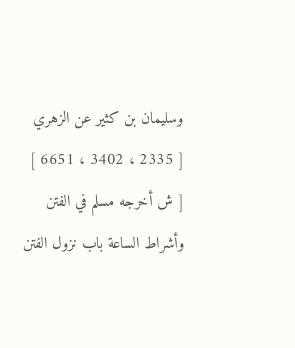وسليمان بن كثير عن الزهري
[ 2335 ، 3402 ، 6651 ]
[ ش أخرجه مسلم في الفتن وأشراط الساعة باب نزول الفتن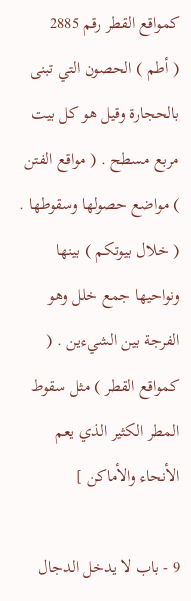كمواقع القطر رقم 2885
( أطم ) الحصون التي تبنى بالحجارة وقيل هو كل بيت مربع مسطح . ( مواقع الفتن ) مواضع حصولها وسقوطها . ( خلال بيوتكم ) بينها ونواحيها جمع خلل وهو الفرجة بين الشيءين . ( كمواقع القطر ) مثل سقوط المطر الكثير الذي يعم الأنحاء والأماكن ]

9 - باب لا يدخل الدجال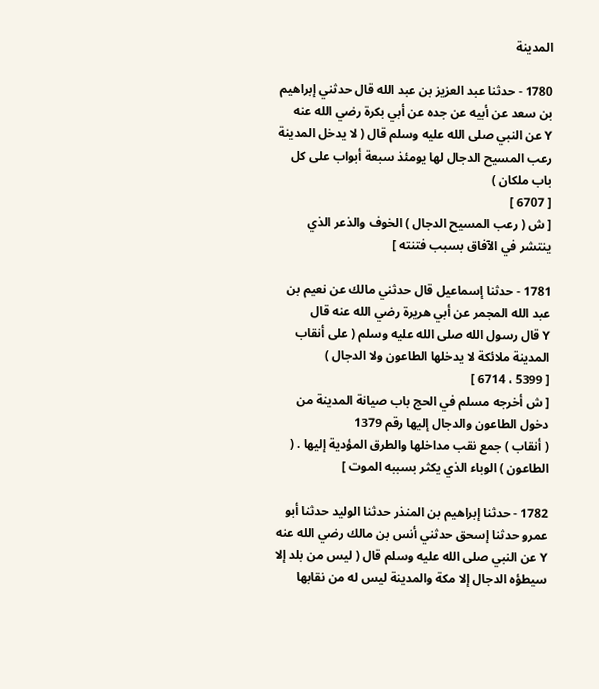المدينة

1780 - حدثنا عبد العزيز بن عبد الله قال حدثني إبراهيم بن سعد عن أبيه عن جده عن أبي بكرة رضي الله عنه
Y عن النبي صلى الله عليه وسلم قال ( لا يدخل المدينة رعب المسيح الدجال لها يومئذ سبعة أبواب على كل باب ملكان )
[ 6707 ]
[ ش ( رعب المسيح الدجال ) الخوف والذعر الذي ينتشر في الآفاق بسبب فتنته ]

1781 - حدثنا إسماعيل قال حدثني مالك عن نعيم بن عبد الله المجمر عن أبي هريرة رضي الله عنه قال
Y قال رسول الله صلى الله عليه وسلم ( على أنقاب المدينة ملائكة لا يدخلها الطاعون ولا الدجال )
[ 5399 ، 6714 ]
[ ش أخرجه مسلم في الحج باب صيانة المدينة من دخول الطاعون والدجال إليها رقم 1379
( أنقاب ) جمع نقب مداخلها والطرق المؤدية إليها . ( الطاعون ) الوباء الذي يكثر بسببه الموت ]

1782 - حدثنا إبراهيم بن المنذر حدثنا الوليد حدثنا أبو عمرو حدثنا إسحق حدثني أنس بن مالك رضي الله عنه
Y عن النبي صلى الله عليه وسلم قال ( ليس من بلد إلا سيطؤه الدجال إلا مكة والمدينة ليس له من نقابها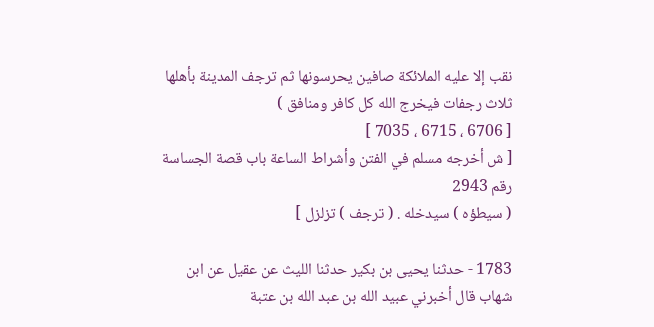نقب إلا عليه الملائكة صافين يحرسونها ثم ترجف المدينة بأهلها ثلاث رجفات فيخرج الله كل كافر ومنافق )
[ 6706 ، 6715 ، 7035 ]
[ ش أخرجه مسلم في الفتن وأشراط الساعة باب قصة الجساسة رقم 2943
( سيطؤه ) سيدخله . ( ترجف ) تزلزل ]

1783 - حدثنا يحيى بن بكير حدثنا الليث عن عقيل عن ابن شهاب قال أخبرني عبيد الله بن عبد الله بن عتبة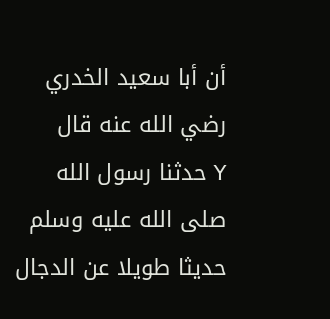أن أبا سعيد الخدري رضي الله عنه قال
Y حدثنا رسول الله صلى الله عليه وسلم حديثا طويلا عن الدجال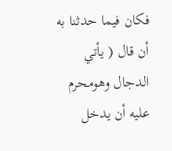فكان فيما حدثنا به أن قال ( يأتي الدجال وهومحرم عليه أن يدخل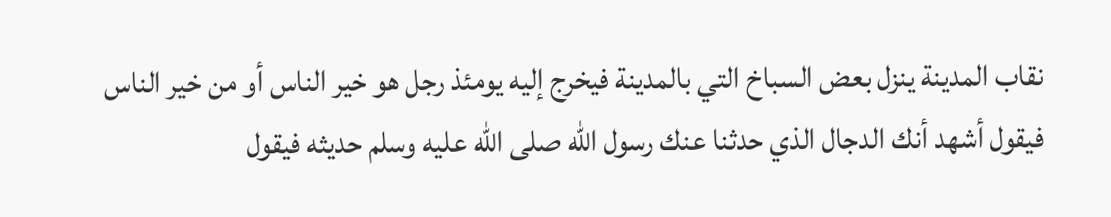نقاب المدينة ينزل بعض السباخ التي بالمدينة فيخرج إليه يومئذ رجل هو خير الناس أو من خير الناس فيقول أشهد أنك الدجال الذي حدثنا عنك رسول الله صلى الله عليه وسلم حديثه فيقول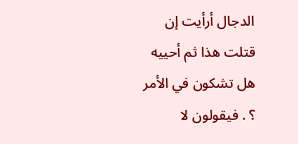الدجال أرأيت إن قتلت هذا ثم أحييه هل تشكون في الأمر ؟ . فيقولون لا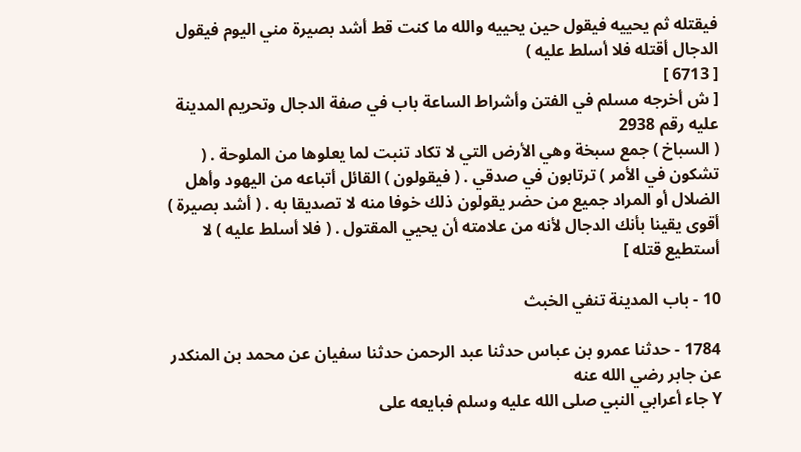فيقتله ثم يحييه فيقول حين يحييه والله ما كنت قط أشد بصيرة مني اليوم فيقول الدجال أقتله فلا أسلط عليه )
[ 6713 ]
[ ش أخرجه مسلم في الفتن وأشراط الساعة باب في صفة الدجال وتحريم المدينة عليه رقم 2938
( السباخ ) جمع سبخة وهي الأرض التي لا تكاد تنبت لما يعلوها من الملوحة . ( تشكون في الأمر ) ترتابون في صدقي . ( فيقولون ) القائل أتباعه من اليهود وأهل الضلال أو المراد جميع من حضر يقولون ذلك خوفا منه لا تصديقا به . ( أشد بصيرة ) أقوى يقينا بأنك الدجال لأنه من علامته أن يحيي المقتول . ( فلا أسلط عليه ) لا أستطيع قتله ]

10 - باب المدينة تنفي الخبث

1784 - حدثنا عمرو بن عباس حدثنا عبد الرحمن حدثنا سفيان عن محمد بن المنكدر عن جابر رضي الله عنه
Y جاء أعرابي النبي صلى الله عليه وسلم فبايعه على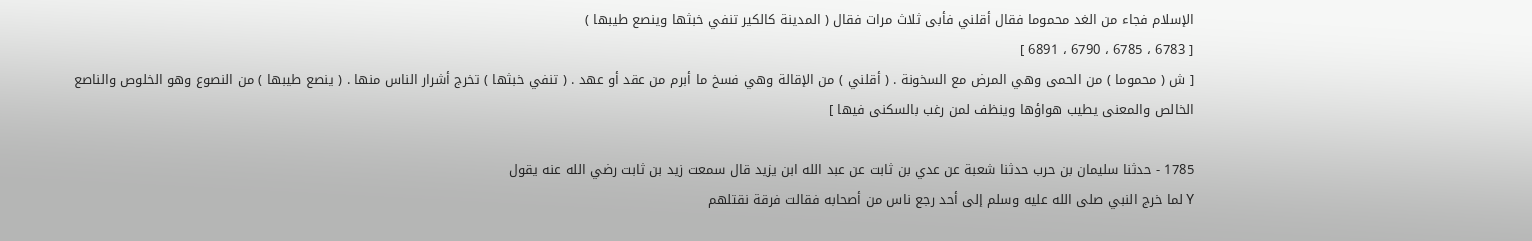الإسلام فجاء من الغد محموما فقال أقلني فأبى ثلاث مرات فقال ( المدينة كالكير تنفي خبثها وينصع طيبها )
[ 6783 ، 6785 ، 6790 ، 6891 ]
[ ش ( محموما ) من الحمى وهي المرض مع السخونة . ( أقلني ) من الإقالة وهي فسخ ما أبرم من عقد أو عهد . ( تنفي خبثها ) تخرج أشرار الناس منها . ( ينصع طيبها ) من النصوع وهو الخلوص والناصع الخالص والمعنى يطيب هواؤها وينظف لمن رغب بالسكنى فيها ]

1785 - حدثنا سليمان بن حرب حدثنا شعبة عن عدي بن ثابت عن عبد الله ابن يزيد قال سمعت زيد بن ثابت رضي الله عنه يقول
Y لما خرج النبي صلى الله عليه وسلم إلى أحد رجع ناس من أصحابه فقالت فرقة نقتلهم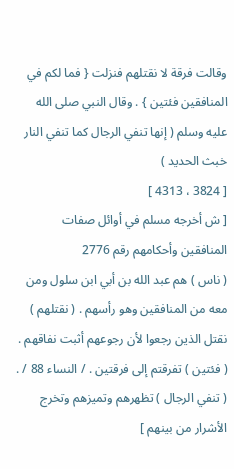وقالت فرقة لا نقتلهم فنزلت { فما لكم في المنافقين فئتين } . وقال النبي صلى الله عليه وسلم ( إنها تنفي الرجال كما تنفي النار خبث الحديد )
[ 3824 ، 4313 ]
[ ش أخرجه مسلم في أوائل صفات المنافقين وأحكامهم رقم 2776
( ناس ) هم عبد الله بن أبي ابن سلول ومن معه من المنافقين وهو رأسهم . ( نقتلهم ) نقتل الذين رجعوا لأن رجوعهم أثبت نفاقهم . ( فئتين ) تفرقتم إلى فرقتين . / النساء 88 / . ( تنفي الرجال ) تظهرهم وتميزهم وتخرج الأشرار من بينهم ]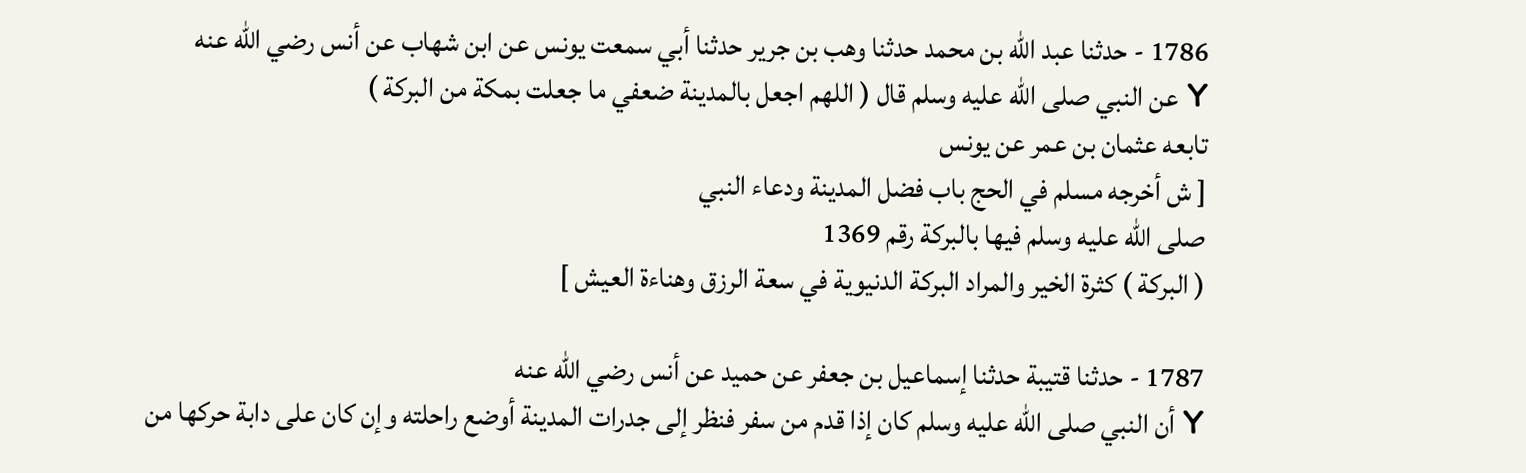1786 - حدثنا عبد الله بن محمد حدثنا وهب بن جرير حدثنا أبي سمعت يونس عن ابن شهاب عن أنس رضي الله عنه
Y عن النبي صلى الله عليه وسلم قال ( اللهم اجعل بالمدينة ضعفي ما جعلت بمكة من البركة )
تابعه عثمان بن عمر عن يونس
[ ش أخرجه مسلم في الحج باب فضل المدينة ودعاء النبي
صلى الله عليه وسلم فيها بالبركة رقم 1369
( البركة ) كثرة الخير والمراد البركة الدنيوية في سعة الرزق وهناءة العيش ]

1787 - حدثنا قتيبة حدثنا إسماعيل بن جعفر عن حميد عن أنس رضي الله عنه
Y أن النبي صلى الله عليه وسلم كان إذا قدم من سفر فنظر إلى جدرات المدينة أوضع راحلته وإن كان على دابة حركها من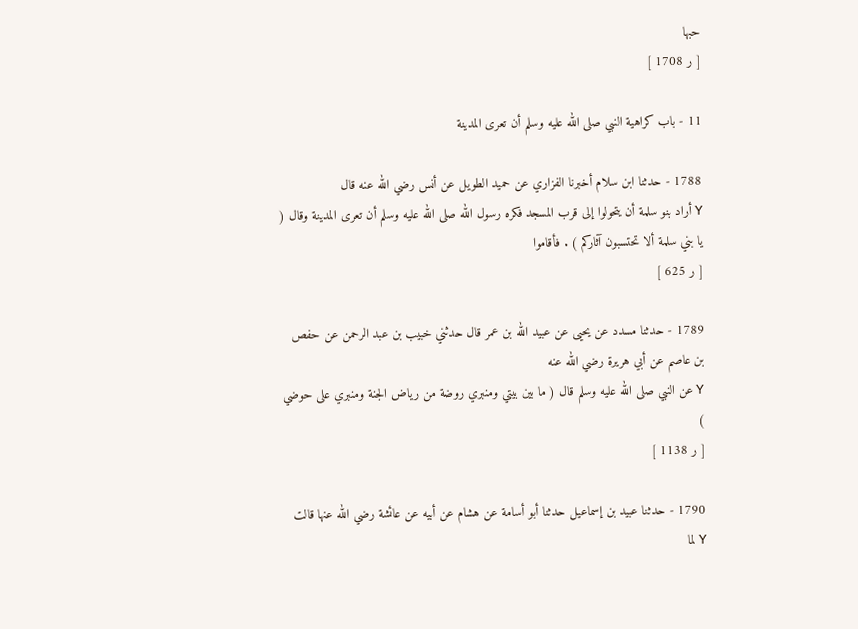حبها
[ ر 1708 ]

11 - باب كراهية النبي صلى الله عليه وسلم أن تعرى المدينة

1788 - حدثنا ابن سلام أخبرنا الفزاري عن حميد الطويل عن أنس رضي الله عنه قال
Y أراد بنو سلمة أن يتحولوا إلى قرب المسجد فكره رسول الله صلى الله عليه وسلم أن تعرى المدينة وقال ( يا بني سلمة ألا تحتسبون آثاركم ) . فأقاموا
[ ر 625 ]

1789 - حدثنا مسدد عن يحيى عن عبيد الله بن عمر قال حدثني خبيب بن عبد الرحمن عن حفص بن عاصم عن أبي هريرة رضي الله عنه
Y عن النبي صلى الله عليه وسلم قال ( ما بين بيتي ومنبري روضة من رياض الجنة ومنبري على حوضي )
[ ر 1138 ]

1790 - حدثنا عبيد بن إسماعيل حدثنا أبو أسامة عن هشام عن أبيه عن عائشة رضي الله عنها قالت
Y لما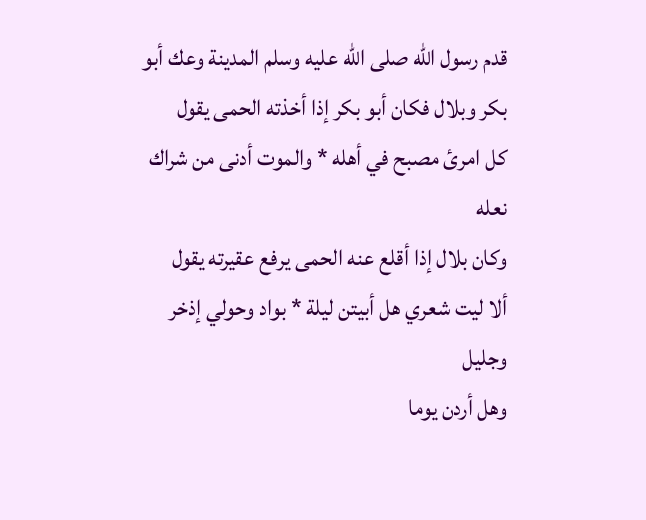قدم رسول الله صلى الله عليه وسلم المدينة وعك أبو بكر وبلال فكان أبو بكر إذا أخذته الحمى يقول
كل امرئ مصبح في أهله * والموت أدنى من شراك نعله
وكان بلال إذا أقلع عنه الحمى يرفع عقيرته يقول
ألا ليت شعري هل أبيتن ليلة * بواد وحولي إذخر وجليل
وهل أردن يوما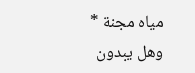مياه مجنة * وهل يبدون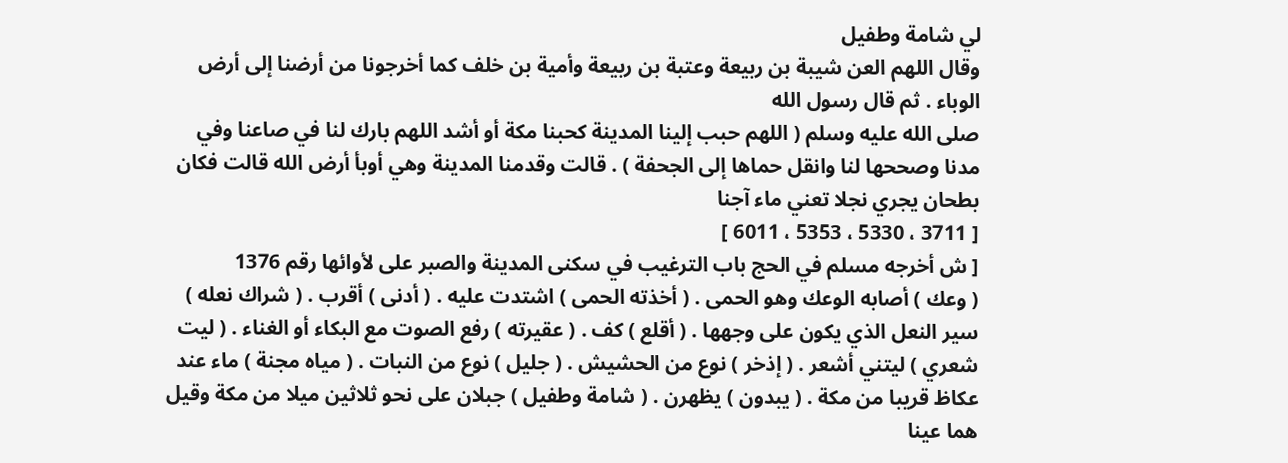لي شامة وطفيل
وقال اللهم العن شيبة بن ربيعة وعتبة بن ربيعة وأمية بن خلف كما أخرجونا من أرضنا إلى أرض الوباء . ثم قال رسول الله
صلى الله عليه وسلم ( اللهم حبب إلينا المدينة كحبنا مكة أو أشد اللهم بارك لنا في صاعنا وفي مدنا وصححها لنا وانقل حماها إلى الجحفة ) . قالت وقدمنا المدينة وهي أوبأ أرض الله قالت فكان بطحان يجري نجلا تعني ماء آجنا
[ 3711 ، 5330 ، 5353 ، 6011 ]
[ ش أخرجه مسلم في الحج باب الترغيب في سكنى المدينة والصبر على لأوائها رقم 1376
( وعك ) أصابه الوعك وهو الحمى . ( أخذته الحمى ) اشتدت عليه . ( أدنى ) أقرب . ( شراك نعله ) سير النعل الذي يكون على وجهها . ( أقلع ) كف . ( عقيرته ) رفع الصوت مع البكاء أو الغناء . ( ليت شعري ) ليتني أشعر . ( إذخر ) نوع من الحشيش . ( جليل ) نوع من النبات . ( مياه مجنة ) ماء عند عكاظ قريبا من مكة . ( يبدون ) يظهرن . ( شامة وطفيل ) جبلان على نحو ثلاثين ميلا من مكة وقيل هما عينا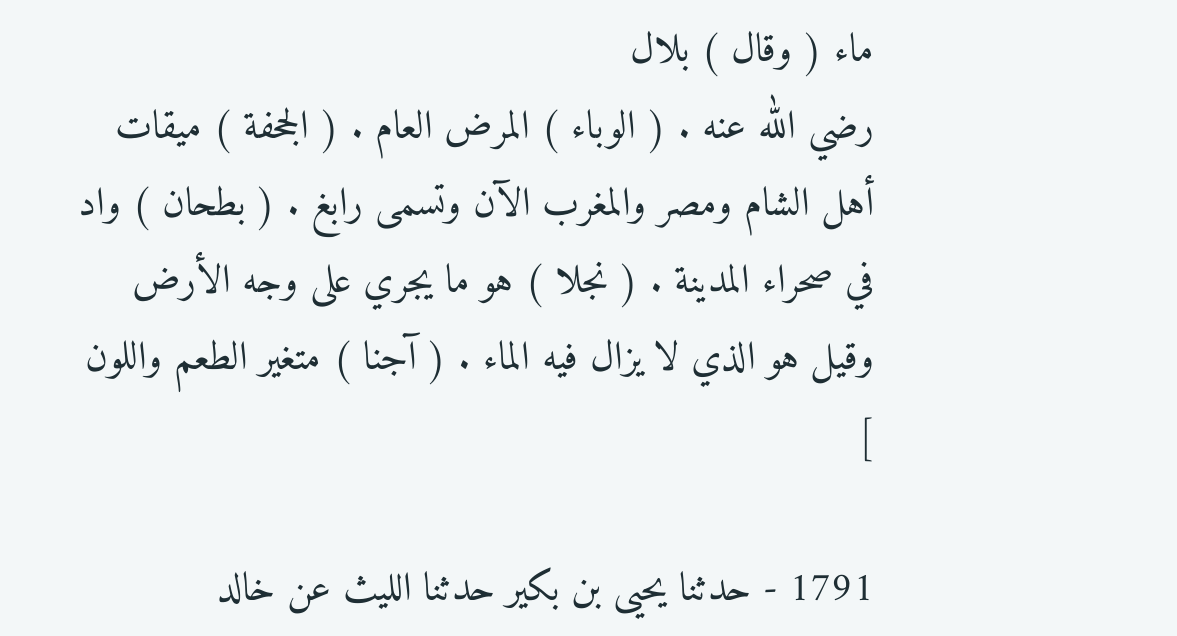ماء ( وقال ) بلال
رضي الله عنه . ( الوباء ) المرض العام . ( الجحفة ) ميقات أهل الشام ومصر والمغرب الآن وتسمى رابغ . ( بطحان ) واد في صحراء المدينة . ( نجلا ) هو ما يجري على وجه الأرض وقيل هو الذي لا يزال فيه الماء . ( آجنا ) متغير الطعم واللون ]

1791 - حدثنا يحيى بن بكير حدثنا الليث عن خالد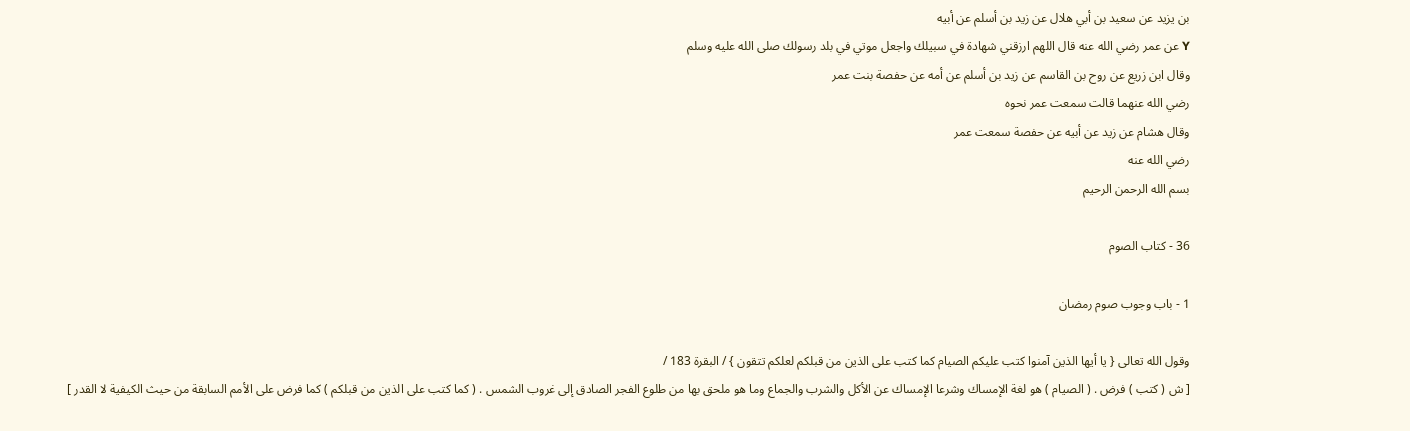بن يزيد عن سعيد بن أبي هلال عن زيد بن أسلم عن أبيه
Y عن عمر رضي الله عنه قال اللهم ارزقني شهادة في سبيلك واجعل موتي في بلد رسولك صلى الله عليه وسلم
وقال ابن زريع عن روح بن القاسم عن زيد بن أسلم عن أمه عن حفصة بنت عمر
رضي الله عنهما قالت سمعت عمر نحوه
وقال هشام عن زيد عن أبيه عن حفصة سمعت عمر
رضي الله عنه
بسم الله الرحمن الرحيم

36 - كتاب الصوم

1 - باب وجوب صوم رمضان

وقول الله تعالى { يا أيها الذين آمنوا كتب عليكم الصيام كما كتب على الذين من قبلكم لعلكم تتقون } / البقرة 183 /
[ ش ( كتب ) فرض . ( الصيام ) هو لغة الإمساك وشرعا الإمساك عن الأكل والشرب والجماع وما هو ملحق بها من طلوع الفجر الصادق إلى غروب الشمس . ( كما كتب على الذين من قبلكم ) كما فرض على الأمم السابقة من حيث الكيفية لا القدر ]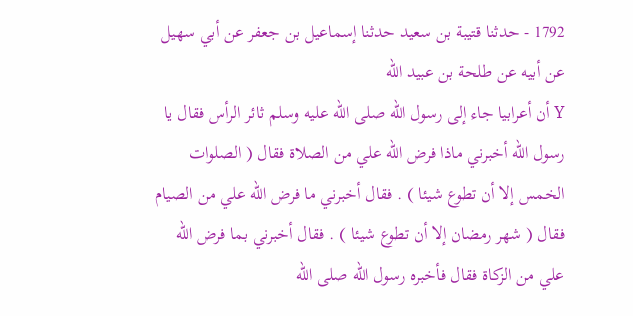1792 - حدثنا قتيبة بن سعيد حدثنا إسماعيل بن جعفر عن أبي سهيل عن أبيه عن طلحة بن عبيد الله
Y أن أعرابيا جاء إلى رسول الله صلى الله عليه وسلم ثائر الرأس فقال يا رسول الله أخبرني ماذا فرض الله علي من الصلاة فقال ( الصلوات الخمس إلا أن تطوع شيئا ) . فقال أخبرني ما فرض الله علي من الصيام فقال ( شهر رمضان إلا أن تطوع شيئا ) . فقال أخبرني بما فرض الله علي من الزكاة فقال فأخبره رسول الله صلى الله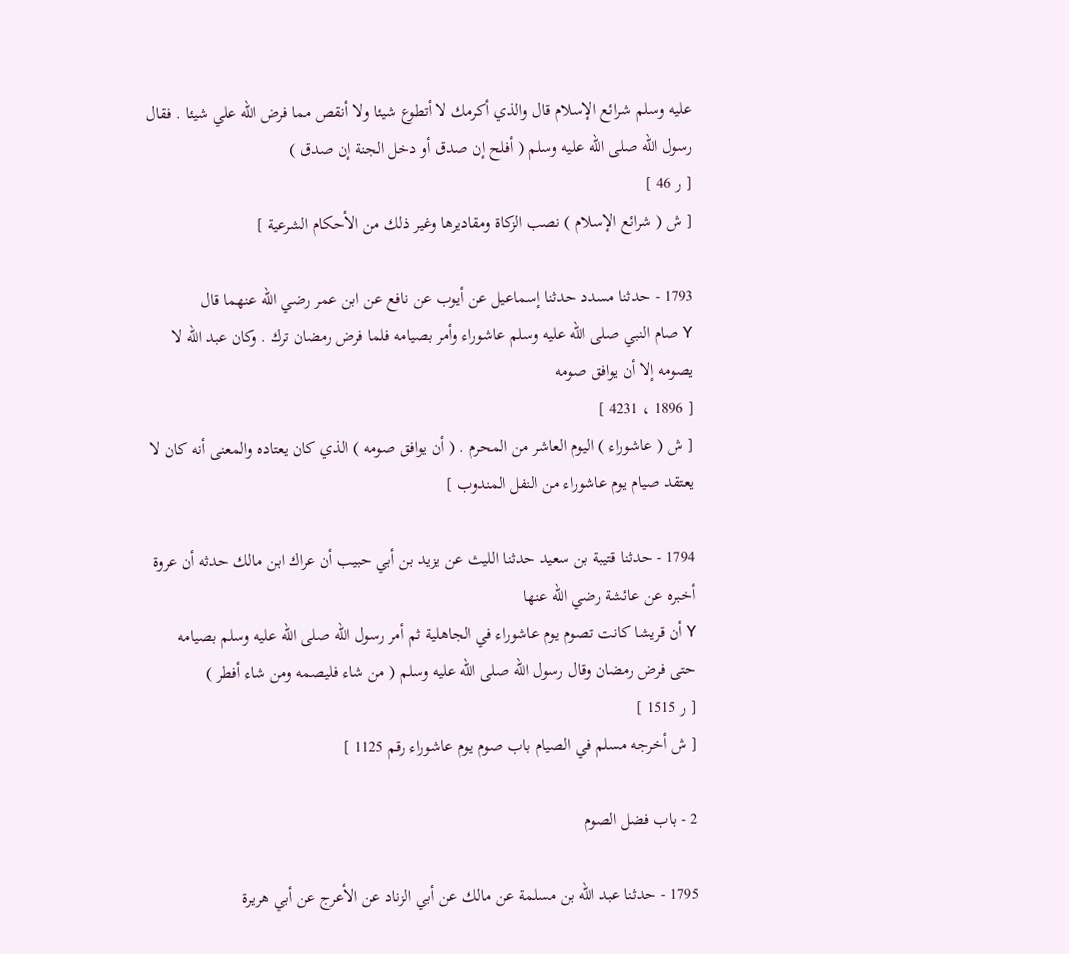عليه وسلم شرائع الإسلام قال والذي أكرمك لا أتطوع شيئا ولا أنقص مما فرض الله علي شيئا . فقال رسول الله صلى الله عليه وسلم ( أفلح إن صدق أو دخل الجنة إن صدق )
[ ر 46 ]
[ ش ( شرائع الإسلام ) نصب الزكاة ومقاديرها وغير ذلك من الأحكام الشرعية ]

1793 - حدثنا مسدد حدثنا إسماعيل عن أيوب عن نافع عن ابن عمر رضي الله عنهما قال
Y صام النبي صلى الله عليه وسلم عاشوراء وأمر بصيامه فلما فرض رمضان ترك . وكان عبد الله لا يصومه إلا أن يوافق صومه
[ 1896 ، 4231 ]
[ ش ( عاشوراء ) اليوم العاشر من المحرم . ( أن يوافق صومه ) الذي كان يعتاده والمعنى أنه كان لا يعتقد صيام يوم عاشوراء من النفل المندوب ]

1794 - حدثنا قتيبة بن سعيد حدثنا الليث عن يزيد بن أبي حبيب أن عراك ابن مالك حدثه أن عروة أخبره عن عائشة رضي الله عنها
Y أن قريشا كانت تصوم يوم عاشوراء في الجاهلية ثم أمر رسول الله صلى الله عليه وسلم بصيامه حتى فرض رمضان وقال رسول الله صلى الله عليه وسلم ( من شاء فليصمه ومن شاء أفطر )
[ ر 1515 ]
[ ش أخرجه مسلم في الصيام باب صوم يوم عاشوراء رقم 1125 ]

2 - باب فضل الصوم

1795 - حدثنا عبد الله بن مسلمة عن مالك عن أبي الزناد عن الأعرج عن أبي هريرة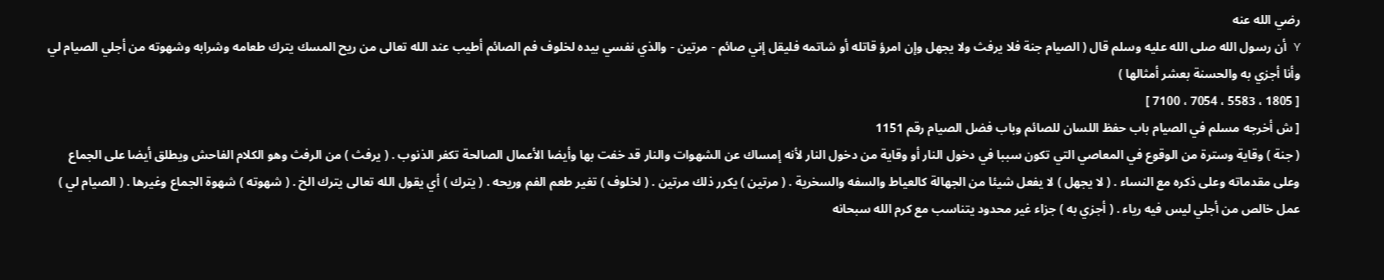رضي الله عنه
Y أن رسول الله صلى الله عليه وسلم قال ( الصيام جنة فلا يرفث ولا يجهل وإن امرؤ قاتله أو شاتمه فليقل إني صائم - مرتين - والذي نفسي بيده لخلوف فم الصائم أطيب عند الله تعالى من ريح المسك يترك طعامه وشرابه وشهوته من أجلي الصيام لي وأنا أجزي به والحسنة بعشر أمثالها )
[ 1805 ، 5583 ، 7054 ، 7100 ]
[ ش أخرجه مسلم في الصيام باب حفظ اللسان للصائم وباب فضل الصيام رقم 1151
( جنة ) وقاية وسترة من الوقوع في المعاصي التي تكون سببا في دخول النار أو وقاية من دخول النار لأنه إمساك عن الشهوات والنار قد خفت بها وأيضا الأعمال الصالحة تكفر الذنوب . ( يرفث ) من الرفث وهو الكلام الفاحش ويطلق أيضا على الجماع وعلى مقدماته وعلى ذكره مع النساء . ( لا يجهل ) لا يفعل شيئا من الجهالة كالعياط والسفه والسخرية . ( مرتين ) يكرر ذلك مرتين . ( لخلوف ) تغير طعم الفم وريحه . ( يترك ) أي يقول الله تعالى يترك الخ . ( شهوته ) شهوة الجماع وغيرها . ( الصيام لي ) عمل خالص من أجلي ليس فيه رياء . ( أجزي به ) جزاء غير محدود يتناسب مع كرم الله سبحانه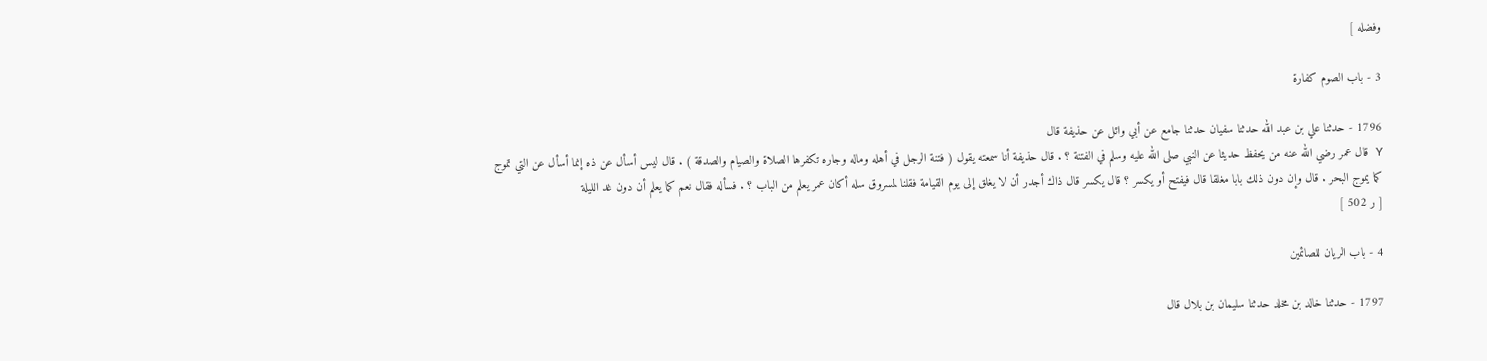وفضله ]

3 - باب الصوم كفارة

1796 - حدثنا علي بن عبد الله حدثنا سفيان حدثنا جامع عن أبي وائل عن حذيفة قال
Y قال عمر رضي الله عنه من يحفظ حديثا عن النبي صلى الله عليه وسلم في الفتنة ؟ . قال حذيفة أنا سمعته يقول ( فتنة الرجل في أهله وماله وجاره تكفرها الصلاة والصيام والصدقة ) . قال ليس أسأل عن ذه إنما أسأل عن التي تموج كما يموج البحر . قال وإن دون ذلك بابا مغلقا قال فيفتح أو يكسر ؟ قال يكسر قال ذاك أجدر أن لا يغلق إلى يوم القيامة فقلنا لمسروق سله أكان عمر يعلم من الباب ؟ . فسأله فقال نعم كما يعلم أن دون غد الليلة
[ ر 502 ]

4 - باب الريان للصائمين

1797 - حدثنا خالد بن مخلد حدثنا سليمان بن بلال قال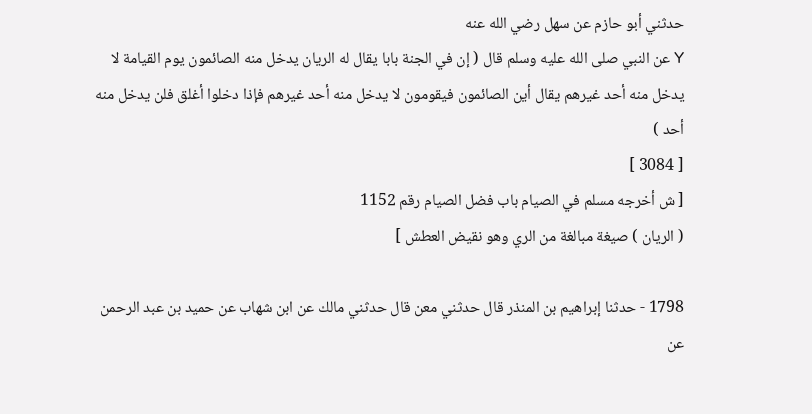حدثني أبو حازم عن سهل رضي الله عنه
Y عن النبي صلى الله عليه وسلم قال ( إن في الجنة بابا يقال له الريان يدخل منه الصائمون يوم القيامة لا يدخل منه أحد غيرهم يقال أين الصائمون فيقومون لا يدخل منه أحد غيرهم فإذا دخلوا أغلق فلن يدخل منه أحد )
[ 3084 ]
[ ش أخرجه مسلم في الصيام باب فضل الصيام رقم 1152
( الريان ) صيغة مبالغة من الري وهو نقيض العطش ]

1798 - حدثنا إبراهيم بن المنذر قال حدثني معن قال حدثني مالك عن ابن شهاب عن حميد بن عبد الرحمن عن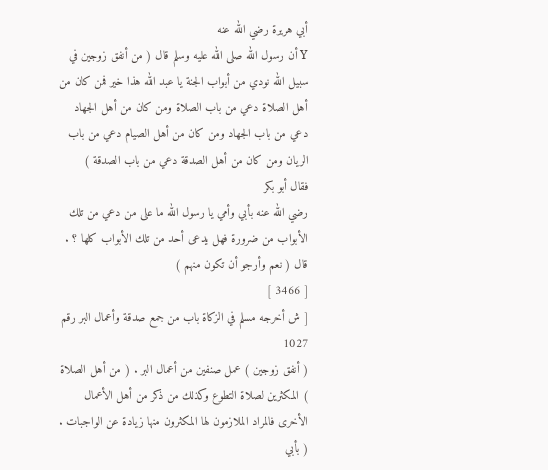أبي هريرة رضي الله عنه
Y أن رسول الله صلى الله عليه وسلم قال ( من أنفق زوجين في سبيل الله نودي من أبواب الجنة يا عبد الله هذا خير فمن كان من أهل الصلاة دعي من باب الصلاة ومن كان من أهل الجهاد دعي من باب الجهاد ومن كان من أهل الصيام دعي من باب الريان ومن كان من أهل الصدقة دعي من باب الصدقة )
فقال أبو بكر
رضي الله عنه بأبي وأمي يا رسول الله ما على من دعي من تلك الأبواب من ضرورة فهل يدعى أحد من تلك الأبواب كلها ؟ . قال ( نعم وأرجو أن تكون منهم )
[ 3466 ]
[ ش أخرجه مسلم في الزكاة باب من جمع صدقة وأعمال البر رقم 1027
( أنفق زوجين ) عمل صنفين من أعمال البر . ( من أهل الصلاة ) المكثرين لصلاة التطوع وكذلك من ذكر من أهل الأعمال الأخرى فالمراد الملازمون لها المكثرون منها زيادة عن الواجبات . ( بأبي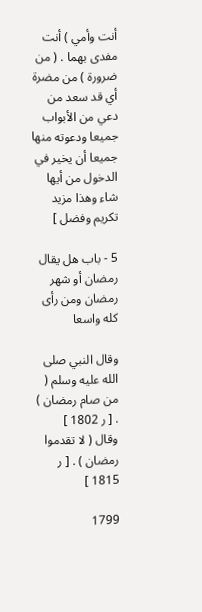أنت وأمي ) أنت مفدى بهما . ( من ضرورة ) من مضرة أي قد سعد من دعي من الأبواب جميعا ودعوته منها جميعا أن يخير في الدخول من أيها شاء وهذا مزيد تكريم وفضل ]

5 - باب هل يقال رمضان أو شهر رمضان ومن رأى كله واسعا

وقال النبي صلى الله عليه وسلم ( من صام رمضان ) . [ ر 1802 ]
وقال ( لا تقدموا رمضان ) . [ ر 1815 ]

1799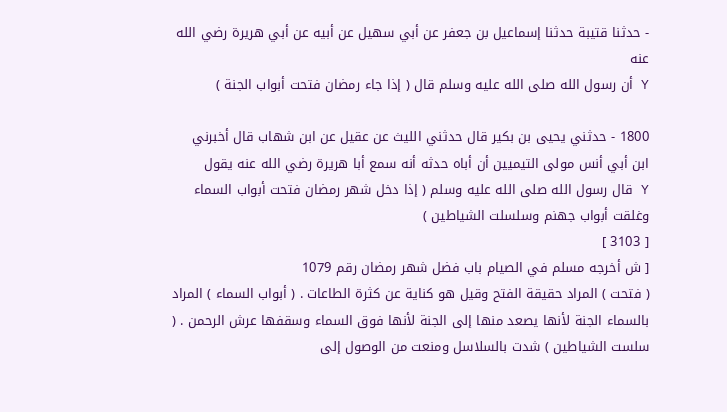- حدثنا قتيبة حدثنا إسماعيل بن جعفر عن أبي سهيل عن أبيه عن أبي هريرة رضي الله عنه
Y أن رسول الله صلى الله عليه وسلم قال ( إذا جاء رمضان فتحت أبواب الجنة )

1800 - حدثني يحيى بن بكير قال حدثني الليث عن عقيل عن ابن شهاب قال أخبرني ابن أبي أنس مولى التيميين أن أباه حدثه أنه سمع أبا هريرة رضي الله عنه يقول
Y قال رسول الله صلى الله عليه وسلم ( إذا دخل شهر رمضان فتحت أبواب السماء وغلقت أبواب جهنم وسلسلت الشياطين )
[ 3103 ]
[ ش أخرجه مسلم في الصيام باب فضل شهر رمضان رقم 1079
( فتحت ) المراد حقيقة الفتح وقيل هو كناية عن كثرة الطاعات . ( أبواب السماء ) المراد بالسماء الجنة لأنها يصعد منها إلى الجنة لأنها فوق السماء وسقفها عرش الرحمن . ( سلست الشياطين ) شدت بالسلاسل ومنعت من الوصول إلى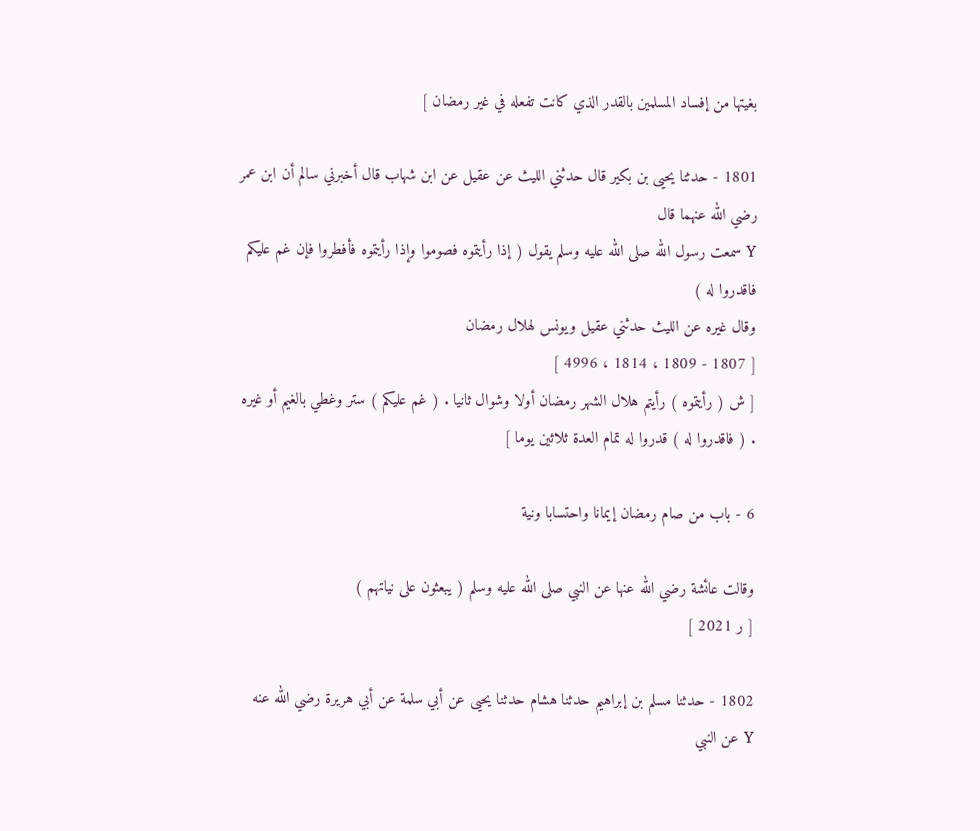بغيتها من إفساد المسلمين بالقدر الذي كانت تفعله في غير رمضان ]

1801 - حدثنا يحيى بن بكير قال حدثني الليث عن عقيل عن ابن شهاب قال أخبرني سالم أن ابن عمر رضي الله عنهما قال
Y سمعت رسول الله صلى الله عليه وسلم يقول ( إذا رأيتموه فصوموا وإذا رأيتموه فأفطروا فإن غم عليكم فاقدروا له )
وقال غيره عن الليث حدثني عقيل ويونس لهلال رمضان
[ 1807 - 1809 ، 1814 ، 4996 ]
[ ش ( رأيتموه ) رأيتم هلال الشهر رمضان أولا وشوال ثانيا . ( غم عليكم ) ستر وغطي بالغيم أو غيره . ( فاقدروا له ) قدروا له تمام العدة ثلاثين يوما ]

6 - باب من صام رمضان إيمانا واحتسابا ونية

وقالت عائشة رضي الله عنها عن النبي صلى الله عليه وسلم ( يبعثون على نياتهم )
[ ر 2021 ]

1802 - حدثنا مسلم بن إبراهيم حدثنا هشام حدثنا يحيى عن أبي سلمة عن أبي هريرة رضي الله عنه
Y عن النبي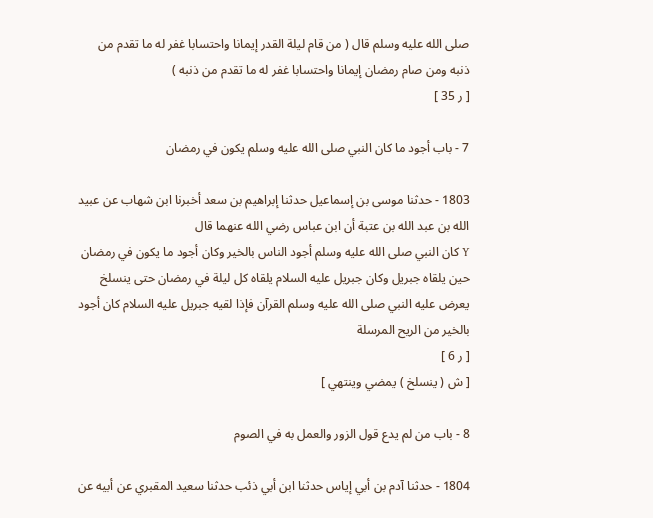صلى الله عليه وسلم قال ( من قام ليلة القدر إيمانا واحتسابا غفر له ما تقدم من ذنبه ومن صام رمضان إيمانا واحتسابا غفر له ما تقدم من ذنبه )
[ ر 35 ]

7 - باب أجود ما كان النبي صلى الله عليه وسلم يكون في رمضان

1803 - حدثنا موسى بن إسماعيل حدثنا إبراهيم بن سعد أخبرنا ابن شهاب عن عبيد الله بن عبد الله بن عتبة أن ابن عباس رضي الله عنهما قال
Y كان النبي صلى الله عليه وسلم أجود الناس بالخير وكان أجود ما يكون في رمضان حين يلقاه جبريل وكان جبريل عليه السلام يلقاه كل ليلة في رمضان حتى ينسلخ يعرض عليه النبي صلى الله عليه وسلم القرآن فإذا لقيه جبريل عليه السلام كان أجود بالخير من الريح المرسلة
[ ر 6 ]
[ ش ( ينسلخ ) يمضي وينتهي ]

8 - باب من لم يدع قول الزور والعمل به في الصوم

1804 - حدثنا آدم بن أبي إياس حدثنا ابن أبي ذئب حدثنا سعيد المقبري عن أبيه عن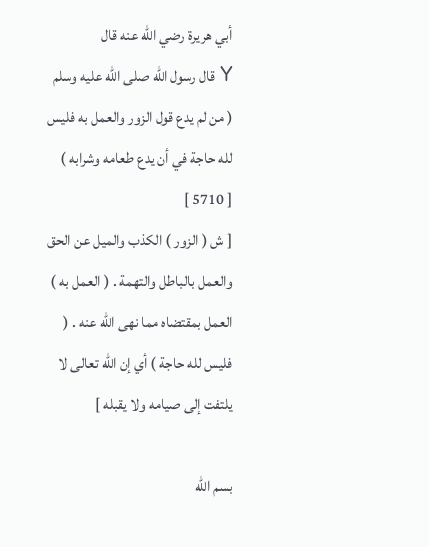أبي هريرة رضي الله عنه قال
Y قال رسول الله صلى الله عليه وسلم ( من لم يدع قول الزور والعمل به فليس لله حاجة في أن يدع طعامه وشرابه )
[ 5710 ]
[ ش ( الزور ) الكذب والميل عن الحق والعمل بالباطل والتهمة . ( العمل به ) العمل بمقتضاه مما نهى الله عنه . ( فليس لله حاجة ) أي إن الله تعالى لا يلتفت إلى صيامه ولا يقبله ]

بسم الله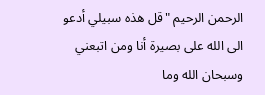الرحمن الرحيم "قل هذه سبيلي أدعو الى الله على بصيرة أنا ومن اتبعني وسبحان الله وما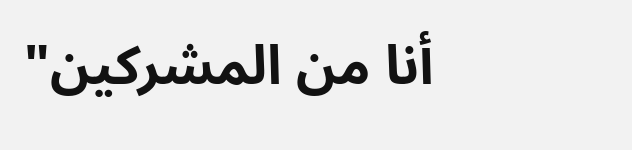أنا من المشركين"